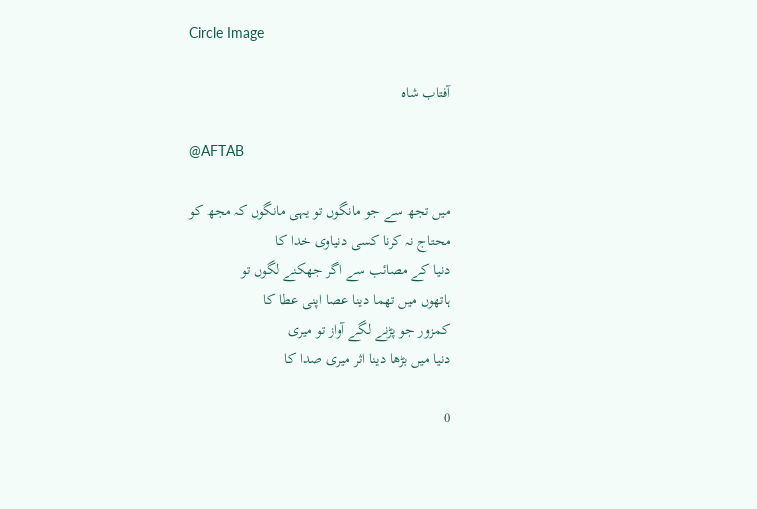Circle Image

آفتاب شاہ

@AFTAB

میں تجھ سے جو مانگوں تو یہی مانگوں کہ مجھ کو
محتاج نہ کرنا کسی دنیاوی خدا کا
دنیا کے مصائب سے اگر جھکنے لگوں تو
ہاتھوں میں تھما دینا عصا اپنی عطا کا
کمزور جو پڑنے لگے آواز تو میری
دنیا میں بڑھا دینا اثر میری صدا کا

0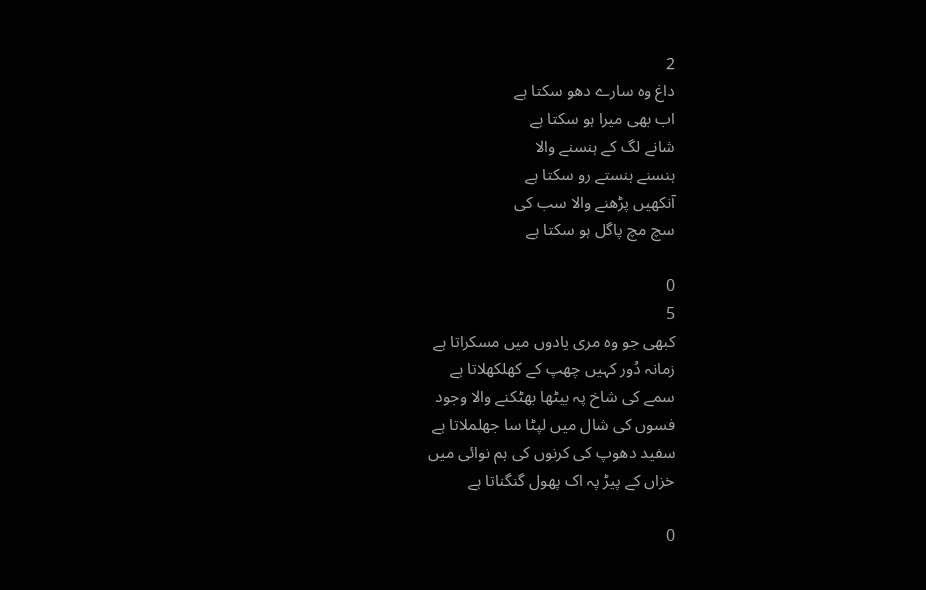2
داغ وہ سارے دھو سکتا ہے
اب بھی میرا ہو سکتا ہے
شانے لگ کے ہنسنے والا
ہنسنے ہنستے رو سکتا ہے
آنکھیں پڑھنے والا سب کی
سچ مچ پاگل ہو سکتا ہے

0
5
کبھی جو وہ مری یادوں میں مسکراتا ہے
زمانہ دُور کہیں چھپ کے کھلکھلاتا ہے
سمے کی شاخ پہ بیٹھا بھٹکنے والا وجود
فسوں کی شال میں لپٹا سا جھلملاتا ہے
سفید دھوپ کی کرنوں کی ہم نوائی میں
خزاں کے پیڑ پہ اک پھول گنگناتا ہے

0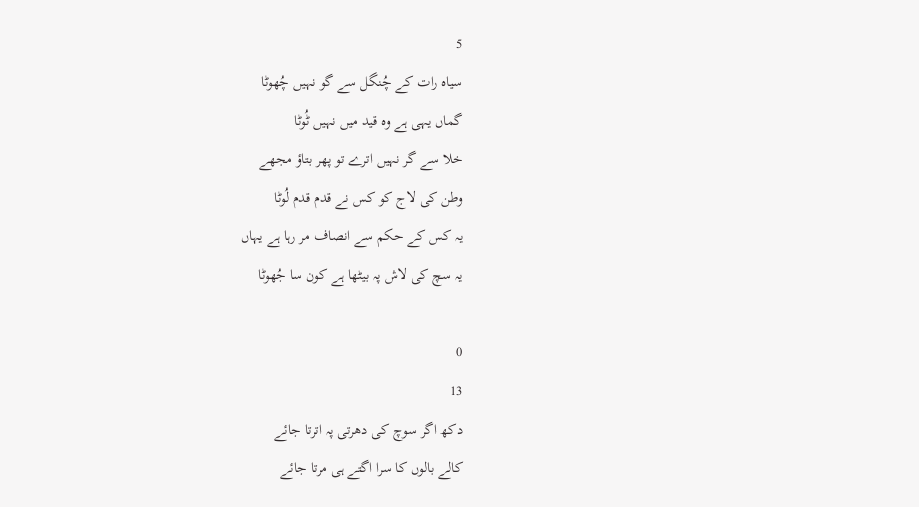5
سیاہ رات کے چُنگل سے گو نہیں چُھوٹا
گماں یہی ہے وہ قید میں نہیں ٹُوٹا
خلا سے گر نہیں اترے تو پھر بتاؤ مجھے
وطن کی لاج کو کس نے قدم قدم لُوٹا
یہ کس کے حکم سے انصاف مر رہا ہے یہاں
یہ سچ کی لاش پہ بیٹھا ہے کون سا جُھوٹا

0
13
دکھ اگر سوچ کی دھرتی پہ اترتا جائے
کالے بالوں کا سرا اگتے ہی مرتا جائے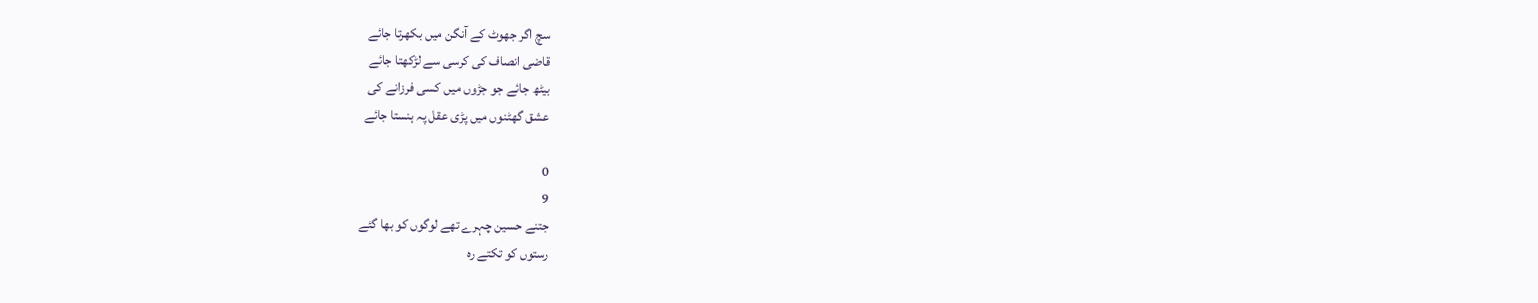سچ اگر جھوٹ کے آنگن میں بکھرتا جائے
قاضی انصاف کی کرسی سے لڑکھتا جائے
بیٹھ جائے جو جڑوں میں کسی فرزانے کی
عشق گھٹنوں میں پڑی عقل پہ ہنستا جائے

0
9
جتنے حسین چہرے تھے لوگوں کو بھا گئے
رستوں کو تکتے رہ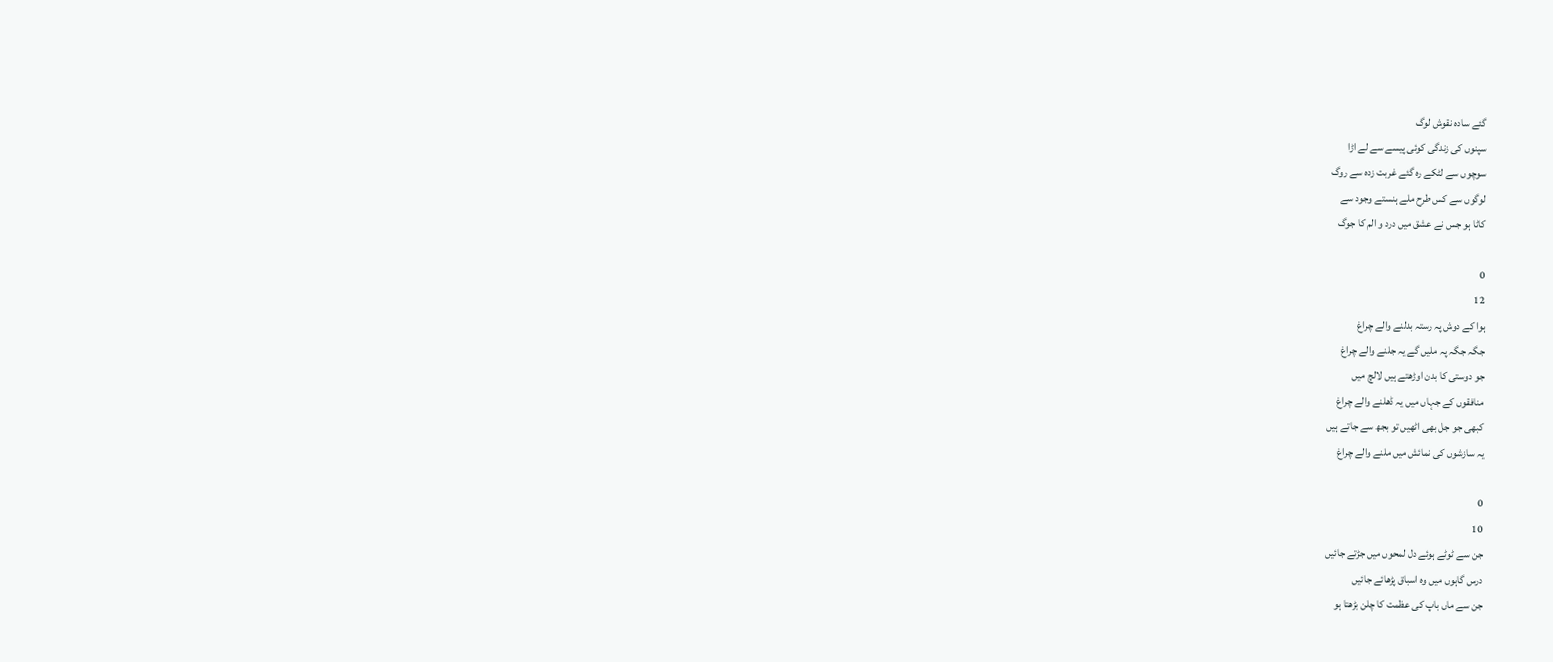گئے سادہ نقوش لوگ
سپنوں کی زندگی کوئی پیسے سے لے اڑا
سوچوں سے لٹکے رہ گئے غربت زدہ سے روگ
لوگوں سے کس طرح ملے ہنستے وجود سے
کاٹا ہو جس نے عشق میں درد و الم کا جوگ

0
12
ہوا کے دوش پہ رستہ بدلنے والے چراغ
جگہ جگہ پہ ملیں گے یہ جلنے والے چراغ
جو دوستی کا بدن اوڑھتے ہیں لالچ میں
منافقوں کے جہاں میں یہ ڈھلنے والے چراغ
کبھی جو جل بھی اٹھیں تو بجھ سے جاتے ہیں
یہ سازشوں کی نمائش میں ملنے والے چراغ

0
10
جن سے ٹوٹے ہوئے دل لمحوں میں جڑتے جائیں
درس گاہوں میں وہ اسباق پڑھائے جائیں
جن سے ماں باپ کی عظمت کا چلن بڑھتا ہو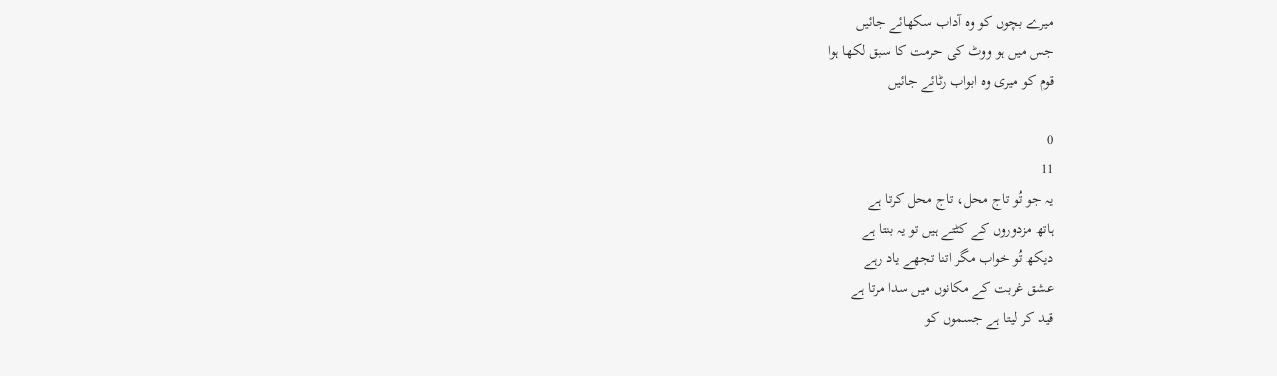میرے بچوں کو وہ آداب سکھائے جائیں
جس میں ہو ووٹ کی حرمت کا سبق لکھا ہوا
قوم کو میری وہ ابواب رٹائے جائیں

0
11
یہ جو تُو تاج محل، تاج محل کرتا ہے
ہاتھ مزدوروں کے کٹتے ہیں تو یہ بنتا ہے
دیکھ تُو خواب مگر اتنا تجھے یاد رہے
عشق غربت کے مکانوں میں سدا مرتا ہے
قید کر لیتا ہے جسموں کو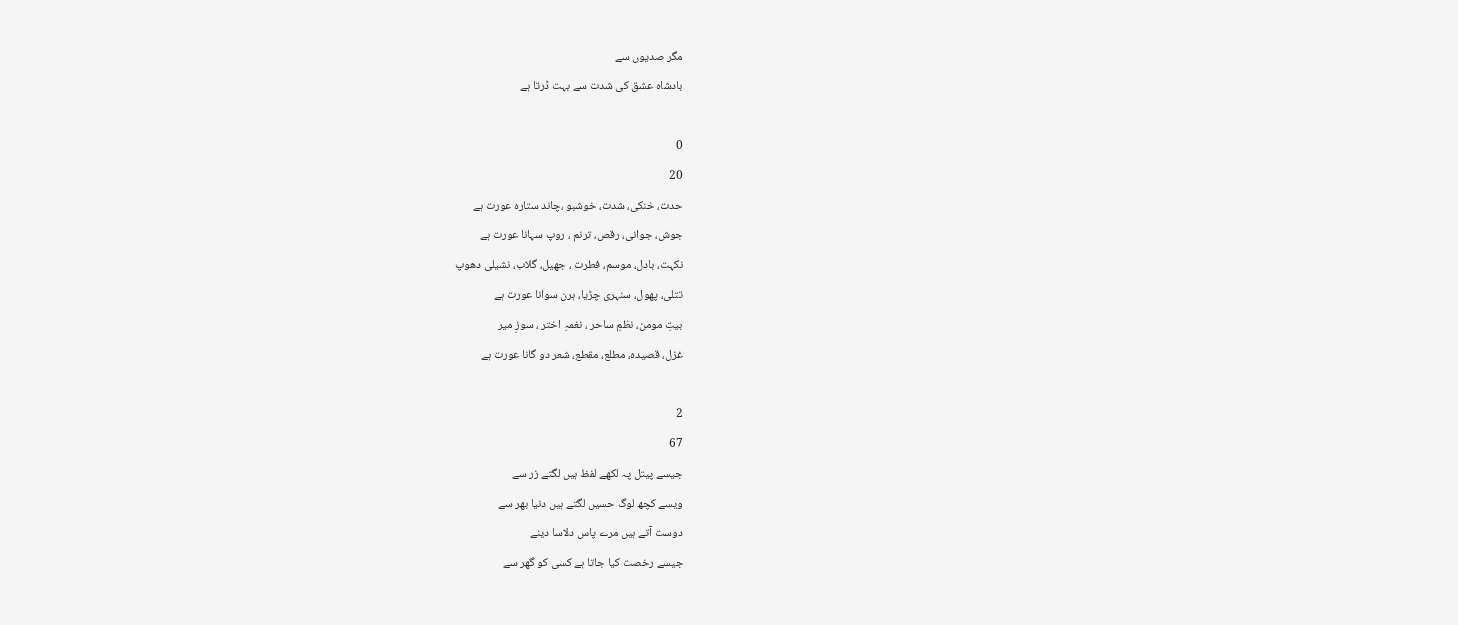مگر صدیوں سے
بادشاہ عشق کی شدت سے بہت ڈرتا ہے

0
20
حدت، خنکی، شدت، خوشبو ،چاند ستارہ عورت ہے
جوش، جوانی، رقص، ترنم ، روپ سہانا عورت ہے
نکہت، بادل، موسم، فطرت ، جھیل، گلاب، نشیلی دھوپ
تتلی، پھول، سنہری چڑیا، ہرن سوانا عورت ہے
بیتِ مومن، نظمِ ساحر ، نغمہِ اختر ، سوزِ میر
غزل، قصیدہ، مطلع، مقطع، شعر دو گانا عورت ہے

2
67
جیسے پیتل پہ لکھے لفظ ہیں لگتے زر سے
ویسے کچھ لوگ حسیں لگتے ہیں دنیا بھر سے
دوست آتے ہیں مرے پاس دلاسا دینے
جیسے رخصت کیا جاتا ہے کسی کو گھر سے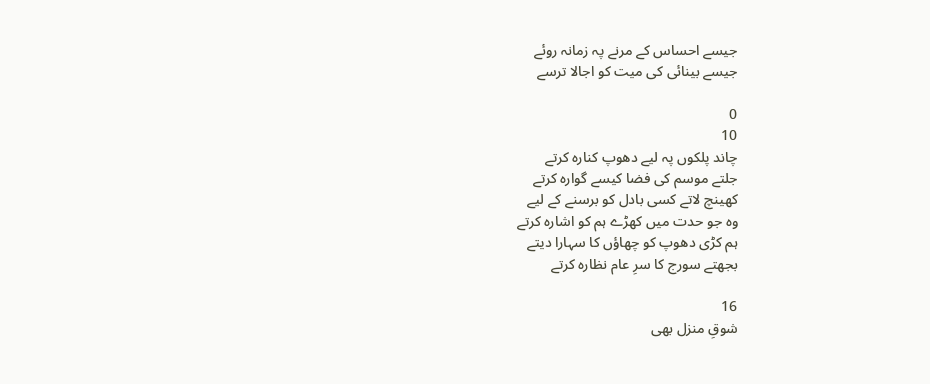جیسے احساس کے مرنے پہ زمانہ روئے
جیسے بینائی کی میت کو اجالا ترسے

0
10
چاند پلکوں پہ لیے دھوپ کنارہ کرتے
جلتے موسم کی فضا کیسے گوارہ کرتے
کھینچ لاتے کسی بادل کو برسنے کے لیے
وہ جو حدت میں کھڑے ہم کو اشارہ کرتے
ہم کڑی دھوپ کو چھاؤں کا سہارا دیتے
بجھتے سورج کا سرِ عام نظارہ کرتے

16
شوقِ منزل بھی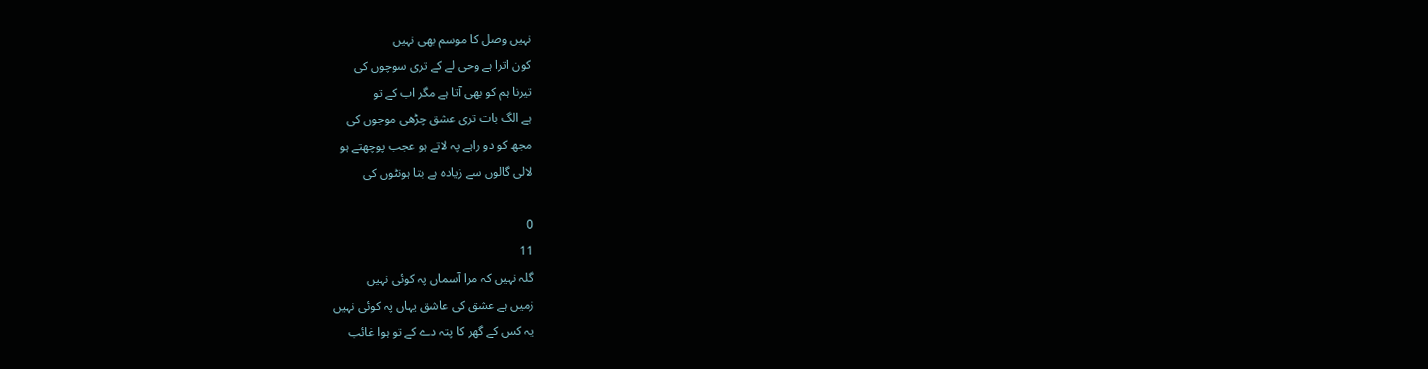نہیں وصل کا موسم بھی نہیں
کون اترا ہے وحی لے کے تری سوچوں کی
تیرنا ہم کو بھی آتا ہے مگر اب کے تو
ہے الگ بات تری عشق چڑھی موجوں کی
مجھ کو دو راہے پہ لاتے ہو عجب پوچھتے ہو
لالی گالوں سے زیادہ ہے بتا ہونٹوں کی

0
11
گلہ نہیں کہ مرا آسماں پہ کوئی نہیں
زمیں ہے عشق کی عاشق یہاں پہ کوئی نہیں
یہ کس کے گھر کا پتہ دے کے تو ہوا غائب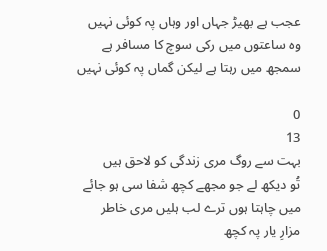عجب ہے بھیڑ جہاں اور وہاں پہ کوئی نہیں
وہ ساعتوں میں رکی سوچ کا مسافر ہے
سمجھ میں رہتا ہے لیکن گماں پہ کوئی نہیں

0
13
بہت سے روگ مری زندگی کو لاحق ہیں
تُو دیکھ لے جو مجھے کچھ شفا سی ہو جائے
میں چاہتا ہوں ترے لب ہلیں مری خاطر
مزارِ یار پہ کچھ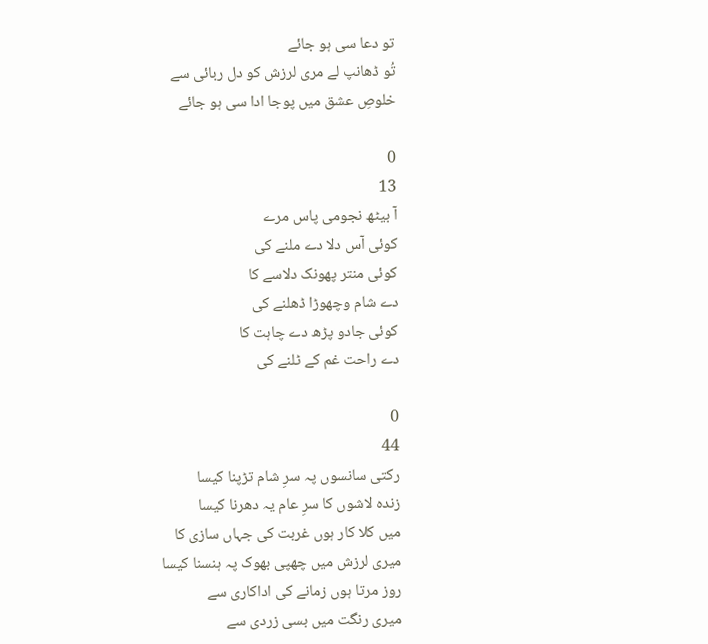تو دعا سی ہو جائے
تُو ڈھانپ لے مری لرزش کو دل ربائی سے
خلوصِ عشق میں پوجا ادا سی ہو جائے

0
13
آ بیٹھ نجومی پاس مرے
کوئی آس دلا دے ملنے کی
کوئی منتر پھونک دلاسے کا
دے شام وچھوڑا ڈھلنے کی
کوئی جادو پڑھ دے چاہت کا
دے راحت غم کے ٹلنے کی

0
44
رکتی سانسوں پہ سرِ شام تڑپنا کیسا
زندہ لاشوں کا سرِ عام یہ دھرنا کیسا
میں کلا کار ہوں غربت کی جہاں سازی کا
میری لرزش میں چھپی بھوک پہ ہنسنا کیسا
روز مرتا ہوں زمانے کی اداکاری سے
میری رنگت میں بسی زردی سے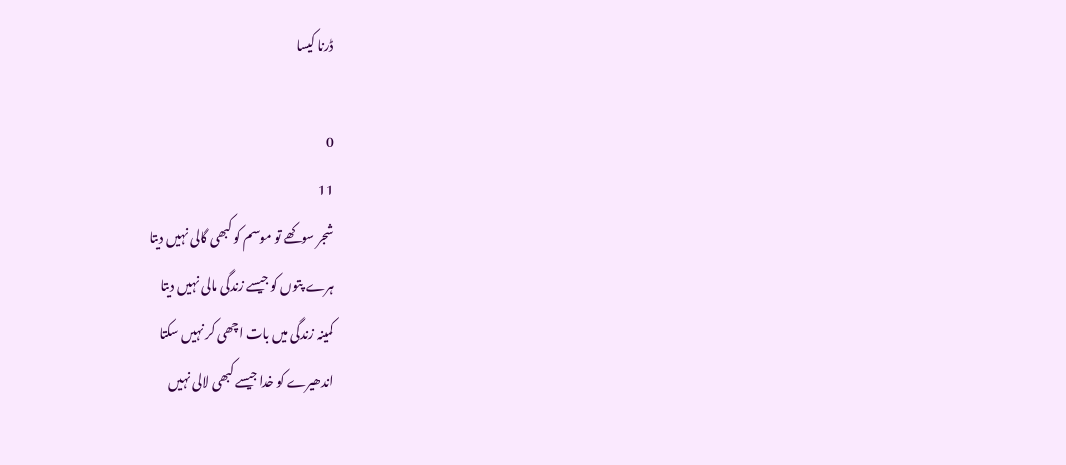ڈرنا کیسا

0
11
شجر سوکھے تو موسم کو کبھی گالی نہیں دیتا
ہرے پتوں کو جیسے زندگی مالی نہیں دیتا
کمینہ زندگی میں بات اچھی کر نہیں سکتا
اندھیرے کو خدا جیسے کبھی لالی نہیں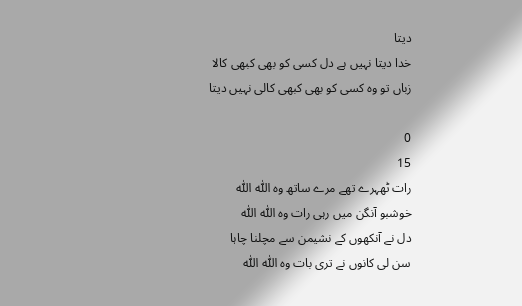دیتا
خدا دیتا نہیں ہے دل کسی کو بھی کبھی کالا
زباں تو وہ کسی کو بھی کبھی کالی نہیں دیتا

0
15
رات ٹھہرے تھے مرے ساتھ وہ اللّٰہ اللّٰہ
خوشبو آنگن میں رہی رات وہ اللّٰہ اللّٰہ
دل نے آنکھوں کے نشیمن سے مچلنا چاہا
سن لی کانوں نے تری بات وہ اللّٰہ اللّٰہ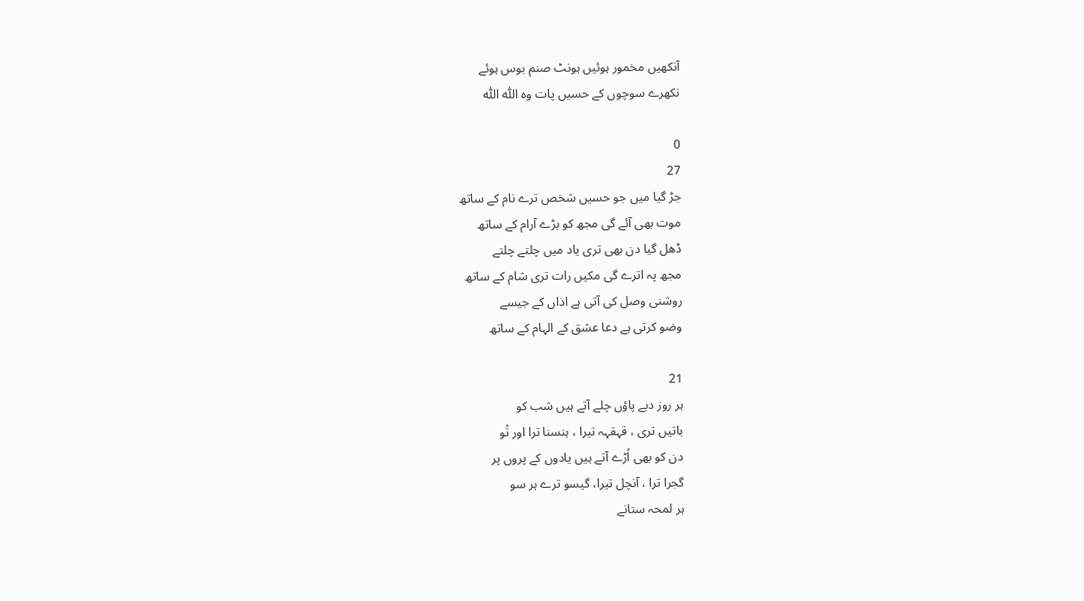آنکھیں مخمور ہوئیں ہونٹ صنم بوس ہوئے
نکھرے سوچوں کے حسیں پات وہ اللّٰہ اللّٰہ

0
27
جڑ گیا میں جو حسیں شخص ترے نام کے ساتھ
موت بھی آئے گی مجھ کو بڑے آرام کے ساتھ
ڈھل گیا دن بھی تری یاد میں چلتے چلتے
مجھ پہ اترے گی مکیں رات تری شام کے ساتھ
روشنی وصل کی آتی ہے اذاں کے جیسے
وضو کرتی ہے دعا عشق کے الہام کے ساتھ

21
ہر روز دبے پاؤں چلے آتے ہیں شب کو
باتیں تری ، قہقہہ تیرا ، ہنسنا ترا اور تُو
دن کو بھی اُڑے آتے ہیں یادوں کے پروں پر
گجرا ترا ، آنچل تیرا، گیسو ترے ہر سو
ہر لمحہ ستانے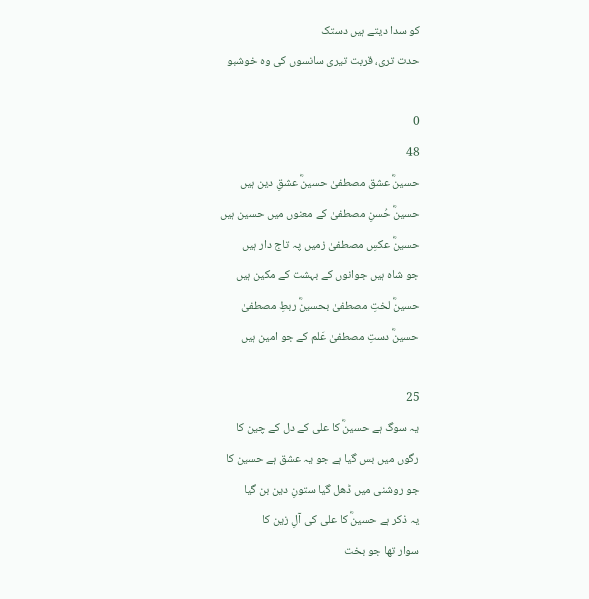کو سدا دیتے ہیں دستک
حدت تری، قربت تیری سانسوں کی وہ خوشبو

0
48
حسینؓ عشق مصطفیٰ حسینؓ عشقِ دین ہیں
حسینؓ حُسنِ مصطفیٰ کے معنوں میں حسین ہیں
حسینؓ عکسِ مصطفیٰ زمیں پہ تاج دار ہیں
جو شاہ ہیں جوانوں کے بہشت کے مکین ہیں
حسینؓ لختِ مصطفیٰ بحسینؓ ربطِ مصطفیٰ
حسینؓ دستِ مصطفیٰ عَلم کے جو امین ہیں

25
یہ سوگ ہے حسینؓ کا علی کے دل کے چین کا
رگوں میں بس گیا ہے جو یہ عشق ہے حسین کا
جو روشنی میں ڈھل گیا ستونِ دین بن گیا
یہ ذکر ہے حسینؓ کا علی کی آلِ زین کا
سوار تھا جو بخت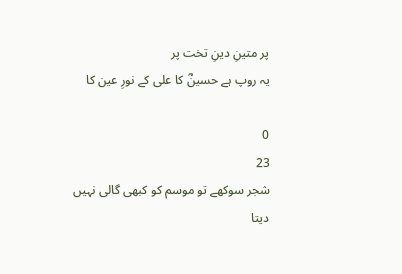پر متینِ دینِ تخت پر
یہ روپ ہے حسینؓ کا علی کے نورِ عین کا

0
23
شجر سوکھے تو موسم کو کبھی گالی نہیں دیتا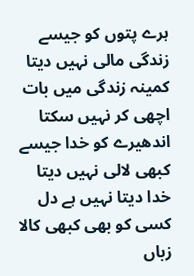ہرے پتوں کو جیسے زندگی مالی نہیں دیتا
کمینہ زندگی میں بات اچھی کر نہیں سکتا
اندھیرے کو خدا جیسے کبھی لالی نہیں دیتا
خدا دیتا نہیں ہے دل کسی کو بھی کبھی کالا
زباں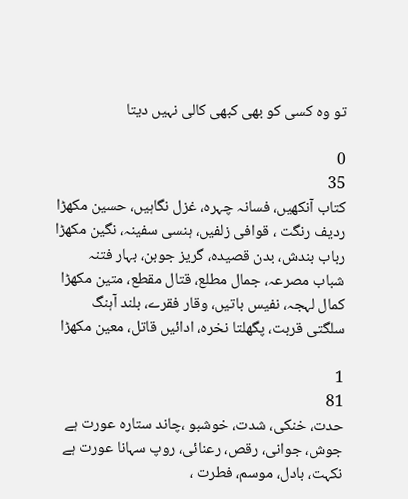تو وہ کسی کو بھی کبھی کالی نہیں دیتا

0
35
کتاب آنکھیں، فسانہ چہرہ، غزل نگاہیں، حسین مکھڑا
ردیف رنگت ، قوافی زلفیں، ہنسی سفینہ، نگین مکھڑا
رباب بندش، بدن قصیدہ، گریز جوبن، بہار فتنہ
شباب مصرعہ، جمال مطلع، قتال مقطع، متین مکھڑا
کمال لہجہ، نفیس باتیں، وقار فقرے، بلند آہنگ
سلگتی قربت، پگھلتا نخرہ، ادائیں قاتل، معین مکھڑا

1
81
حدت، خنکی، شدت، خوشبو ،چاند ستارہ عورت ہے
جوش، جوانی، رقص، رعنائی، روپ سہانا عورت ہے
نکہت، بادل، موسم، فطرت ،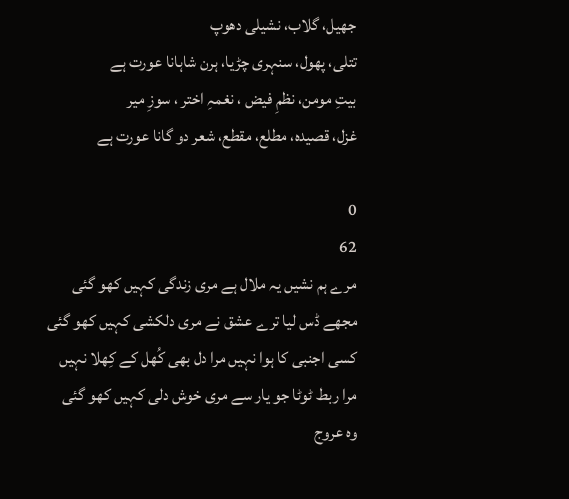جھیل، گلاب، نشیلی دھوپ
تتلی، پھول، سنہری چڑیا، ہرن شاہانا عورت ہے
بیتِ مومن، نظمِ فیض ، نغمہِ اختر ، سوزِ میر
غزل، قصیدہ، مطلع، مقطع، شعر دو گانا عورت ہے

0
62
مرے ہم نشیں یہ ملال ہے مری زندگی کہیں کھو گئی
مجھے ڈس لیا ترے عشق نے مری دلکشی کہیں کھو گئی
کسی اجنبی کا ہوا نہیں مرا دل بھی کُھل کے کِھلا نہیں
مرا ربط ٹوٹا جو یار سے مری خوش دلی کہیں کھو گئی
وہ عروج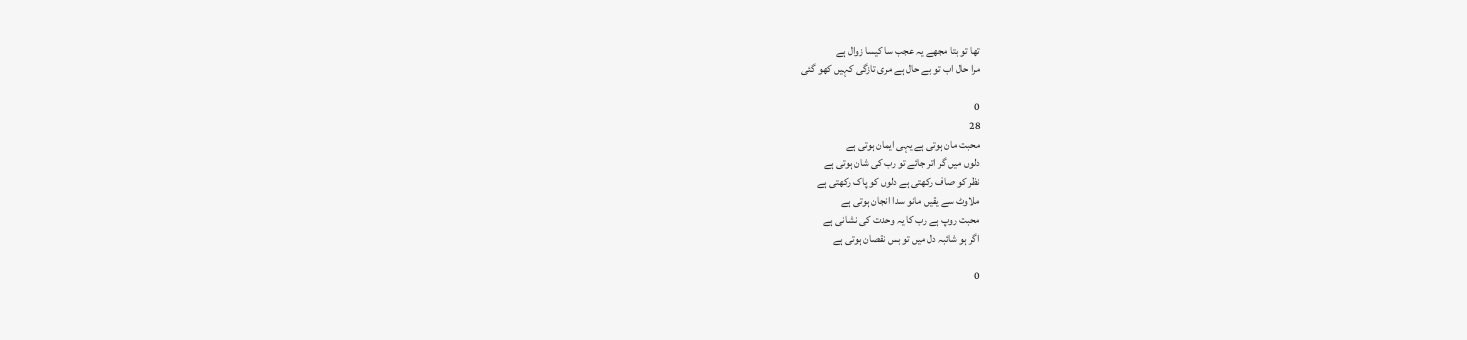تھا تو بتا مجھے یہ عجب سا کیسا زوال ہے
مرا حال اب تو بے حال ہے مری تازگی کہیں کھو گئی

0
28
محبت مان ہوتی ہے یہی ایمان ہوتی ہے
دلوں میں گر اتر جائے تو رب کی شان ہوتی ہے
نظر کو صاف رکھتی ہے دلوں کو پاک رکھتی ہے
ملاوٹ سے یقیں مانو سدا انجان ہوتی ہے
محبت روپ ہے رب کا یہ وحدت کی نشانی ہے
اگر ہو شائبہ دل میں تو بس نقصان ہوتی ہے

0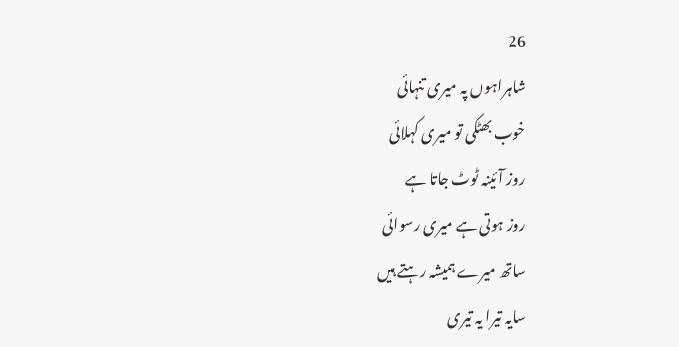26
شاہراہوں پہ میری تنہائی
خوب بھٹکی تو میری کہلائی
روز آئینہ ٹوٹ جاتا ہے
روز ہوتی ہے میری رسوائی
ساتھ میرے ہمیشہ رہتے ہیں
سایہ تیرا یہ تیری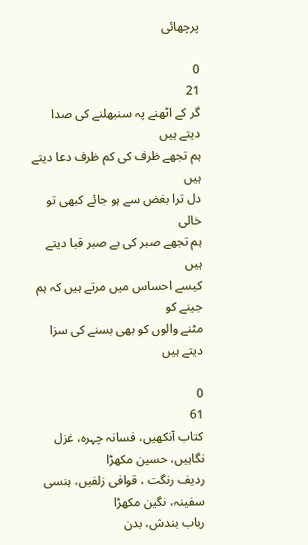پرچھائی

0
21
گر کے اٹھنے پہ سنبھلنے کی صدا دیتے ہیں
ہم تجھے ظرف کی کم ظرف دعا دیتے ہیں
دل ترا بغض سے ہو جائے کبھی تو خالی
ہم تجھے صبر کی بے صبر قبا دیتے ہیں
کیسے احساس میں مرتے ہیں کہ ہم جینے کو
مٹنے والوں کو بھی بسنے کی سزا دیتے ہیں

0
61
کتاب آنکھیں، فسانہ چہرہ، غزل نگاہیں، حسین مکھڑا
ردیف رنگت ، قوافی زلفیں، ہنسی سفینہ، نگین مکھڑا
رباب بندش، بدن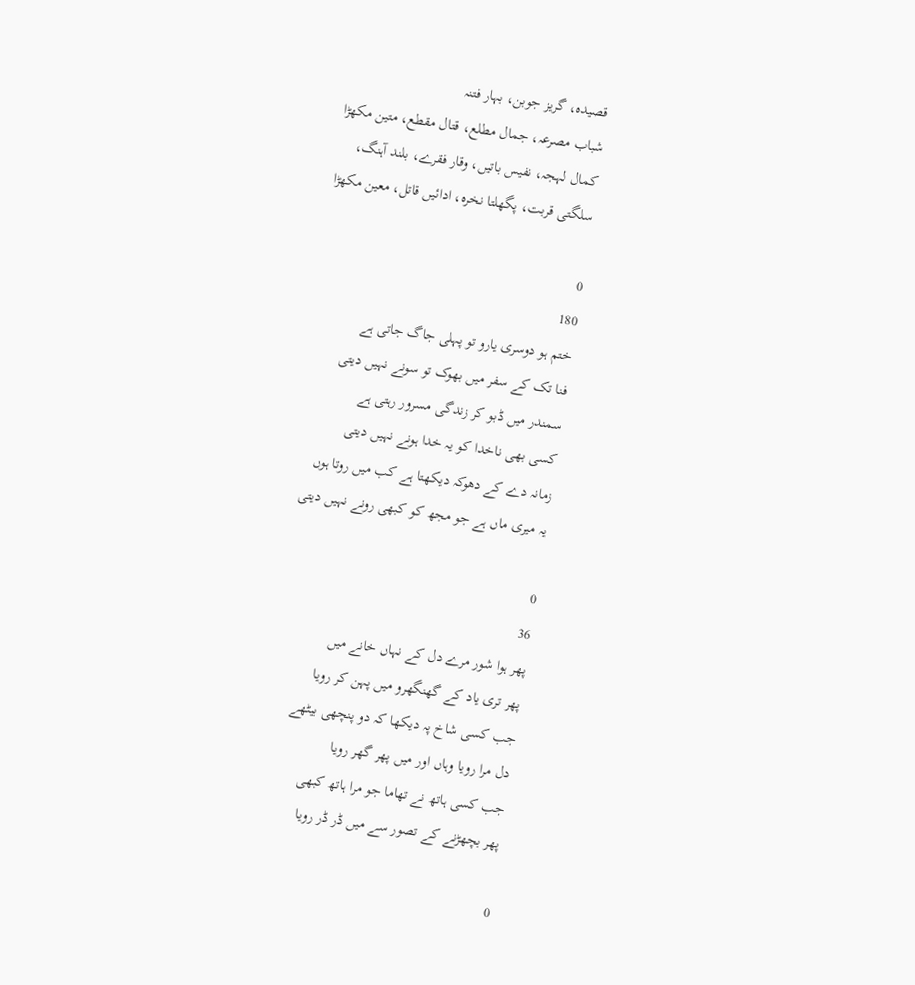قصیدہ، گریز جوبن، بہار فتنہ
شباب مصرعہ، جمال مطلع، قتال مقطع، متین مکھڑا
کمال لہجہ، نفیس باتیں، وقار فقرے، بلند آہنگ،
سلگتی قربت، پگھلتا نخرہ، ادائیں قاتل، معین مکھڑا

0
180
ختم ہو دوسری یارو تو پہلی جاگ جاتی ہے
فنا تک کے سفر میں بھوک تو سونے نہیں دیتی
سمندر میں ڈبو کر زندگی مسرور رہتی ہے
کسی بھی ناخدا کو یہ خدا ہونے نہیں دیتی
زمانہ دے کے دھوکہ دیکھتا ہے کب میں روتا ہوں
یہ میری ماں ہے جو مجھ کو کبھی رونے نہیں دیتی

0
36
پھر ہوا شور مرے دل کے نہاں خانے میں
پھر تری یاد کے گھنگھرو میں پہن کر رویا
جب کسی شاخ پہ دیکھا کہ دو پنچھی بیٹھے
دل مرا رویا وہاں اور میں پھر گھر رویا
جب کسی ہاتھ نے تھاما جو مرا ہاتھ کبھی
پھر بچھڑنے کے تصور سے میں ڈر ڈر رویا

0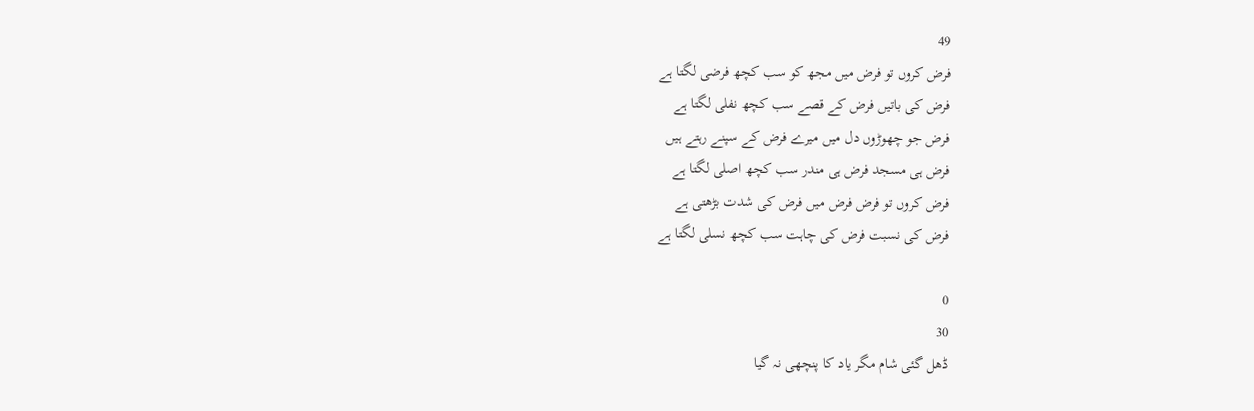49
فرض کروں تو فرض میں مجھ کو سب کچھ فرضی لگتا ہے
فرض کی باتیں فرض کے قصے سب کچھ نفلی لگتا ہے
فرض جو چھوڑوں دل میں میرے فرض کے سپنے رہتے ہیں
فرض ہی مسجد فرض ہی مندر سب کچھ اصلی لگتا ہے
فرض کروں تو فرض فرض میں فرض کی شدت بڑھتی ہے
فرض کی نسبت فرض کی چاہت سب کچھ نسلی لگتا ہے

0
30
ڈھل گئی شام مگر یاد کا پنچھی نہ گیا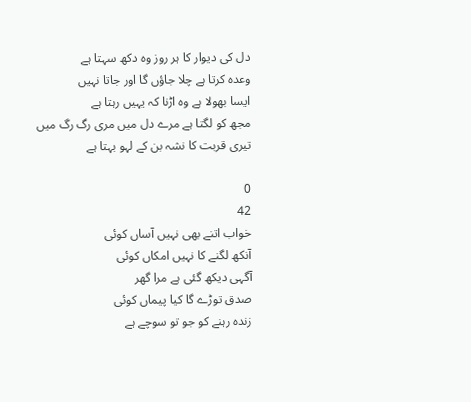دل کی دیوار کا ہر روز وہ دکھ سہتا ہے
وعدہ کرتا ہے چلا جاؤں گا اور جاتا نہیں
ایسا بھولا ہے وہ اڑنا کہ یہیں رہتا ہے
مجھ کو لگتا ہے مرے دل میں مری رگ رگ میں
تیری قربت کا نشہ بن کے لہو بہتا ہے

0
42
خواب اتنے بھی نہیں آساں کوئی
آنکھ لگنے کا نہیں امکاں کوئی
آگہی دیکھ گئی ہے مرا گھر
صدق توڑے گا کیا پیماں کوئی
زندہ رہنے کو جو تو سوچے ہے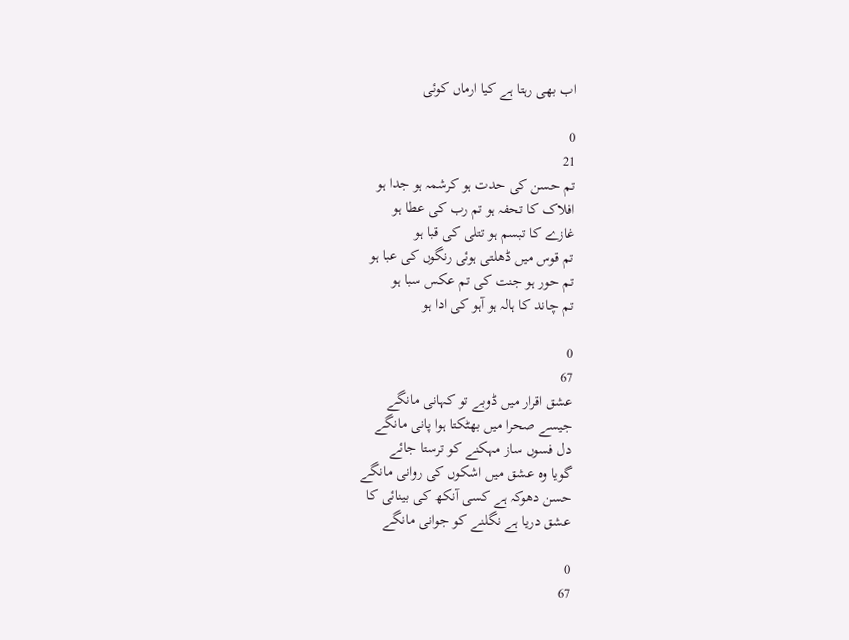اب بھی رہتا ہے کیا ارماں کوئی

0
21
تم حسن کی حدت ہو کرشمہ ہو جدا ہو
افلاک کا تحفہ ہو تم رب کی عطا ہو
غازے کا تبسم ہو تتلی کی قبا ہو
تم قوس میں ڈھلتی ہوئی رنگوں کی عبا ہو
تم حور ہو جنت کی تم عکس سبا ہو
تم چاند کا ہالہ ہو آہو کی ادا ہو

0
67
عشق اقرار میں ڈوبے تو کہانی مانگے
جیسے صحرا میں بھٹکتا ہوا پانی مانگے
دل فسوں ساز مہکنے کو ترستا جائے
گویا وہ عشق میں اشکوں کی روانی مانگے
حسن دھوکہ ہے کسی آنکھ کی بینائی کا
عشق دریا ہے نگلنے کو جوانی مانگے

0
67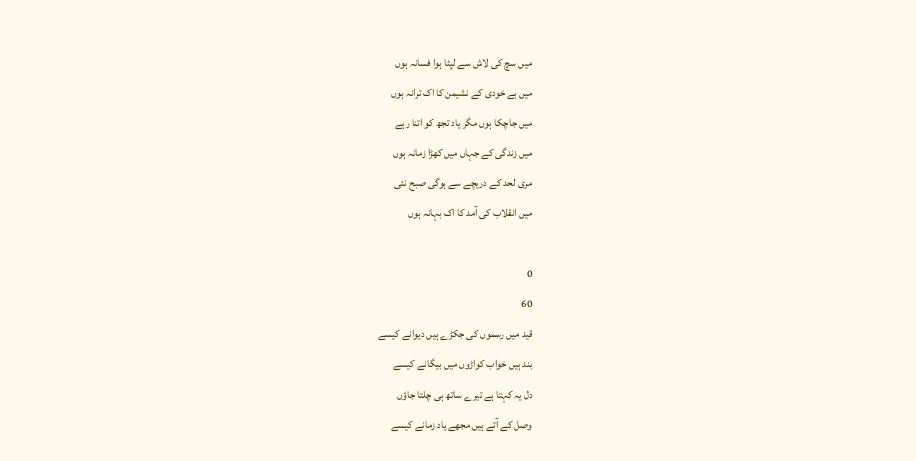میں سچ کی لاش سے لپٹا ہوا فسانہ ہوں
میں بے خودی کے نشیمن کا اک ترانہ ہوں
میں جاچکا ہوں مگر یاد تجھ کو اتنا رہے
میں زندگی کے جہاں میں کھڑا زمانہ ہوں
مری لحد کے دریچے سے ہوگی صبح نئی
میں انقلاب کی آمد کا اک بہانہ ہوں

0
60
قید میں رسموں کی جکڑے ہیں دیوانے کیسے
بند ہیں خواب کواڑوں میں بیگانے کیسے
دل یہ کہتا ہے تیرے ساتھ ہی چلتا جاؤں
وصل کے آتے ہیں مجھے یاد زمانے کیسے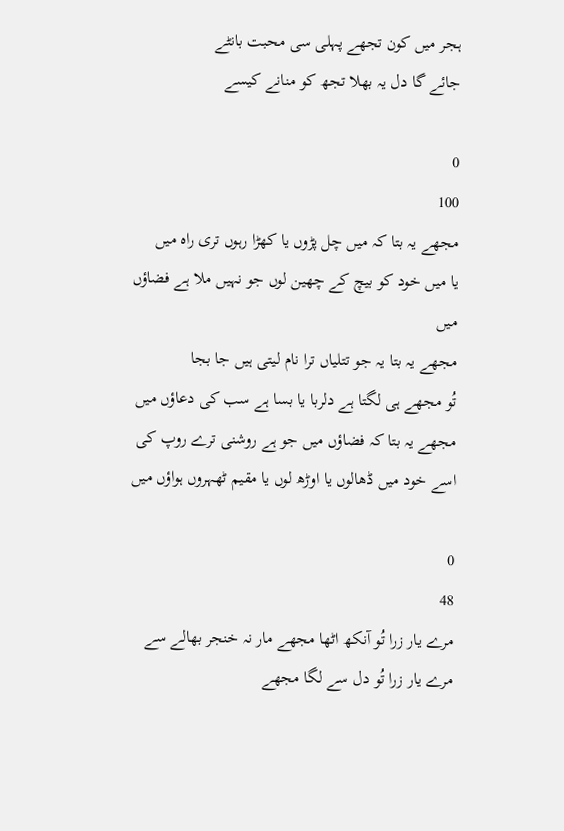ہجر میں کون تجھے پہلی سی محبت بانٹے
جائے گا دل یہ بھلا تجھ کو منانے کیسے

0
100
مجھے یہ بتا کہ میں چل پڑوں یا کھڑا رہوں تری راہ میں
یا میں خود کو بیچ کے چھین لوں جو نہیں ملا ہے فضاؤں میں
مجھے یہ بتا یہ جو تتلیاں ترا نام لیتی ہیں جا بجا
تُو مجھے ہی لگتا ہے دلربا یا بسا ہے سب کی دعاؤں میں
مجھے یہ بتا کہ فضاؤں میں جو ہے روشنی ترے روپ کی
اسے خود میں ڈھالوں یا اوڑھ لوں یا مقیم ٹھہروں ہواؤں میں

0
48
مرے یار زرا تُو آنکھ اٹھا مجھے مار نہ خنجر بھالے سے
مرے یار زرا تُو دل سے لگا مجھے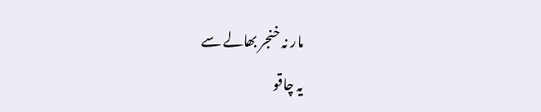مار نہ خنجر بھالے سے
یہ چاقو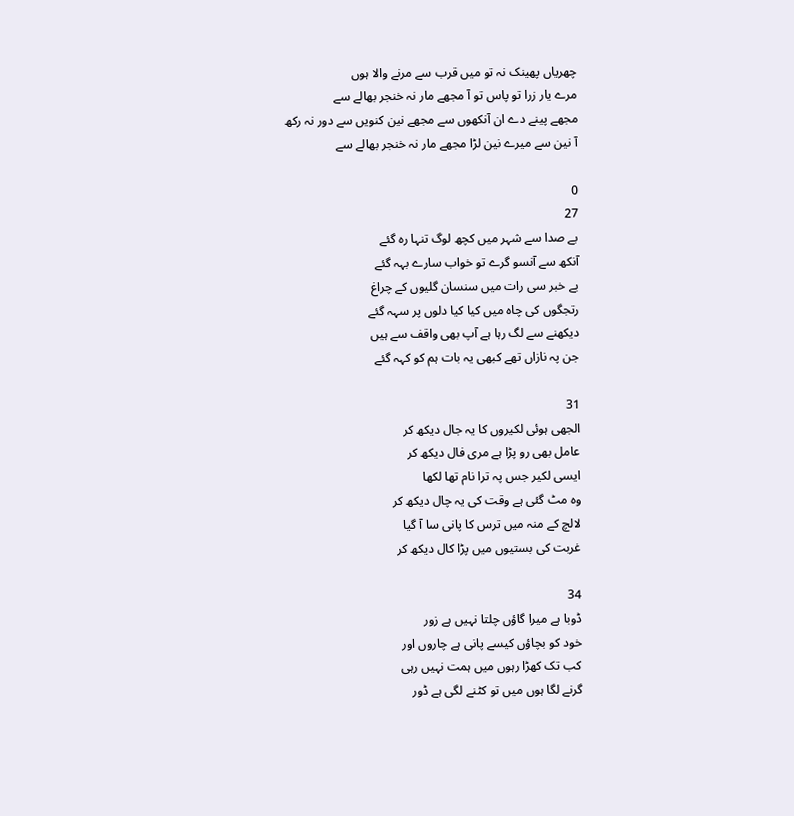چھریاں پھینک نہ تو میں قرب سے مرنے والا ہوں
مرے یار زرا تو پاس تو آ مجھے مار نہ خنجر بھالے سے
مجھے پینے دے ان آنکھوں سے مجھے نین کنویں سے دور نہ رکھ
آ نین سے میرے نین لڑا مجھے مار نہ خنجر بھالے سے

0
27
بے صدا سے شہر میں کچھ لوگ تنہا رہ گئے
آنکھ سے آنسو گرے تو خواب سارے بہہ گئے
بے خبر سی رات میں سنسان گلیوں کے چراغ
رتجگوں کی چاہ میں کیا کیا دلوں پر سہہ گئے
دیکھنے سے لگ رہا ہے آپ بھی واقف سے ہیں
جن پہ نازاں تھے کبھی یہ بات ہم کو کہہ گئے

31
الجھی ہوئی لکیروں کا یہ جال دیکھ کر
عامل بھی رو پڑا ہے مری فال دیکھ کر
ایسی لکیر جس پہ ترا نام تھا لکھا
وہ مٹ گئی ہے وقت کی یہ چال دیکھ کر
لالچ کے منہ میں ترس کا پانی سا آ گیا
غربت کی بستیوں میں پڑا کال دیکھ کر

34
ڈوبا ہے میرا گاؤں چلتا نہیں ہے زور
خود کو بچاؤں کیسے پانی ہے چاروں اور
کب تک کھڑا رہوں میں ہمت نہیں رہی
گرنے لگا ہوں میں تو کٹنے لگی ہے ڈور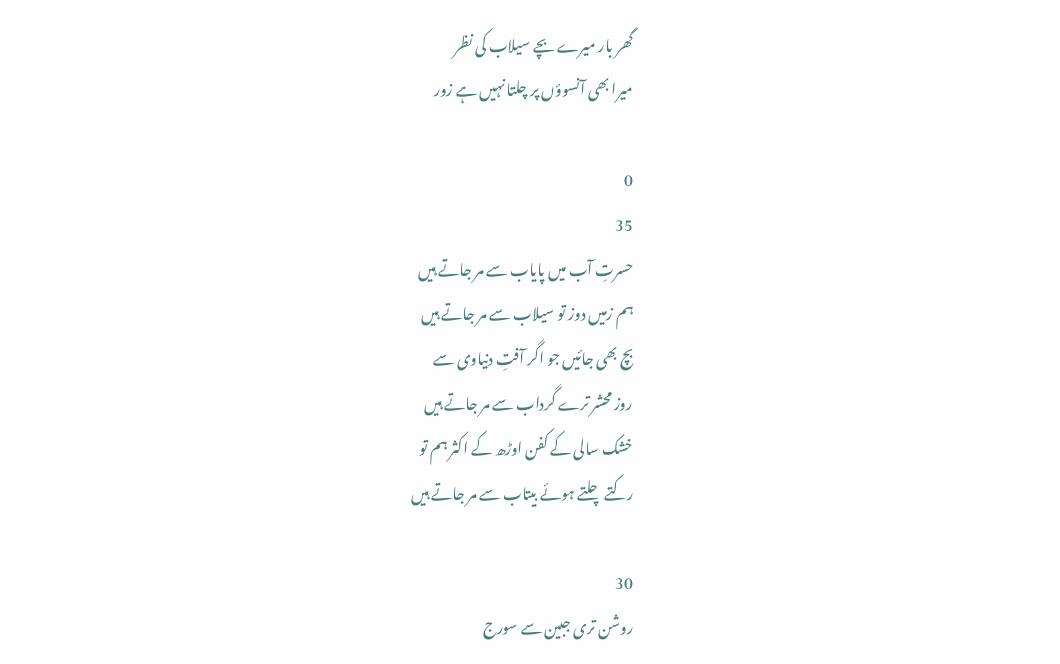گھر بار میرے بچے سیلاب کی نظر
میرا بھی آنسوؤں پر چلتا نہیں ہے زور

0
35
حسرتِ آب میں پایاب سے مر جاتے ہیں
ہم زمیں دوز تو سیلاب سے مر جاتے ہیں
بچ بھی جائیں جو اگر آفتِ دنیاوی سے
روز محشر ترے گرداب سے مر جاتے ہیں
خشک سالی کے کفن اوڑھ کے اکثر ہم تو
رکتے چلتے ہوئے بیتاب سے مر جاتے ہیں

30
روشن تری جبین سے سورج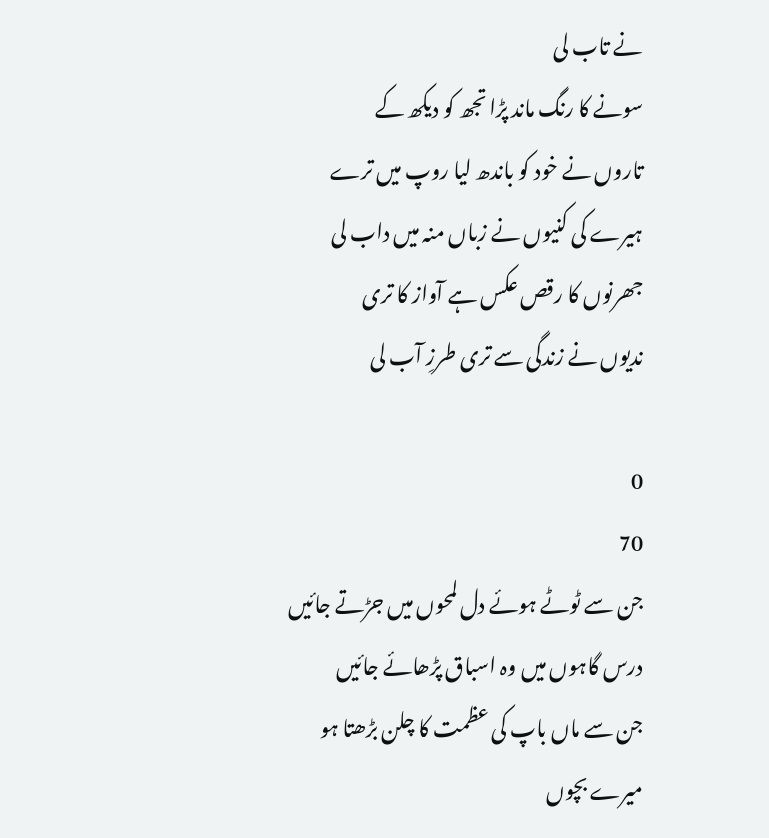نے تاب لی
سونے کا رنگ ماند پڑا تجھ کو دیکھ کے
تاروں نے خود کو باندھ لیا روپ میں ترے
ہیرے کی کنیوں نے زباں منہ میں داب لی
جھرنوں کا رقص عکس ہے آواز کا تری
ندیوں نے زندگی سے تری طرزِ آب لی

0
70
جن سے ٹوٹے ہوئے دل لمحوں میں جڑتے جائیں
درس گاہوں میں وہ اسباق پڑھائے جائیں
جن سے ماں باپ کی عظمت کا چلن بڑھتا ہو
میرے بچوں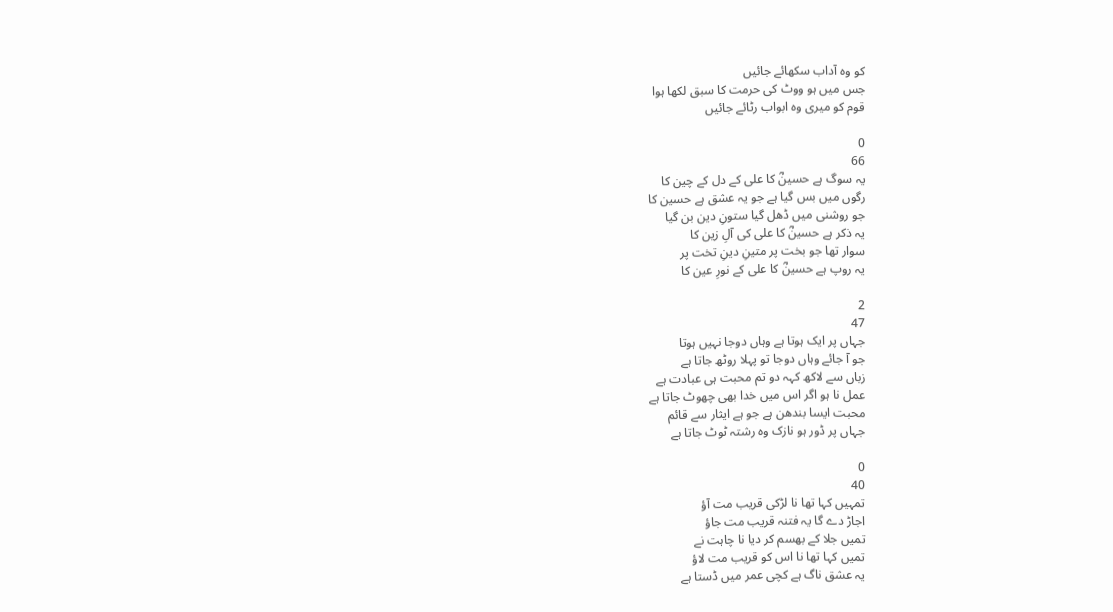کو وہ آداب سکھائے جائیں
جس میں ہو ووٹ کی حرمت کا سبق لکھا ہوا
قوم کو میری وہ ابواب رٹائے جائیں

0
66
یہ سوگ ہے حسینؓ کا علی کے دل کے چین کا
رگوں میں بس گیا ہے جو یہ عشق ہے حسین کا
جو روشنی میں ڈھل گیا ستونِ دین بن گیا
یہ ذکر ہے حسینؓ کا علی کی آلِ زین کا
سوار تھا جو بخت پر متینِ دینِ تخت پر
یہ روپ ہے حسینؓ کا علی کے نورِ عین کا

2
47
جہاں پر ایک ہوتا ہے وہاں دوجا نہیں ہوتا
جو آ جائے وہاں دوجا تو پہلا روٹھ جاتا ہے
زباں سے لاکھ کہہ دو تم محبت ہی عبادت ہے
عمل نا ہو اگر اس میں خدا بھی چھوٹ جاتا ہے
محبت ایسا بندھن ہے جو ہے ایثار سے قائم
جہاں پر ڈور ہو نازک وہ رشتہ ٹوٹ جاتا ہے

0
40
تمہیں کہا تھا نا لڑکی قریب مت آؤ
اجاڑ دے گا یہ فتنہ قریب مت جاؤ
تمیں جلا کے بھسم کر دیا نا چاہت نے
تمیں کہا تھا نا اس کو قریب مت لاؤ
یہ عشق ناگ ہے کچی عمر میں ڈستا ہے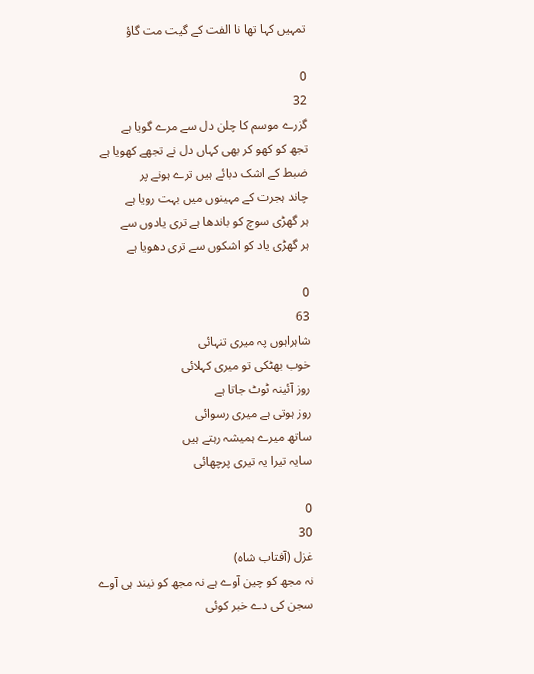تمہیں کہا تھا نا الفت کے گیت مت گاؤ

0
32
گزرے موسم کا چلن دل سے مرے گویا ہے
تجھ کو کھو کر بھی کہاں دل نے تجھے کھویا ہے
ضبط کے اشک دبائے ہیں ترے ہونے پر
چاند ہجرت کے مہینوں میں بہت رویا ہے
ہر گھڑی سوچ کو باندھا ہے تری یادوں سے
ہر گھڑی یاد کو اشکوں سے تری دھویا ہے

0
63
شاہراہوں پہ میری تنہائی
خوب بھٹکی تو میری کہلائی
روز آئینہ ٹوٹ جاتا ہے
روز ہوتی ہے میری رسوائی
ساتھ میرے ہمیشہ رہتے ہیں
سایہ تیرا یہ تیری پرچھائی

0
30
غزل (آفتاب شاہ)
نہ مجھ کو چین آوے ہے نہ مجھ کو نیند ہی آوے
سجن کی دے خبر کوئی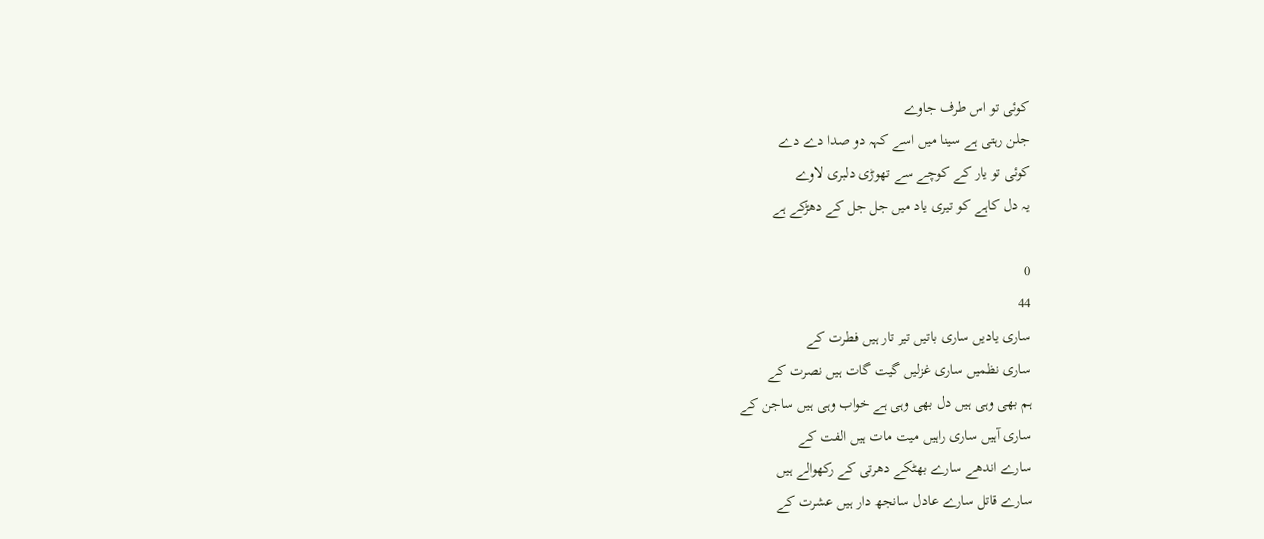کوئی تو اس طرف جاوے
جلن رہتی ہے سینا میں اسے کہہ دو صدا دے دے
کوئی تو یار کے کوچے سے تھوڑی دلبری لاوے
یہ دل کاہے کو تیری یاد میں جل جل کے دھڑکے ہے

0
44
ساری یادیں ساری باتیں تیر تار ہیں فطرت کے
ساری نظمیں ساری غزلیں گیت گات ہیں نصرت کے
ہم بھی وہی ہیں دل بھی وہی ہے خواب وہی ہیں ساجن کے
ساری آہیں ساری راہیں میت مات ہیں الفت کے
سارے اندھے سارے بھٹکے دھرتی کے رکھوالے ہیں
سارے قاتل سارے عادل سانجھ دار ہیں عشرت کے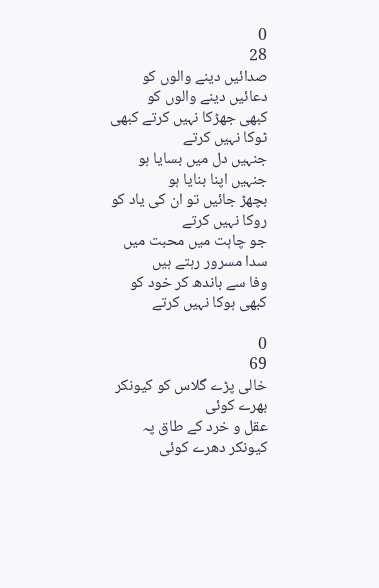0
28
صدائیں دینے والوں کو دعائیں دینے والوں کو
کبھی جھڑکا نہیں کرتے کبھی ٹوکا نہیں کرتے
جنہیں دل میں بسایا ہو جنہیں اپنا بنایا ہو
بچھڑ جائیں تو ان کی یاد کو روکا نہیں کرتے
جو چاہت میں محبت میں سدا مسرور رہتے ہیں
وفا سے باندھ کر خود کو کبھی ہوکا نہیں کرتے

0
69
خالی پڑے گلاس کو کیونکر بھرے کوئی
عقل و خرد کے طاق پہ کیونکر دھرے کوئی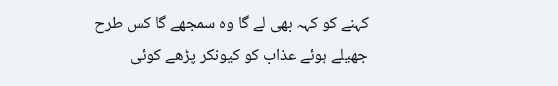کہنے کو کہہ بھی لے گا وہ سمجھے گا کس طرح
جھیلے ہوئے عذاب کو کیونکر پڑھے کوئی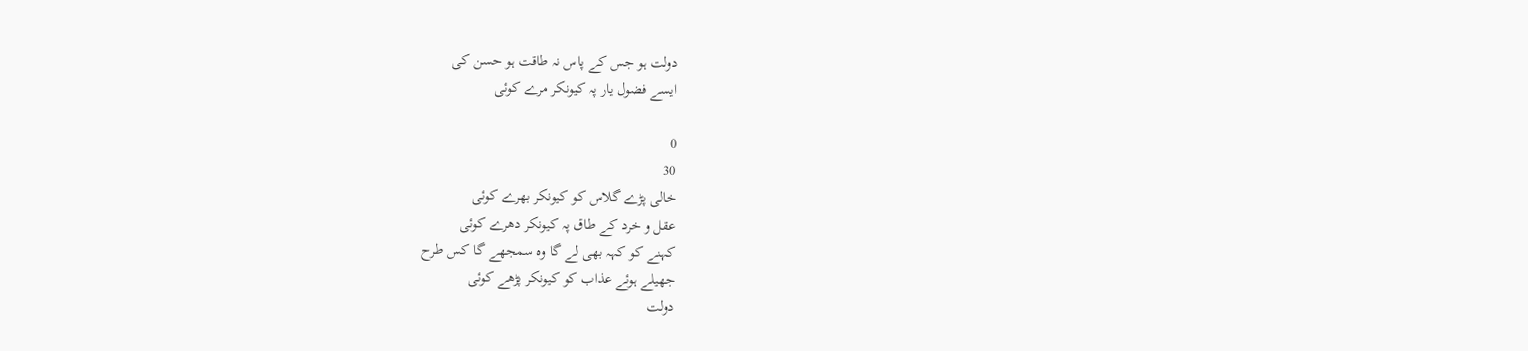دولت ہو جس کے پاس نہ طاقت ہو حسن کی
ایسے فضول یار پہ کیونکر مرے کوئی

0
30
خالی پڑے گلاس کو کیونکر بھرے کوئی
عقل و خرد کے طاق پہ کیونکر دھرے کوئی
کہنے کو کہہ بھی لے گا وہ سمجھے گا کس طرح
جھیلے ہوئے عذاب کو کیونکر پڑھے کوئی
دولت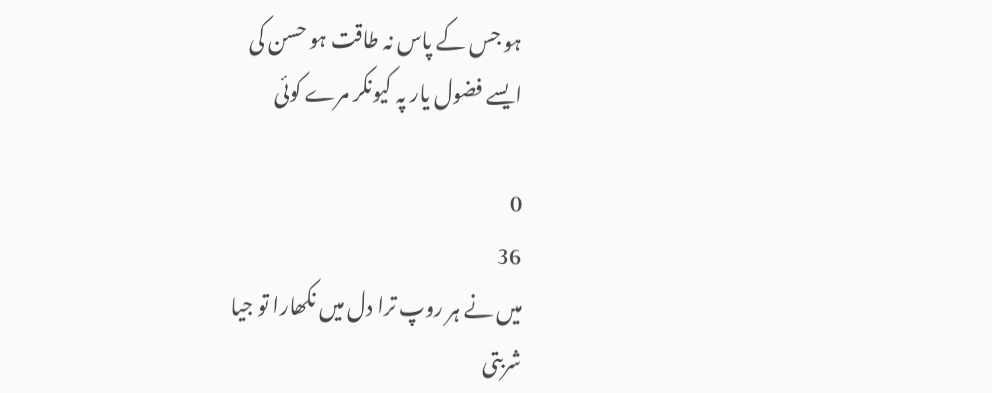ہو جس کے پاس نہ طاقت ہو حسن کی
ایسے فضول یار پہ کیونکر مرے کوئی

0
36
میں نے ہر روپ ترا دل میں نکھارا تو جیا
شربتی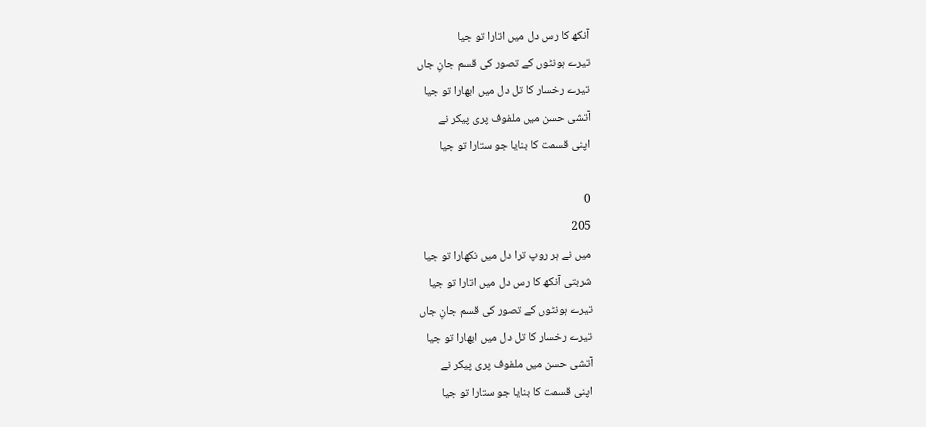آنکھ کا رس دل میں اتارا تو جیا
تیرے ہونٹوں کے تصور کی قسم جانِ جاں
تیرے رخسار کا تل دل میں ابھارا تو جیا
آتشی حسن میں ملفوف پری پیکر نے
اپنی قسمت کا بنایا جو ستارا تو جیا

0
205
میں نے ہر روپ ترا دل میں نکھارا تو جیا
شربتی آنکھ کا رس دل میں اتارا تو جیا
تیرے ہونٹوں کے تصور کی قسم جانِ جاں
تیرے رخسار کا تل دل میں ابھارا تو جیا
آتشی حسن میں ملفوف پری پیکر نے
اپنی قسمت کا بنایا جو ستارا تو جیا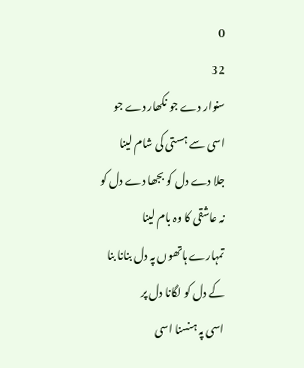0
32
سنوار دے جو نکھار دے جو اسی سے ہستی کی شام لینا
جلا دے دل کو بجھا دے دل کو نہ عاشقی کا وہ بام لینا
تمہارے ہاتھوں پہ دل بنانا بنا کے دل کو لگانا دل پر
اسی پہ ہنسنا اسی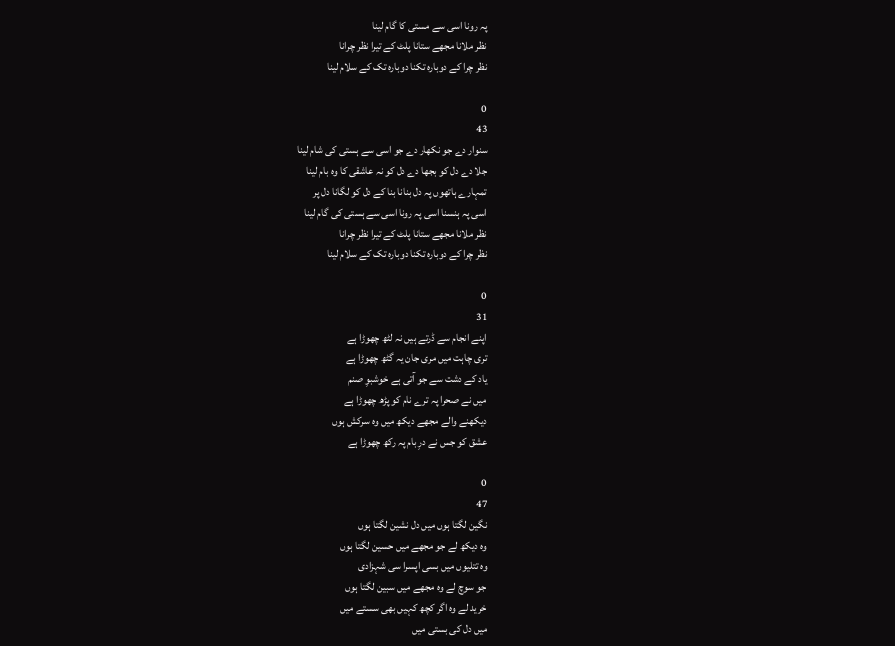پہ رونا اسی سے مستی کا گام لینا
نظر ملانا مجھے ستانا پلٹ کے تیرا نظر چرانا
نظر چرا کے دوبارہ تکنا دوبارہ تک کے سلام لینا

0
43
سنوار دے جو نکھار دے جو اسی سے ہستی کی شام لینا
جلا دے دل کو بجھا دے دل کو نہ عاشقی کا وہ بام لینا
تمہارے ہاتھوں پہ دل بنانا بنا کے دل کو لگانا دل پر
اسی پہ ہنسنا اسی پہ رونا اسی سے ہستی کی گام لینا
نظر ملانا مجھے ستانا پلٹ کے تیرا نظر چرانا
نظر چرا کے دوبارہ تکنا دوبارہ تک کے سلام لینا

0
31
اپنے انجام سے ڈرتے ہیں نہ لٹھ چھوڑا ہے
تری چاہت میں مری جان یہ گٹھ چھوڑا ہے
یاد کے دشت سے جو آتی ہے خوشبوِ صنم
میں نے صحرا پہ ترے نام کو پڑھ چھوڑا ہے
دیکھنے والے مجھے دیکھ میں وہ سرکش ہوں
عشق کو جس نے درِ بام پہ رکھ چھوڑا ہے

0
47
نگین لگتا ہوں میں دل نشین لگتا ہوں
وہ دیکھ لے جو مجھے میں حسین لگتا ہوں
وہ تتلیوں میں بسی اپسرا سی شہزادی
جو سوچ لے وہ مجھے میں سبین لگتا ہوں
خرید لے وہ اگر کچھ کہیں بھی سستے میں
میں دل کی بستی میں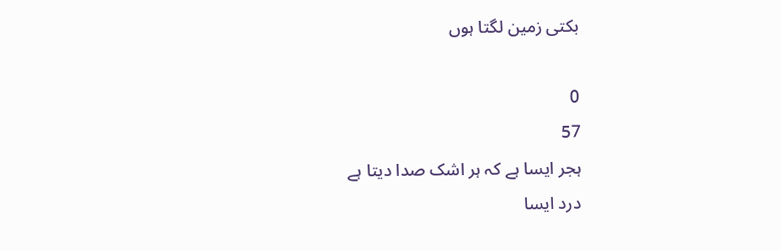بکتی زمین لگتا ہوں

0
57
ہجر ایسا ہے کہ ہر اشک صدا دیتا ہے
درد ایسا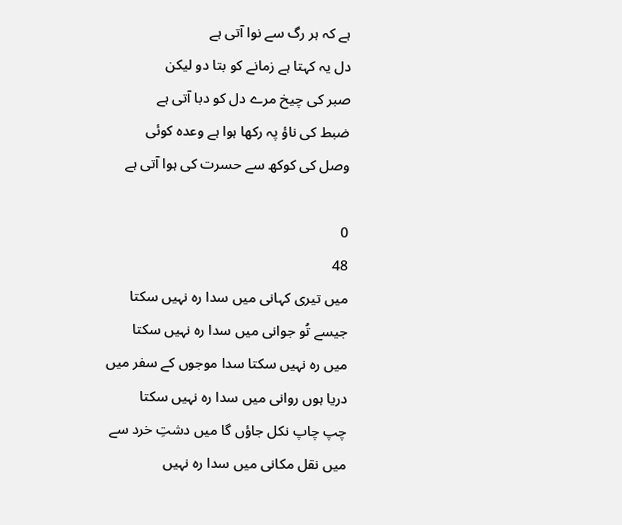ہے کہ ہر رگ سے نوا آتی ہے
دل یہ کہتا ہے زمانے کو بتا دو لیکن
صبر کی چیخ مرے دل کو دبا آتی ہے
ضبط کی ناؤ پہ رکھا ہوا ہے وعدہ کوئی
وصل کی کوکھ سے حسرت کی ہوا آتی ہے

0
48
میں تیری کہانی میں سدا رہ نہیں سکتا
جیسے تُو جوانی میں سدا رہ نہیں سکتا
میں رہ نہیں سکتا سدا موجوں کے سفر میں
دریا ہوں روانی میں سدا رہ نہیں سکتا
چپ چاپ نکل جاؤں گا میں دشتِ خرد سے
میں نقل مکانی میں سدا رہ نہیں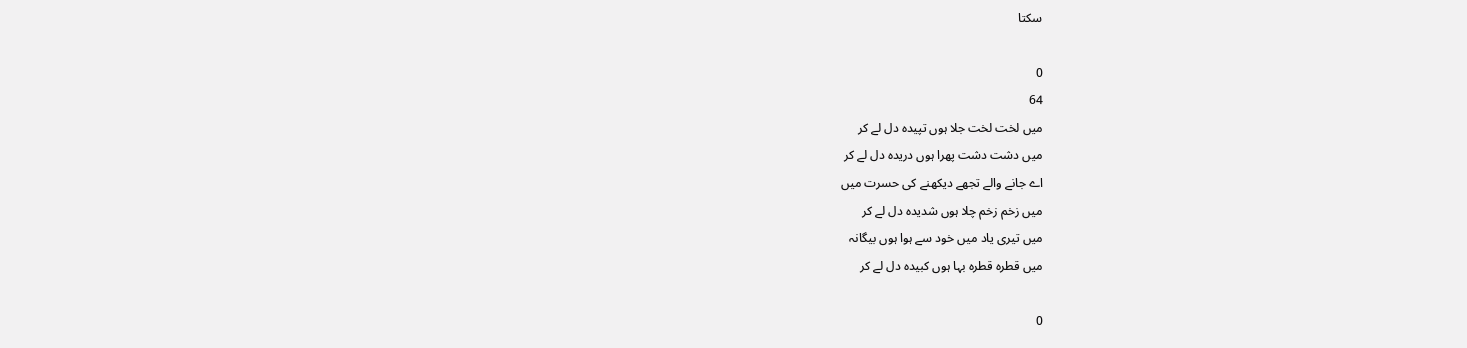سکتا

0
64
میں لخت لخت جلا ہوں تپیدہ دل لے کر
میں دشت دشت پھرا ہوں دریدہ دل لے کر
اے جانے والے تجھے دیکھنے کی حسرت میں
میں زخم زخم چلا ہوں شدیدہ دل لے کر
میں تیری یاد میں خود سے ہوا ہوں بیگانہ
میں قطرہ قطرہ بہا ہوں کبیدہ دل لے کر

0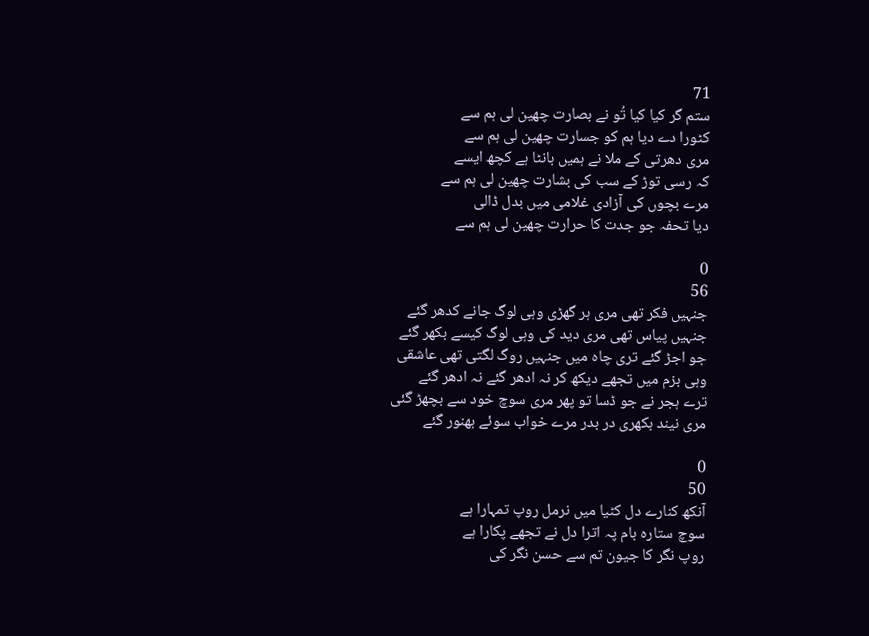71
ستم گر کیا کیا تُو نے بصارت چھین لی ہم سے
کٹورا دے دیا ہم کو جسارت چھین لی ہم سے
مری دھرتی کے ملا نے ہمیں بانٹا ہے کچھ ایسے
کہ رسی توڑ کے سب کی بشارت چھین لی ہم سے
مرے بچوں کی آزادی غلامی میں بدل ڈالی
دیا تحفہ جو جدت کا حرارت چھین لی ہم سے

0
56
جنہیں فکر تھی مری ہر گھڑی وہی لوگ جانے کدھر گئے
جنہیں پیاس تھی مری دید کی وہی لوگ کیسے بکھر گئے
جو اجڑ گئے تری چاہ میں جنہیں روگ لگتی تھی عاشقی
وہی بزم میں تجھے دیکھ کر نہ ادھر گئے نہ ادھر گئے
ترے ہجر نے جو ڈسا تو پھر مری سوچ خود سے بچھڑ گئی
مری نیند بکھری در بدر مرے خواب سوئے بھنور گئے

0
50
آنکھ کنارے دل کٹیا میں نرمل روپ تمہارا ہے
سوچ ستارہ بام پہ اترا دل نے تجھے پکارا ہے
روپ نگر کا جیون تم سے حسن نگر کی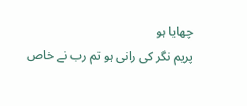چھایا ہو
پریم نگر کی رانی ہو تم رب نے خاص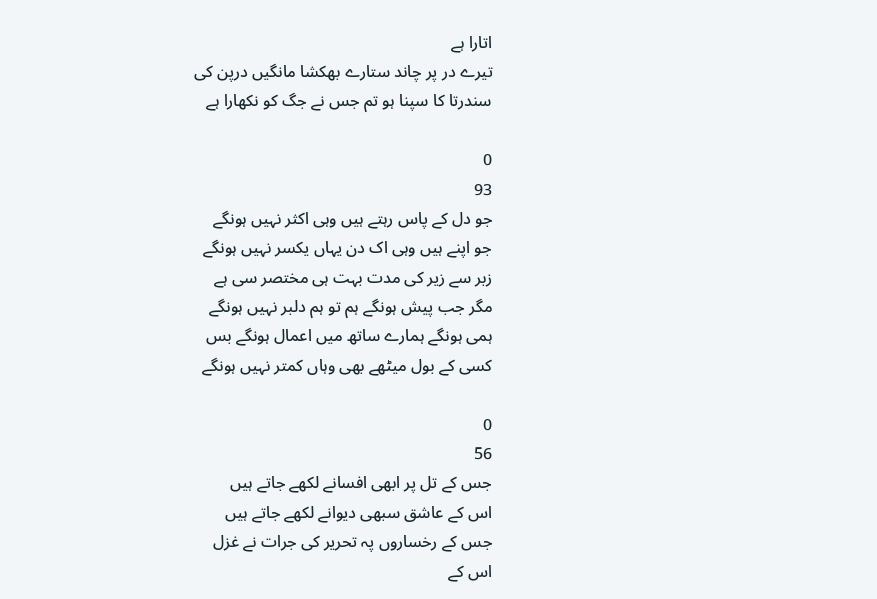اتارا ہے
تیرے در پر چاند ستارے بھکشا مانگیں درپن کی
سندرتا کا سپنا ہو تم جس نے جگ کو نکھارا ہے

0
93
جو دل کے پاس رہتے ہیں وہی اکثر نہیں ہونگے
جو اپنے ہیں وہی اک دن یہاں یکسر نہیں ہونگے
زبر سے زیر کی مدت بہت ہی مختصر سی ہے
مگر جب پیش ہونگے ہم تو ہم دلبر نہیں ہونگے
ہمی ہونگے ہمارے ساتھ میں اعمال ہونگے بس
کسی کے بول میٹھے بھی وہاں کمتر نہیں ہونگے

0
56
جس کے تل پر ابھی افسانے لکھے جاتے ہیں
اس کے عاشق سبھی دیوانے لکھے جاتے ہیں
جس کے رخساروں پہ تحریر کی جرات نے غزل
اس کے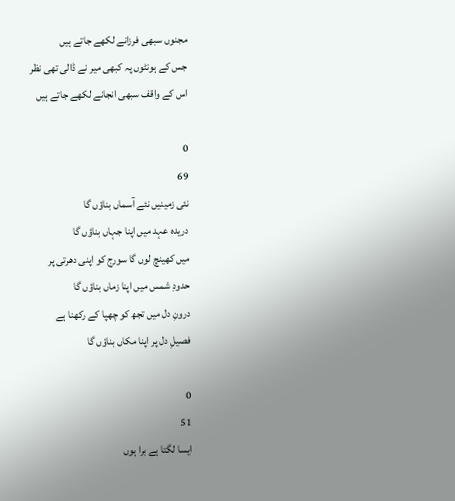مجنوں سبھی فرزانے لکھے جاتے ہیں
جس کے ہونٹوں پہ کبھی میر نے ڈالی تھی نظر
اس کے واقف سبھی انجانے لکھے جاتے ہیں

0
69
نئی زمینیں نئے آسماں بناؤں گا
دریدہ عہد میں اپنا جہاں بناؤں گا
میں کھینچ لوں گا سورج کو اپنی دھرتی پر
حدودِ شمس میں اپنا زماں بناؤں گا
درونِ دل میں تجھ کو چھپا کے رکھنا ہے
فصیلِ دل پر اپنا مکاں بناؤں گا

0
51
ایسا لگتا ہے برا ہوں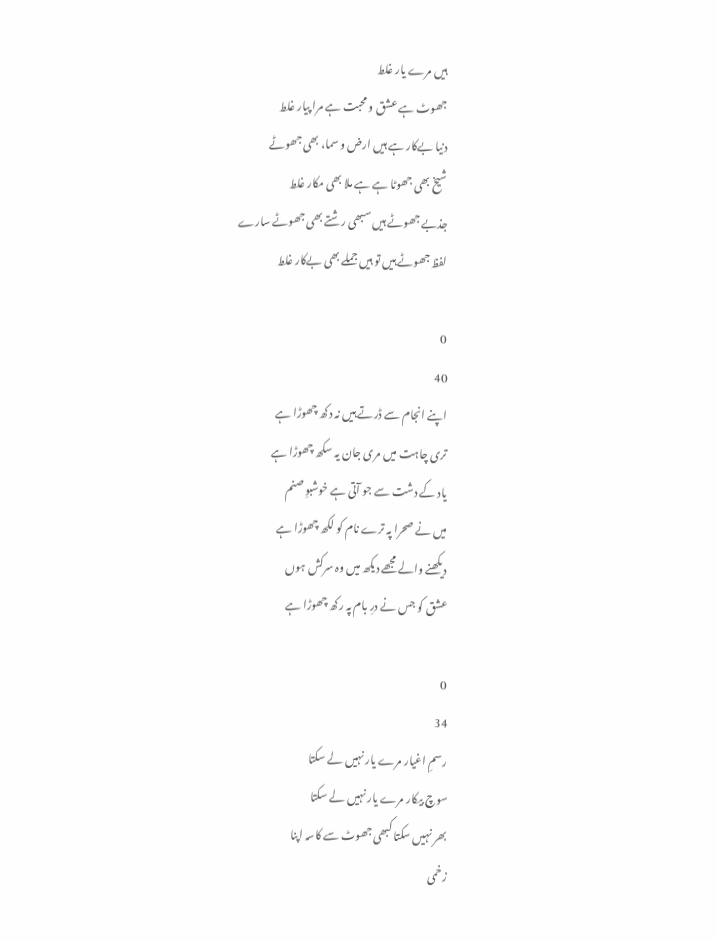ہیں مرے یار غلط
جھوٹ ہے عشق و محبت ہے مرا پیار غلط
دنیا بےکار ہے ہیں ارض و سما، بھی جھوٹے
شیخ بھی جھوٹا ہے ہے ملا بھی مکار غلط
جذبے جھوٹے ہیں سبھی رشتے بھی جھوٹے سارے
لفظ جھوٹے ہیں تو ہیں جملے بھی بےکار غلط

0
40
اپنے انجام سے ڈرتے ہیں نہ دکھ چھوڑا ہے
تری چاہت میں مری جان یہ سکھ چھوڑا ہے
یاد کے دشت سے جو آتی ہے خوشبوِ صنم
میں نے صحرا پہ ترے نام کو لکھ چھوڑا ہے
دیکھنے والے مجھے دیکھ میں وہ سرکش ہوں
عشق کو جس نے درِ بام پہ رکھ چھوڑا ہے

0
34
رسمِ اغیار مرے یار نہیں لے سکتا
سوچ بیکار مرے یار نہیں لے سکتا
بھر نہیں سکتا کبھی جھوٹ سے کاسہ اپنا
زخمی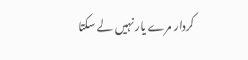کردار مرے یار نہیں لے سکتا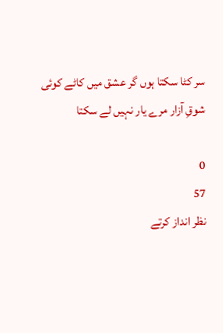سر کٹا سکتا ہوں گر عشق میں کاٹے کوئی
شوقِ آزار مرے یار نہیں لے سکتا

0
57
نظر انداز کرتے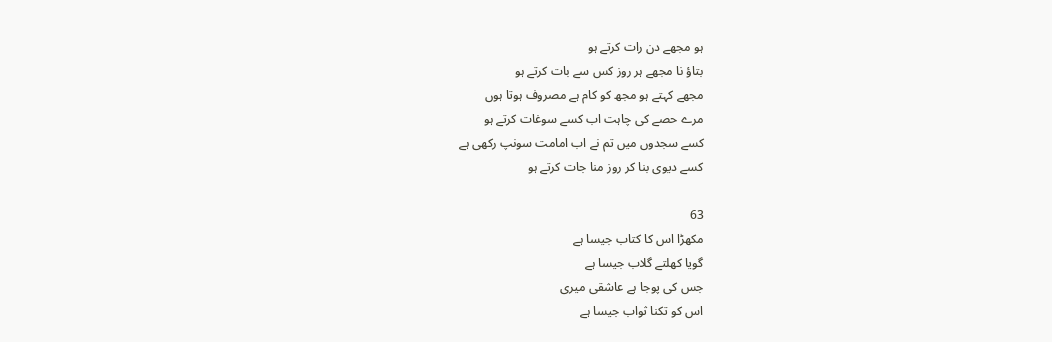ہو مجھے دن رات کرتے ہو
بتاؤ نا مجھے ہر روز کس سے بات کرتے ہو
مجھے کہتے ہو مجھ کو کام ہے مصروف ہوتا ہوں
مرے حصے کی چاہت اب کسے سوغات کرتے ہو
کسے سجدوں میں تم نے اب امامت سونپ رکھی ہے
کسے دیوی بنا کر روز منا جات کرتے ہو

63
مکھڑا اس کا کتاب جیسا ہے
گویا کھلتے گلاب جیسا ہے
جس کی پوجا ہے عاشقی میری
اس کو تکنا ثواب جیسا ہے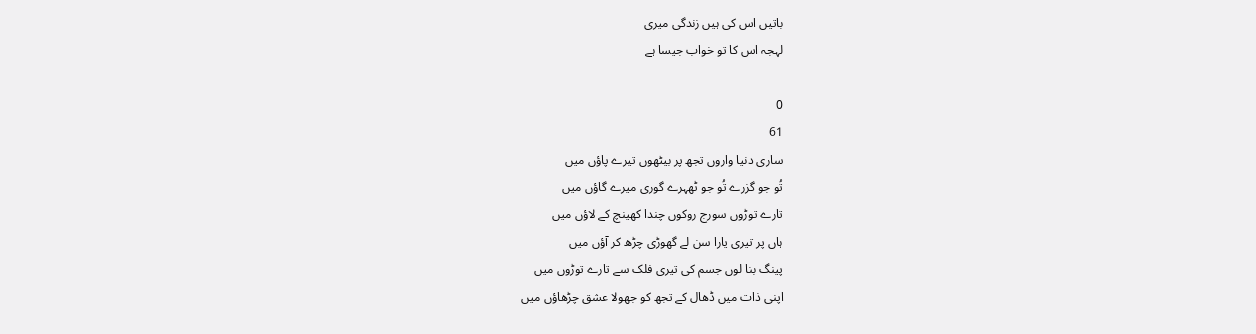باتیں اس کی ہیں زندگی میری
لہجہ اس کا تو خواب جیسا ہے

0
61
ساری دنیا واروں تجھ پر بیٹھوں تیرے پاؤں میں
تُو جو گزرے تُو جو ٹھہرے گوری میرے گاؤں میں
تارے توڑوں سورج روکوں چندا کھینچ کے لاؤں میں
ہاں پر تیری یارا سن لے گھوڑی چڑھ کر آؤں میں
پینگ بنا لوں جسم کی تیری فلک سے تارے توڑوں میں
اپنی ذات میں ڈھال کے تجھ کو جھولا عشق چڑھاؤں میں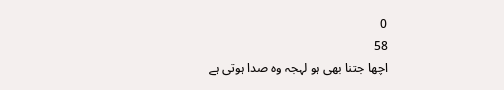0
58
اچھا جتنا بھی ہو لہجہ وہ صدا ہوتی ہے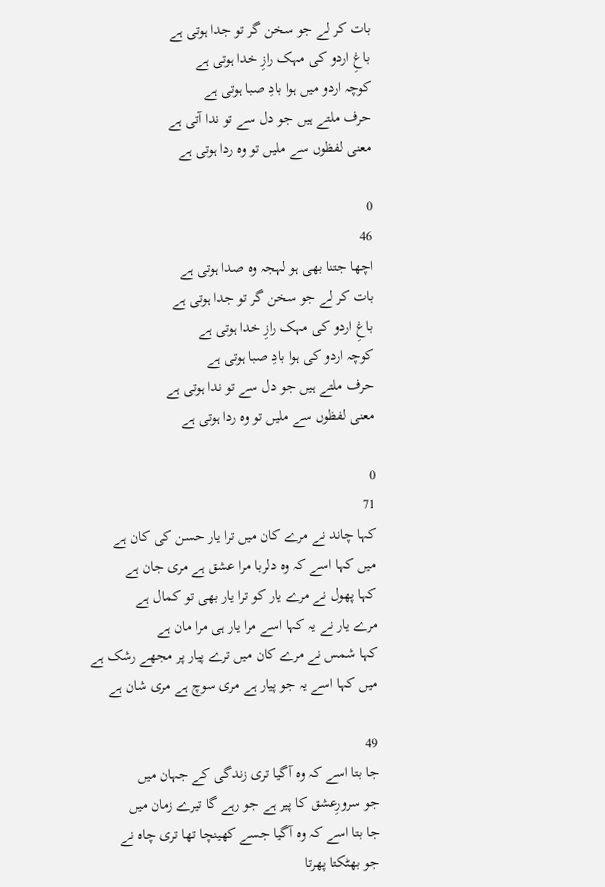بات کر لے جو سخن گر تو جدا ہوتی ہے
باغِ اردو کی مہک رازِ خدا ہوتی ہے
کوچہ اردو میں ہوا بادِ صبا ہوتی ہے
حرف ملتے ہیں جو دل سے تو ندا آتی ہے
معنی لفظوں سے ملیں تو وہ ردا ہوتی ہے

0
46
اچھا جتنا بھی ہو لہجہ وہ صدا ہوتی ہے
بات کر لے جو سخن گر تو جدا ہوتی ہے
باغِ اردو کی مہک رازِ خدا ہوتی ہے
کوچہ اردو کی ہوا بادِ صبا ہوتی ہے
حرف ملتے ہیں جو دل سے تو ندا ہوتی ہے
معنی لفظوں سے ملیں تو وہ ردا ہوتی ہے

0
71
کہا چاند نے مرے کان میں ترا یار حسن کی کان ہے
میں کہا اسے کہ وہ دلربا مرا عشق ہے مری جان ہے
کہا پھول نے مرے یار کو ترا یار بھی تو کمال ہے
مرے یار نے یہ کہا اسے مرا یار ہی مرا مان ہے
کہا شمس نے مرے کان میں ترے پیار پر مجھے رشک ہے
میں کہا اسے یہ جو پیار ہے مری سوچ ہے مری شان ہے

49
جا بتا اسے کہ وہ آگیا تری زندگی کے جہان میں
جو سرورِعشق کا پیر ہے جو رہے گا تیرے زمان میں
جا بتا اسے کہ وہ آگیا جسے کھینچا تھا تری چاہ نے
جو بھٹکتا پھرتا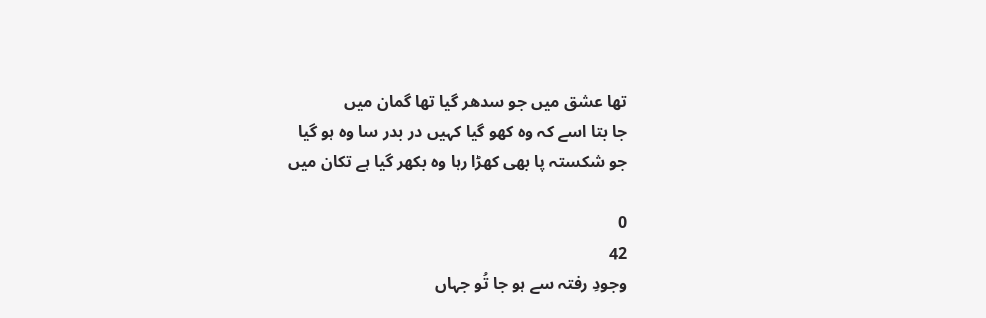تھا عشق میں جو سدھر گیا تھا گمان میں
جا بتا اسے کہ وہ کھو گیا کہیں در بدر سا وہ ہو گیا
جو شکستہ پا بھی کھڑا رہا وہ بکھر گیا ہے تکان میں

0
42
وجودِ رفتہ سے ہو جا تُو جہاں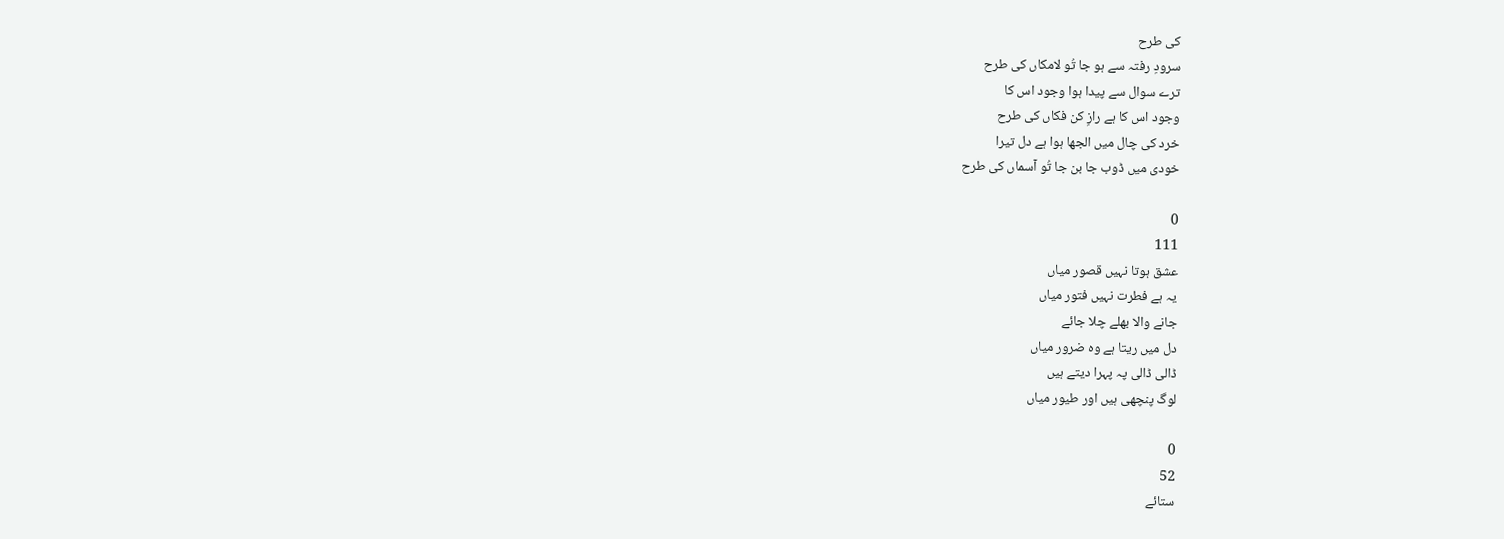کی طرح
سرودِ رفتہ سے ہو جا تُو لامکاں کی طرح
ترے سوال سے پیدا ہوا وجود اس کا
وجود اس کا ہے رازِ کن فکاں کی طرح
خرد کی چال میں الجھا ہوا ہے دل تیرا
خودی میں ڈوب جا بن جا تُو آسماں کی طرح

0
111
عشق ہوتا نہیں قصور میاں
یہ ہے فطرت نہیں فتور میاں
جانے والا بھلے چلا جائے
دل میں ریتا ہے وہ ضرور میاں
ڈالی ڈالی پہ پہرا دیتے ہیں
لوگ پنچھی ہیں اور طیور میاں

0
52
ستائے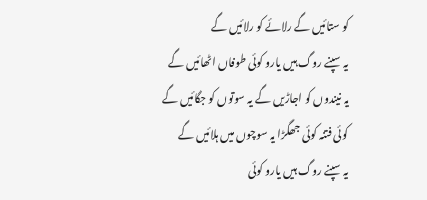کو ستائیں گے رلائے کو رلائیں گے
یہ سپنے روگ ہیں یارو کوئی طوفاں اٹھائیں گے
یہ نیندوں کو اجاڑیں گے یہ سوتوں کو جگائیں گے
کوئی فتنہ کوئی جھگڑا یہ سوچوں میں ہلائیں گے
یہ سپنے روگ ہیں یارو کوئی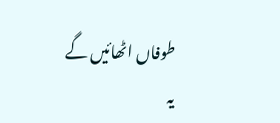طوفاں اٹھائیں گے
یہ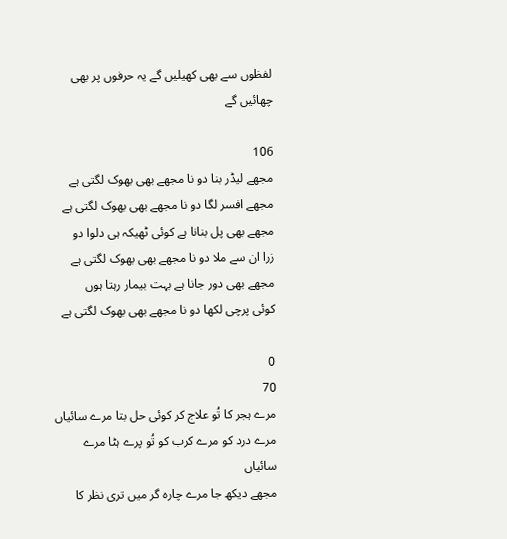لفظوں سے بھی کھیلیں گے یہ حرفوں پر بھی چھائیں گے

106
مجھے لیڈر بنا دو نا مجھے بھی بھوک لگتی ہے
مجھے افسر لگا دو نا مجھے بھی بھوک لگتی ہے
مجھے بھی پل بنانا ہے کوئی ٹھیکہ ہی دلوا دو
زرا ان سے ملا دو نا مجھے بھی بھوک لگتی ہے
مجھے بھی دور جانا ہے بہت بیمار رہتا ہوں
کوئی پرچی لکھا دو نا مجھے بھی بھوک لگتی ہے

0
70
مرے ہجر کا تُو علاج کر کوئی حل بتا مرے سائیاں
مرے درد کو مرے کرب کو تُو پرے ہٹا مرے سائیاں
مجھے دیکھ جا مرے چارہ گر میں تری نظر کا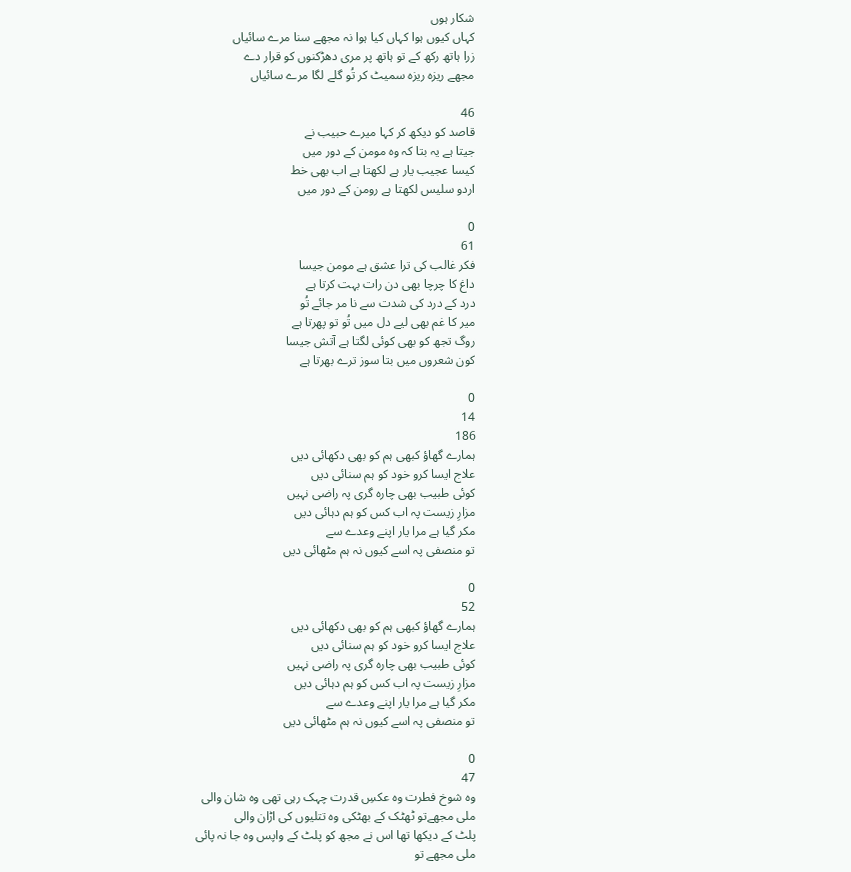شکار ہوں
کہاں کیوں ہوا کہاں کیا ہوا نہ مجھے سنا مرے سائیاں
زرا ہاتھ رکھ کے تو ہاتھ پر مری دھڑکنوں کو قرار دے
مجھے ریزہ ریزہ سمیٹ کر تُو گلے لگا مرے سائیاں

46
قاصد کو دیکھ کر کہا میرے حبیب نے
جیتا ہے یہ بتا کہ وہ مومن کے دور میں
کیسا عجیب یار ہے لکھتا ہے اب بھی خط
اردو سلیس لکھتا ہے رومن کے دور میں

0
61
فکر غالب کی ترا عشق ہے مومن جیسا
داغ کا چرچا بھی دن رات بہت کرتا ہے
درد کے درد کی شدت سے نا مر جائے تُو
میر کا غم بھی لیے دل میں تُو تو پھرتا ہے
روگ تجھ کو بھی کوئی لگتا ہے آتش جیسا
کون شعروں میں بتا سوز ترے بھرتا ہے

0
14
186
ہمارے گھاؤ کبھی ہم کو بھی دکھائی دیں
علاج ایسا کرو خود کو ہم سنائی دیں
کوئی طبیب بھی چارہ گری پہ راضی نہیں
مزارِ زیست پہ اب کس کو ہم دہائی دیں
مکر گیا ہے مرا یار اپنے وعدے سے
تو منصفی پہ اسے کیوں نہ ہم مٹھائی دیں

0
52
ہمارے گھاؤ کبھی ہم کو بھی دکھائی دیں
علاج ایسا کرو خود کو ہم سنائی دیں
کوئی طبیب بھی چارہ گری پہ راضی نہیں
مزارِ زیست پہ اب کس کو ہم دہائی دیں
مکر گیا ہے مرا یار اپنے وعدے سے
تو منصفی پہ اسے کیوں نہ ہم مٹھائی دیں

0
47
وہ شوخ فطرت وہ عکسِ قدرت چہک رہی تھی وہ شان والی
ملی مجھےتو ٹھٹک کے بھٹکی وہ تتلیوں کی اڑان والی
پلٹ کے دیکھا تھا اس نے مجھ کو پلٹ کے واپس وہ جا نہ پائی
ملی مجھے تو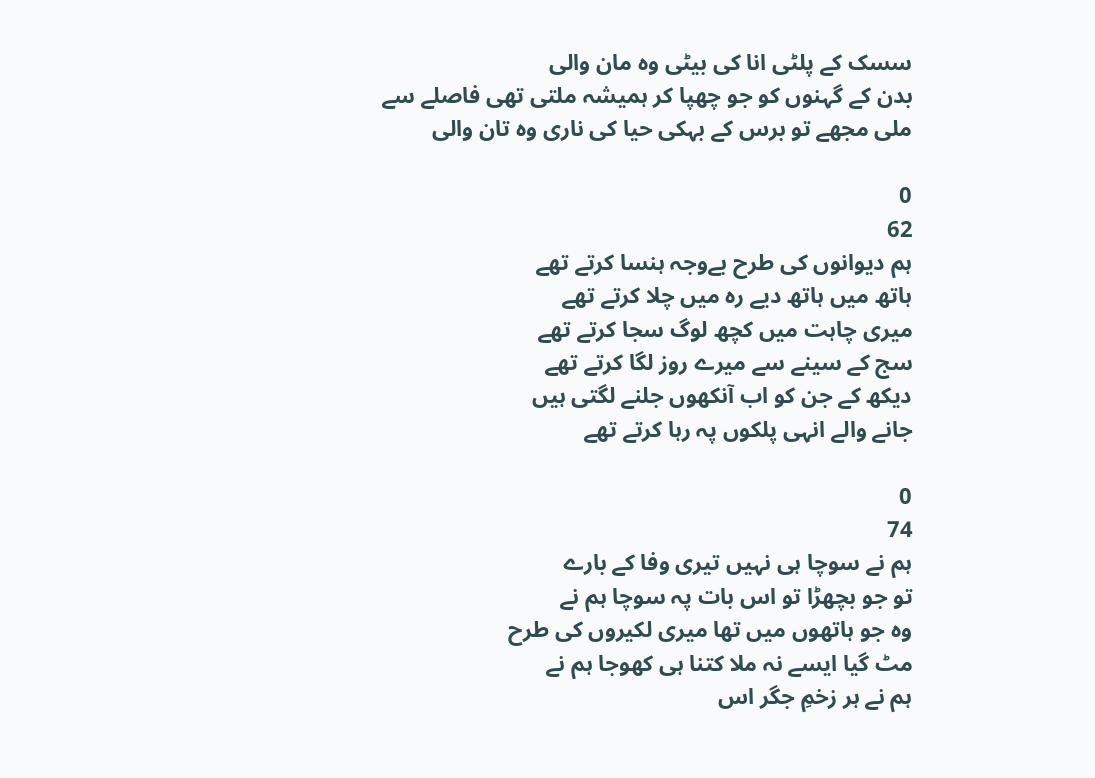سسک کے پلٹی انا کی بیٹی وہ مان والی
بدن کے گہنوں کو جو چھپا کر ہمیشہ ملتی تھی فاصلے سے
ملی مجھے تو برس کے بہکی حیا کی ناری وہ تان والی

0
62
ہم دیوانوں کی طرح بےوجہ ہنسا کرتے تھے
ہاتھ میں ہاتھ دیے رہ میں چلا کرتے تھے
میری چاہت میں کچھ لوگ سجا کرتے تھے
سج کے سینے سے میرے روز لگا کرتے تھے
دیکھ کے جن کو اب آنکھوں جلنے لگتی ہیں
جانے والے انہی پلکوں پہ رہا کرتے تھے

0
74
ہم نے سوچا ہی نہیں تیری وفا کے بارے
تو جو بچھڑا تو اس بات پہ سوچا ہم نے
وہ جو ہاتھوں میں تھا میری لکیروں کی طرح
مٹ گیا ایسے نہ ملا کتنا ہی کھوجا ہم نے
ہم نے ہر زخمِ جگر اس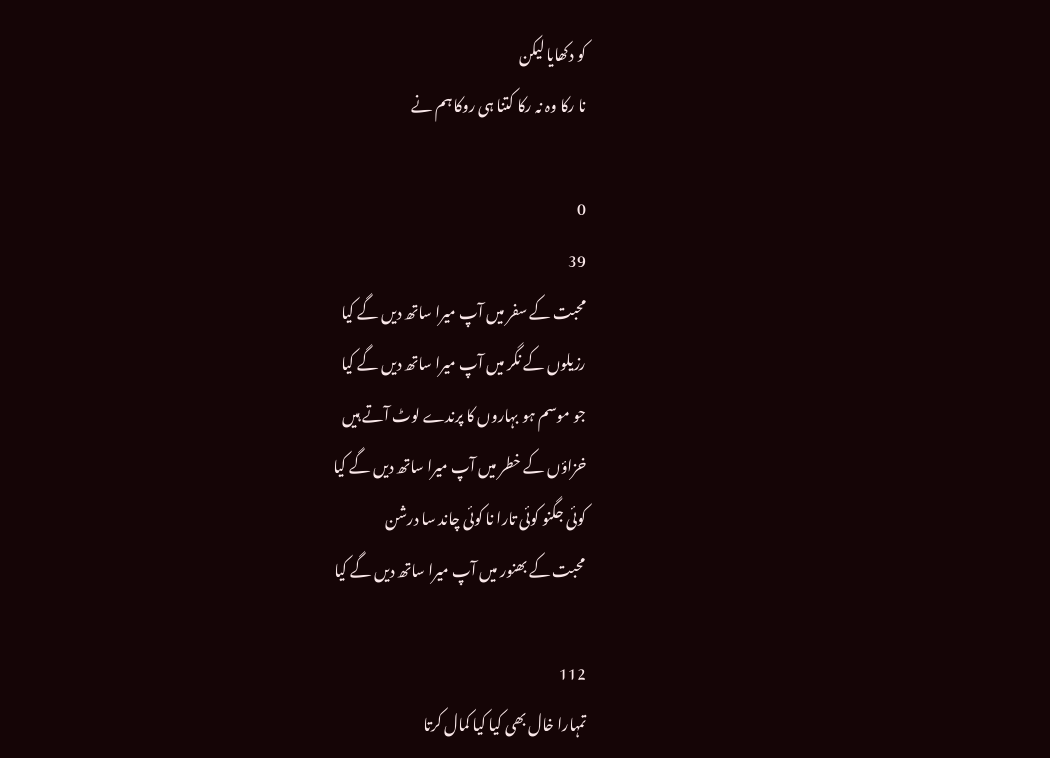کو دکھایا لیکن
نا رکا وہ نہ رکا کتنا ہی روکا ہم نے

0
39
محبت کے سفر میں آپ میرا ساتھ دیں گے کیا
رزیلوں کے نگر میں آپ میرا ساتھ دیں گے کیا
جو موسم ہو بہاروں کا پرندے لوٹ آتے ہیں
خزاؤں کے خطر میں آپ میرا ساتھ دیں گے کیا
کوئی جگنو کوئی تارا نا کوئی چاند سا درشن
محبت کے بھنور میں آپ میرا ساتھ دیں گے کیا

112
تمہارا خال بھی کیا کیا کمال کرتا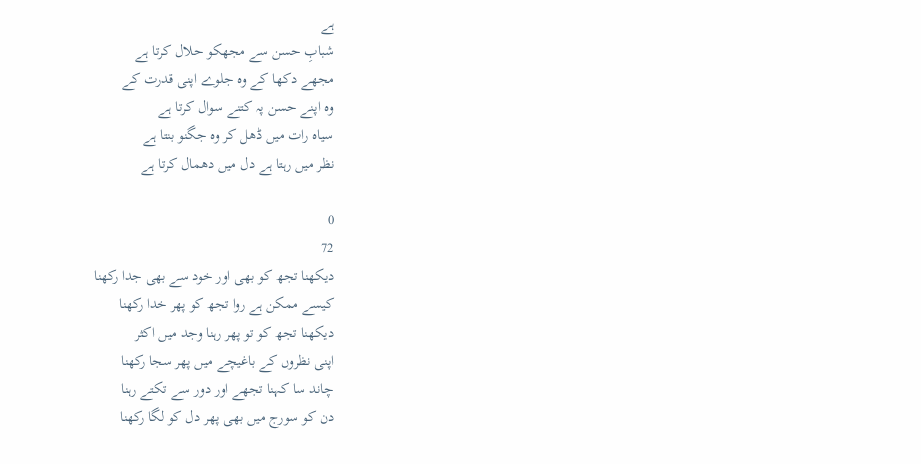ہے
شبابِ حسن سے مجھکو حلال کرتا ہے
مجھے دکھا کے وہ جلوے اپنی قدرت کے
وہ اپنے حسن پہ کتنے سوال کرتا ہے
سیاہ رات میں ڈھل کر وہ جگنو بنتا ہے
نظر میں رہتا ہے دل میں دھمال کرتا ہے

0
72
دیکھنا تجھ کو بھی اور خود سے بھی جدا رکھنا
کیسے ممکن ہے روا تجھ کو پھر خدا رکھنا
دیکھنا تجھ کو تو پھر رہنا وجد میں اکثر
اپنی نظروں کے باغیچے میں پھر سجا رکھنا
چاند سا کہنا تجھے اور دور سے تکتے رہنا
دن کو سورج میں بھی پھر دل کو لگا رکھنا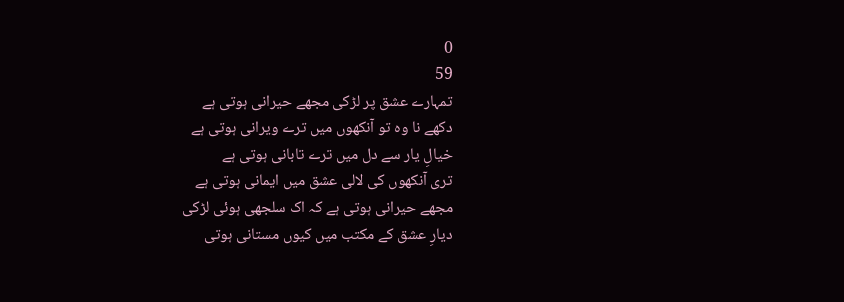0
59
تمہارے عشق پر لڑکی مجھے حیرانی ہوتی ہے
دکھے نا وہ تو آنکھوں میں ترے ویرانی ہوتی ہے
خیالِ یار سے دل میں ترے تابانی ہوتی ہے
تری آنکھوں کی لالی عشق میں ایمانی ہوتی ہے
مجھے حیرانی ہوتی ہے کہ اک سلجھی ہوئی لڑکی
دیارِ عشق کے مکتب میں کیوں مستانی ہوتی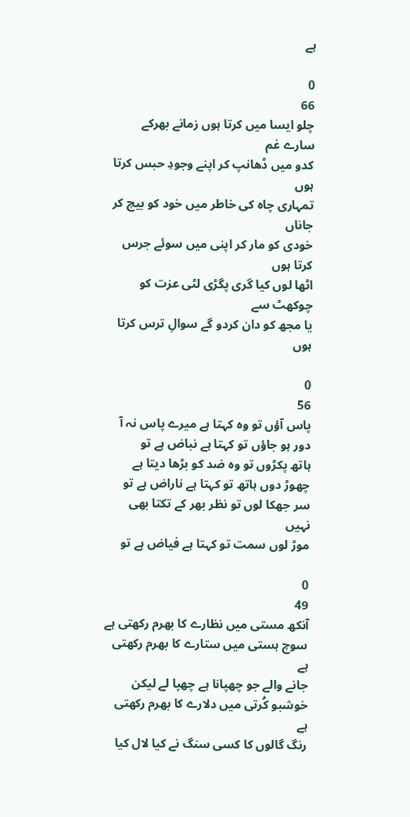ہے

0
66
چلو ایسا میں کرتا ہوں زمانے بھرکے سارے غم
کدو میں ڈھانپ کر اپنے وجودِ حبس کرتا ہوں
تمہاری چاہ کی خاطر میں خود کو بیچ کر جاناں
خودی کو مار کر اپنی میں سوئے جرس کرتا ہوں
اٹھا لوں کیا گری پگڑی لٹی عزت کو چوکھٹ سے
یا مجھ کو دان کردو گے سوالِ ترس کرتا ہوں

0
56
پاس آؤں تو وہ کہتا ہے میرے پاس نہ آ
دور ہو جاؤں تو کہتا ہے نباض ہے تو
ہاتھ پکڑوں تو وہ ضد کو بڑھا دیتا ہے
چھوڑ دوں ہاتھ تو کہتا ہے ناراض ہے تو
سر جھکا لوں تو نظر بھر کے تکتا بھی نہیں
موڑ لوں سمت تو کہتا ہے فیاض ہے تو

0
49
آنکھ مستی میں نظارے کا بھرم رکھتی ہے
سوچ ہستی میں ستارے کا بھرم رکھتی ہے
جانے والے جو چھپانا ہے چھپا لے لیکن
خوشبو کُرتی میں دلارے کا بھرم رکھتی ہے
رنگ گالوں کا کسی سنگ نے کیا لال کیا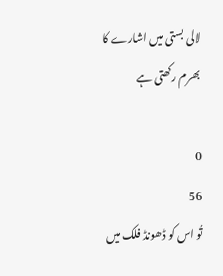لالی بستی میں اشارے کا بھرم رکھتی ہے

0
56
تُو اس کو ڈھونڈ فلک میں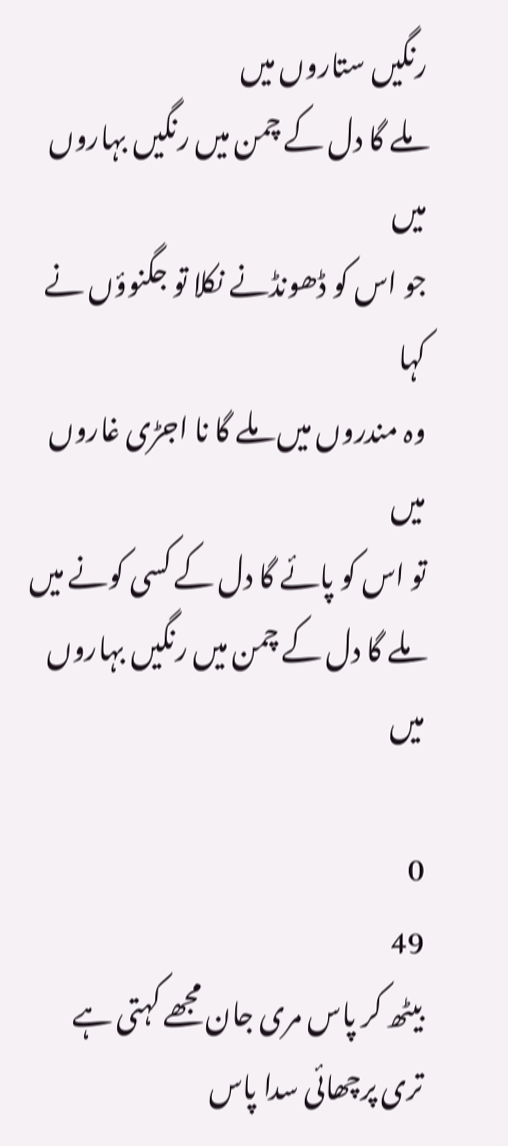رنگیں ستاروں میں
ملے گا دل کے چمن میں رنگیں بہاروں میں
جو اس کو ڈھونڈنے نکلا تو جگنوؤں نے کہا
وہ مندروں میں ملے گا نا اجڑی غاروں میں
تو اس کو پائے گا دل کے کسی کونے میں
ملے گا دل کے چمن میں رنگیں بہاروں میں

0
49
بیٹھ کر پاس مری جان مجھے کہتی ہے
تری پرچھائی سدا پاس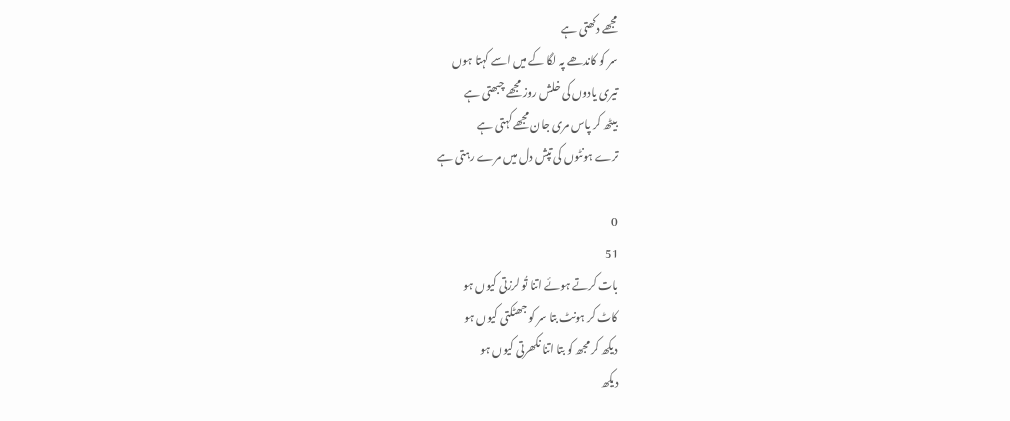مجھے دکھتی ہے
سر کو کاندھے پہ لگا کے میں اسے کہتا ہوں
تیری یادوں کی خلش روز مجھے چبھتی ہے
بیٹھ کر پاس مری جان مجھے کہتی ہے
ترے ہونٹوں کی تپش دل میں مرے رہتی ہے

0
51
بات کرتے ہوئے اتنا تُو لرزتی کیوں ہو
کاٹ کر ہونٹ بتا سر کو جھٹکتی کیوں ہو
دیکھ کر مجھ کو بتا اتنا نکھرتی کیوں ہو
دیکھ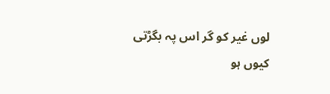لوں غیر کو گر اس پہ بگڑتی کیوں ہو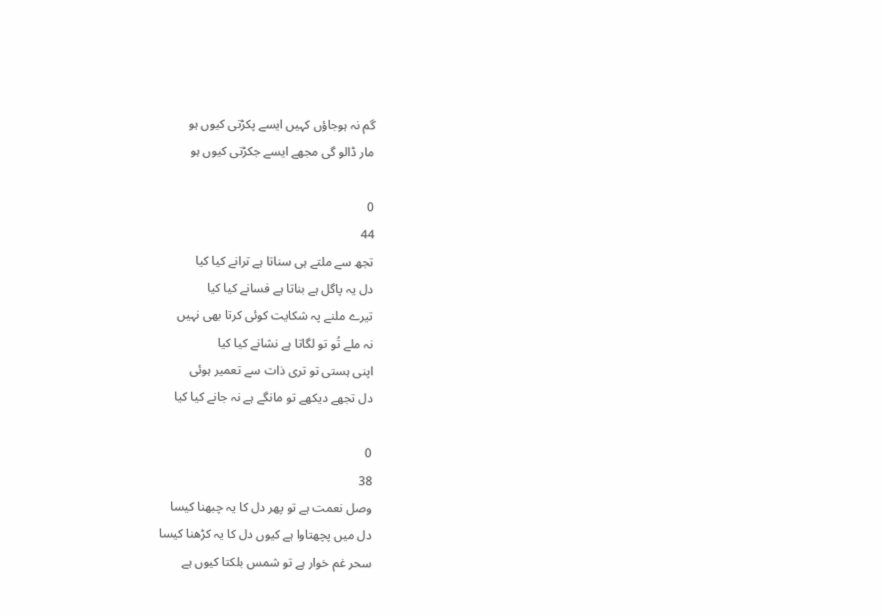گم نہ ہوجاؤں کہیں ایسے پکڑتی کیوں ہو
مار ڈالو گی مجھے ایسے جکڑتی کیوں ہو

0
44
تجھ سے ملتے ہی سناتا ہے ترانے کیا کیا
دل یہ پاگل ہے بناتا ہے فسانے کیا کیا
تیرے ملنے پہ شکایت کوئی کرتا بھی نہیں
نہ ملے تُو تو لگاتا ہے نشانے کیا کیا
اپنی ہستی تو تری ذات سے تعمیر ہوئی
دل تجھے دیکھے تو مانگے ہے نہ جانے کیا کیا

0
38
وصل نعمت ہے تو پھر دل کا یہ چبھنا کیسا
دل میں پچھتاوا ہے کیوں دل کا یہ کڑھنا کیسا
سحر غم خوار ہے تو شمس بلکتا کیوں ہے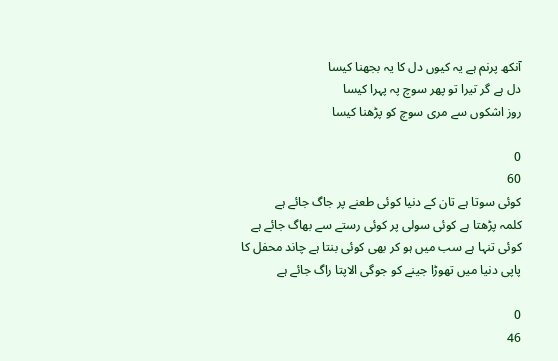آنکھ پرنم ہے یہ کیوں دل کا یہ بجھنا کیسا
دل ہے گر تیرا تو پھر سوچ پہ پہرا کیسا
روز اشکوں سے مری سوچ کو پڑھنا کیسا

0
60
کوئی سوتا ہے تان کے دنیا کوئی طعنے پر جاگ جائے ہے
کلمہ پڑھتا ہے کوئی سولی پر کوئی رستے سے بھاگ جائے ہے
کوئی تنہا ہے سب میں ہو کر بھی کوئی بنتا ہے چاند محفل کا
پاپی دنیا میں تھوڑا جینے کو جوگی الاپتا راگ جائے ہے

0
46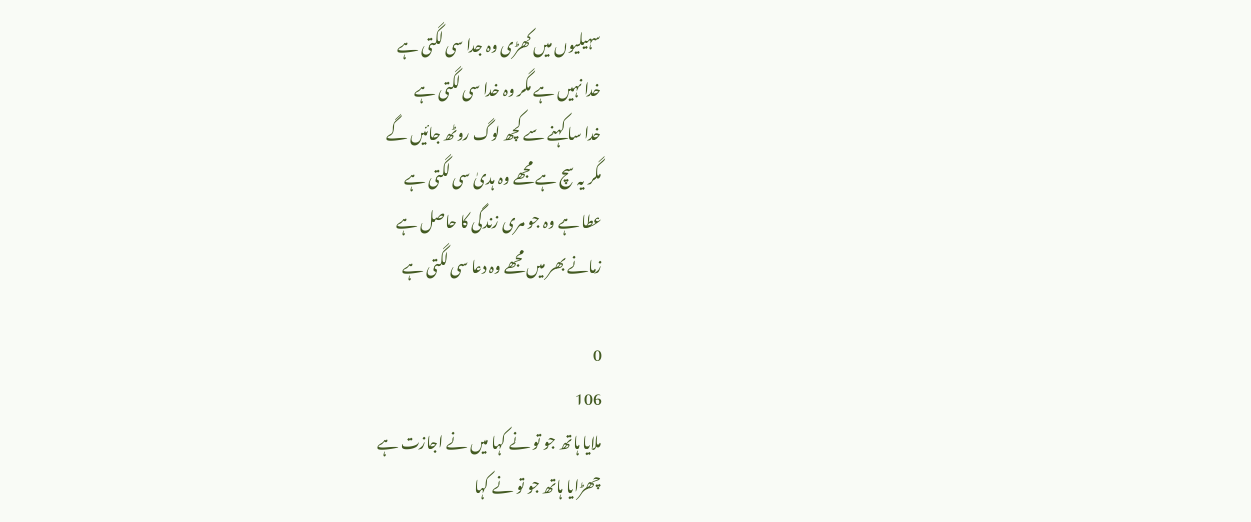سہیلیوں میں کھڑی وہ جدا سی لگتی ہے
خدا نہیں ہے مگر وہ خدا سی لگتی ہے
خدا سا کہنے سے کچھ لوگ روٹھ جائیں گے
مگر یہ سچ ہے مجھے وہ ہدیٰ سی لگتی ہے
عطا ہے وہ جو مری زندگی کا حاصل ہے
زمانے بھر میں مجھے وہ دعا سی لگتی ہے

0
106
ملایا ہاتھ جو تو نے کہا میں نے اجازت ہے
چھڑایا ہاتھ جو تو نے کہا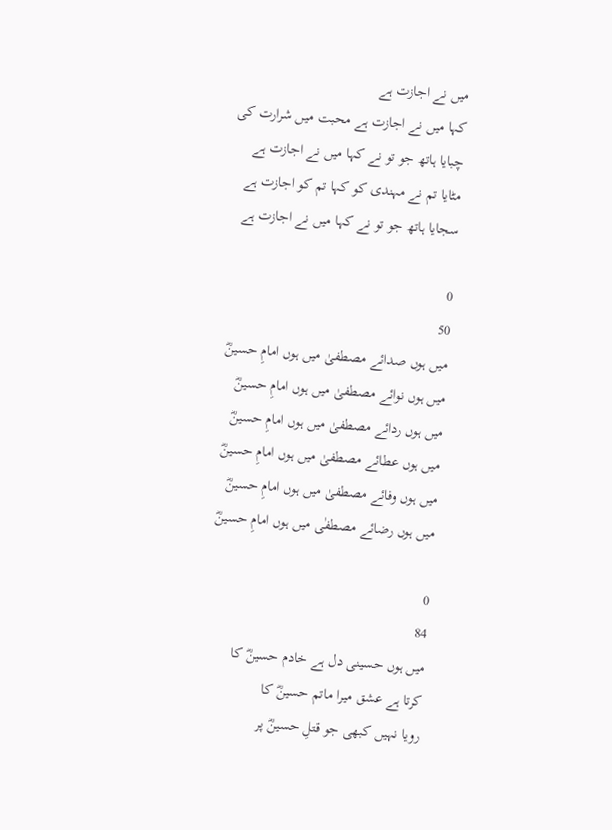میں نے اجازت ہے
کہا میں نے اجازت ہے محبت میں شرارت کی
چبایا ہاتھ جو تو نے کہا میں نے اجازت ہے
مٹایا تم نے مہندی کو کہا تم کو اجازت ہے
سجایا ہاتھ جو تو نے کہا میں نے اجازت ہے

0
50
میں ہوں صدائے مصطفیٰ میں ہوں امامِ حسینؓ
میں ہوں نوائے مصطفیٰ میں ہوں امامِ حسینؓ
میں ہوں ردائے مصطفیٰ میں ہوں امامِ حسینؓ
میں ہوں عطائے مصطفیٰ میں ہوں امامِ حسینؓ
میں ہوں وفائے مصطفیٰ میں ہوں امامِ حسینؓ
میں ہوں رضائے مصطفٰی میں ہوں امامِ حسینؓ

0
84
میں ہوں حسینی دل ہے خادم حسینؓ کا
کرتا ہے عشق میرا ماتم حسینؓ کا
رویا نہیں کبھی جو قتلِ حسینؓ پر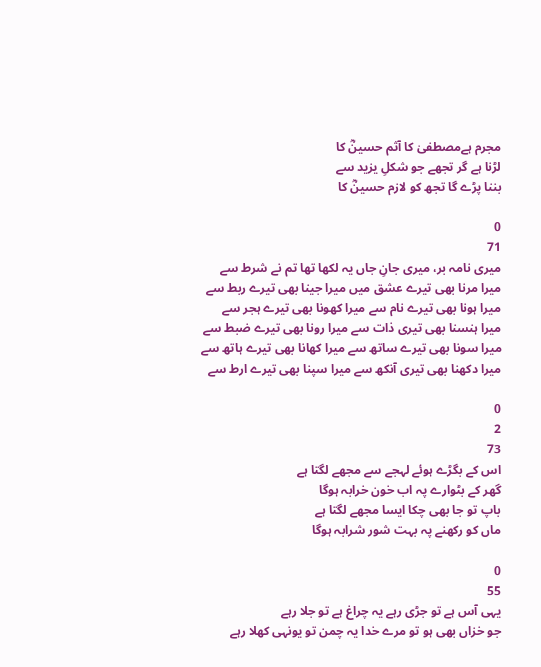مجرم ہےمصطفیٰ کا آثم حسینؓ کا
لڑنا ہے گر تجھے جو شکلِ یزید سے
بننا پڑے گا تجھ کو لازم حسینؓ کا

0
71
میری نامہ بر، میری جانِ جاں یہ لکھا تھا تم نے شرط سے
میرا مرنا بھی تیرے عشق میں میرا جینا بھی تیرے ربط سے
میرا ہونا بھی تیرے نام سے میرا کھونا بھی تیرے ہجر سے
میرا ہنسنا بھی تیری ذات سے میرا رونا بھی تیرے ضبط سے
میرا سونا بھی تیرے ساتھ سے میرا کھانا بھی تیرے ہاتھ سے
میرا دکھنا بھی تیری آنکھ سے میرا سپنا بھی تیرے ارط سے

0
2
73
اس کے بگڑے ہوئے لہجے سے مجھے لگتا ہے
گھر کے بٹوارے پہ اب خون خرابہ ہوگا
باپ تو جا بھی چکا ایسا مجھے لگتا ہے
ماں کو رکھنے پہ بہت شور شرابہ ہوگا

0
55
یہی آس ہے تو جڑی رہے یہ چراغ ہے تو جلا رہے
جو خزاں بھی ہو تو مرے خدا یہ چمن تو یونہی کھلا رہے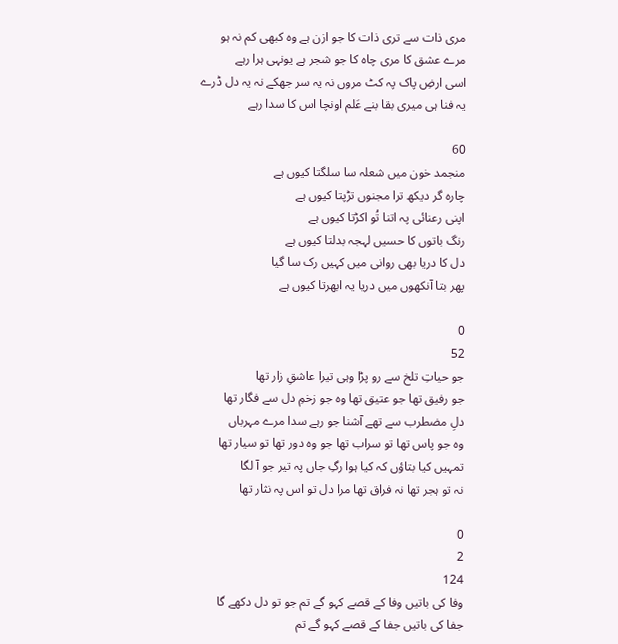مری ذات سے تری ذات کا جو ازن ہے وہ کبھی کم نہ ہو
مرے عشق کا مری چاہ کا جو شجر ہے یونہی ہرا رہے
اسی ارضِ پاک پہ کٹ مروں نہ یہ سر جھکے نہ یہ دل ڈرے
یہ فنا ہی میری بقا بنے عَلم اونچا اس کا سدا رہے

60
منجمد خون میں شعلہ سا سلگتا کیوں ہے
چارہ گر دیکھ ترا مجنوں تڑپتا کیوں ہے
اپنی رعنائی پہ اتنا تُو اکڑتا کیوں ہے
رنگ باتوں کا حسیں لہجہ بدلتا کیوں ہے
دل کا دریا بھی روانی میں کہیں رک سا گیا
پھر بتا آنکھوں میں دریا یہ ابھرتا کیوں ہے

0
52
جو حیاتِ تلخ سے رو پڑا وہی تیرا عاشقِ زار تھا
جو رفیق تھا جو عتیق تھا وہ جو زخمِ دل سے فگار تھا
دلِ مضطرب سے تھے آشنا جو رہے سدا مرے مہرباں
وہ جو پاس تھا تو سراب تھا جو وہ دور تھا تو سیار تھا
تمہیں کیا بتاؤں کہ کیا ہوا رگِ جاں پہ تیر جو آ لگا
نہ تو ہجر تھا نہ فراق تھا مرا دل تو اس پہ نثار تھا

0
2
124
وفا کی باتیں وفا کے قصے کہو گے تم جو تو دل دکھے گا
جفا کی باتیں جفا کے قصے کہو گے تم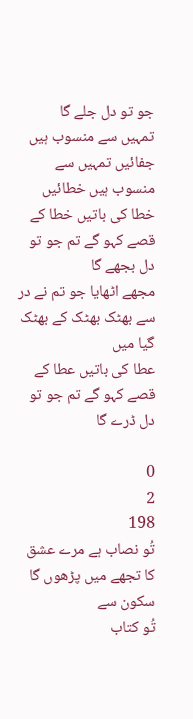جو تو دل جلے گا
تمہیں سے منسوب ہیں جفائیں تمہیں سے منسوب ہیں خطائیں
خطا کی باتیں خطا کے قصے کہو گے تم جو تو دل بجھے گا
مجھے اٹھایا جو تم نے در سے بھٹک بھٹک کے بھٹک گیا میں
عطا کی باتیں عطا کے قصے کہو گے تم جو تو دل ڈرے گا

0
2
198
تُو نصاب ہے مرے عشق کا تجھے میں پڑھوں گا سکون سے
تُو کتاب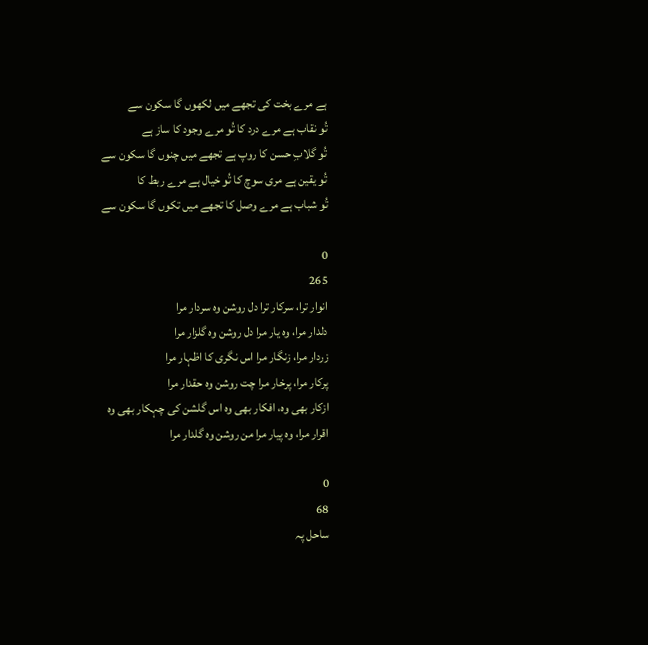ہے مرے بخت کی تجھے میں لکھوں گا سکون سے
تُو نقاب ہے مرے درد کا تُو مرے وجود کا ساز ہے
تُو گلابِ حسن کا روپ ہے تجھے میں چنوں گا سکون سے
تُو یقین ہے مری سوچ کا تُو خیال ہے مرے ربط کا
تُو شباب ہے مرے وصل کا تجھے میں تکوں گا سکون سے

0
265
انوار ترا، سرکار ترا دل روشن وہ سردار مرا
دلدار مرا، وہ یار مرا دل روشن وہ گلزار مرا
زردار مرا، زنگار مرا اس نگری کا اظہار مرا
پرکار مرا، پرخار مرا چت روشن وہ حقدار مرا
ازکار بھی وہ، افکار بھی وہ اس گلشن کی چہکار بھی وہ
اقرار مرا، وہ پیار مرا من روشن وہ گلدار مرا

0
68
ساحل پہ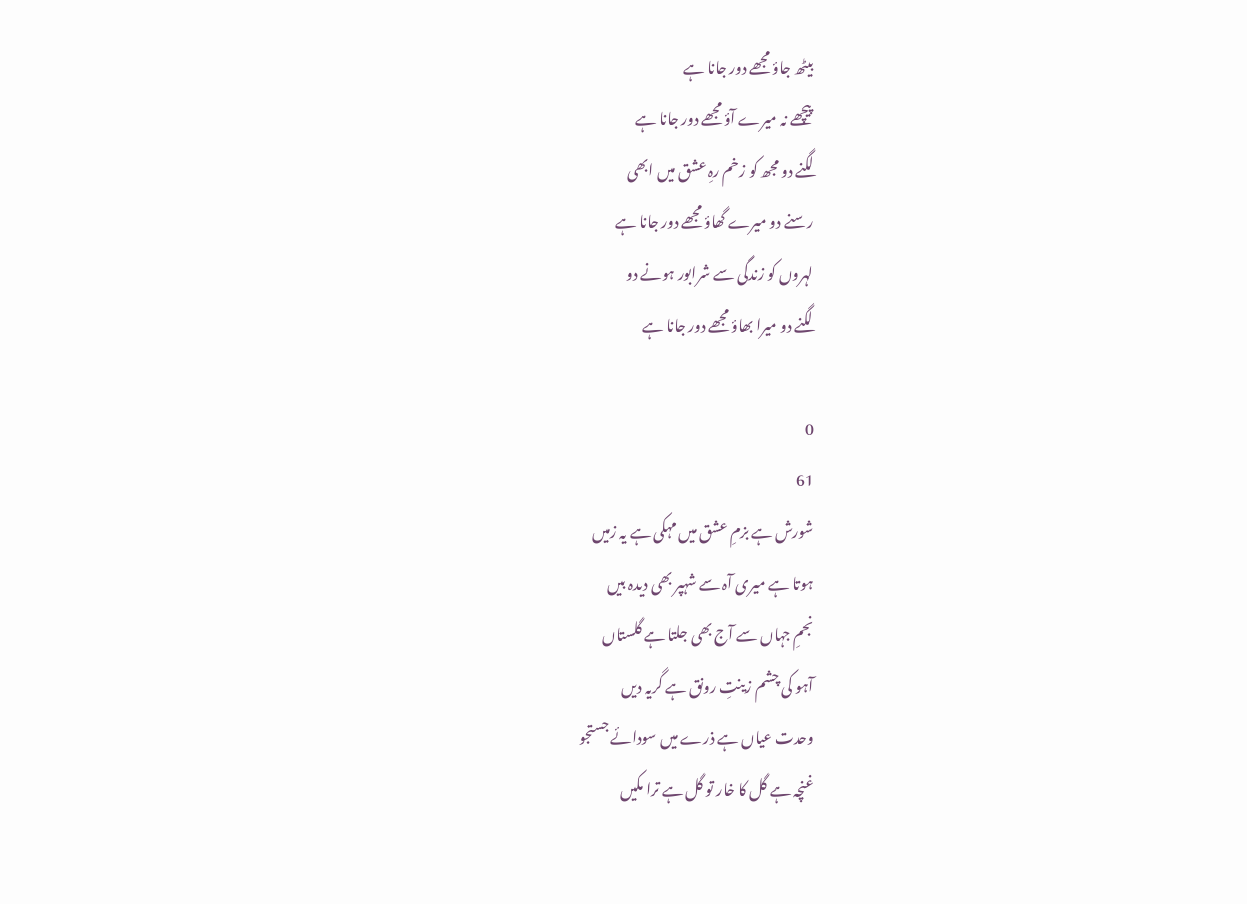بیٹھ جاؤ مجھے دور جانا ہے
پیچھے نہ میرے آؤ مجھے دور جانا ہے
لگنے دو مجھ کو زخم رہِ عشق میں ابھی
رسنے دو میرے گھاؤ مجھے دور جانا ہے
لہروں کو زندگی سے شرابور ہونے دو
لگنے دو میرا بھاؤ مجھے دور جانا ہے

0
61
شورش ہے بزمِ عشق میں مہکی ہے یہ زمیں
ہوتا ہے میری آہ سے شہپر بھی دیدہ بیں
نجمِ جہاں سے آج بھی جلتا ہے گلستاں
آہو کی چشم زینتِ رونق ہے گریہ دیں
وحدت عیاں ہے ذرے میں سودائے جستجو
غنچہ ہے گل کا خار تو گل ہے ترا مکیں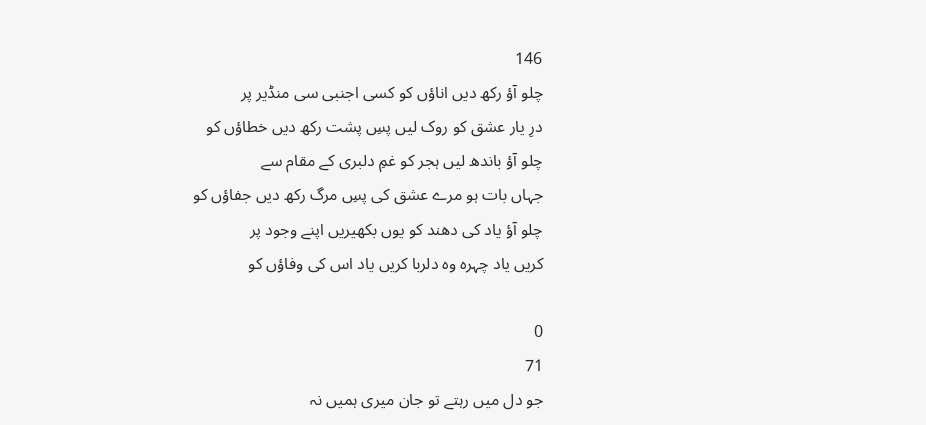146
چلو آؤ رکھ دیں اناؤں کو کسی اجنبی سی منڈیر پر
درِ یار عشق کو روک لیں پسِ پشت رکھ دیں خطاؤں کو
چلو آؤ باندھ لیں ہجر کو غمِ دلبری کے مقام سے
جہاں بات ہو مرے عشق کی پسِ مرگ رکھ دیں جفاؤں کو
چلو آؤ یاد کی دھند کو یوں بکھیریں اپنے وجود پر
کریں یاد چہرہ وہ دلربا کریں یاد اس کی وفاؤں کو

0
71
جو دل میں رہتے تو جان میری ہمیں نہ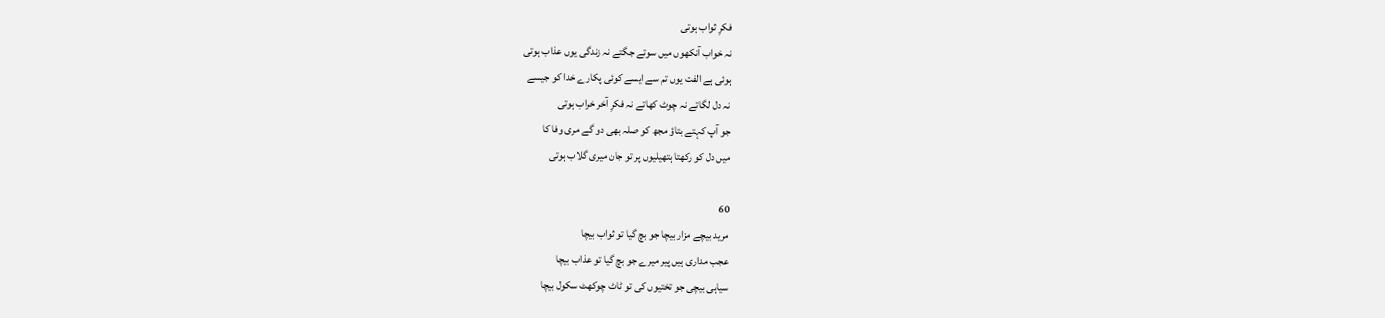فکرِ ثواب ہوتی
نہ خواب آنکھوں میں سوتے جگتے نہ زندگی یوں عذاب ہوتی
ہوئی ہے الفت یوں تم سے ایسے کوئی پکارے خدا کو جیسے
نہ دل لگاتے نہ چوٹ کھاتے نہ فکرِ آخر خراب ہوتی
جو آپ کہتے بتاؤ مجھ کو صلہ بھی دو گے مری وفا کا
میں دل کو رکھتا ہتھیلیوں پر تو جان میری گلاب ہوتی

60
مرید بیچے مزار بیچا جو بچ گیا تو ثواب بیچا
عجب مداری ہیں پیر میرے جو بچ گیا تو عذاب بیچا
سیاہی بیچی جو تختیوں کی تو ٹاٹ چوکھٹ سکول بیچا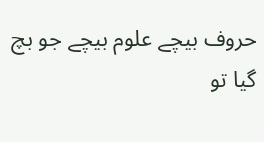حروف بیچے علوم بیچے جو بچ گیا تو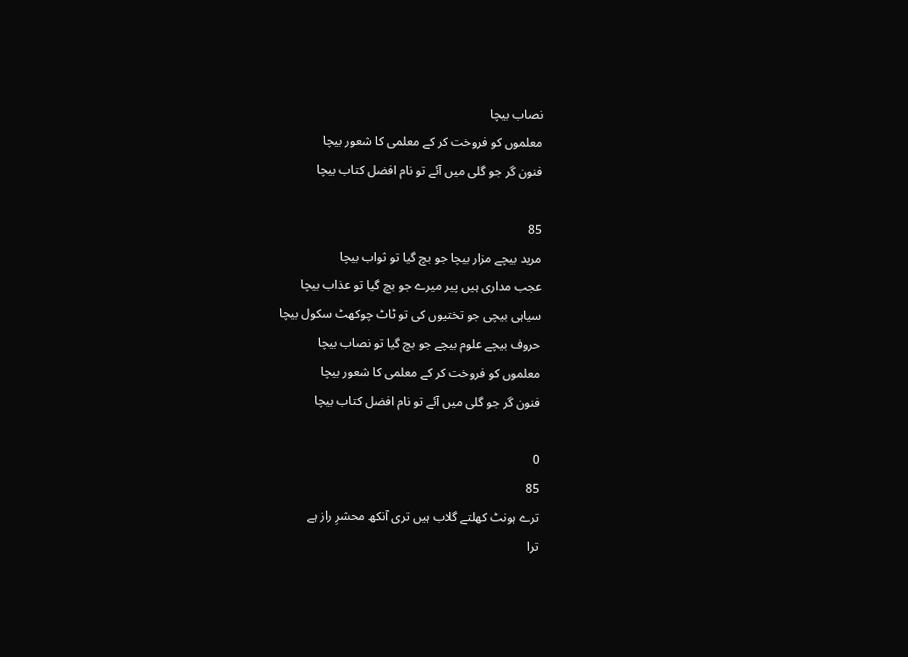نصاب بیچا
معلموں کو فروخت کر کے معلمی کا شعور بیچا
فنون گر جو گلی میں آئے تو نام افضل کتاب بیچا

85
مرید بیچے مزار بیچا جو بچ گیا تو ثواب بیچا
عجب مداری ہیں پیر میرے جو بچ گیا تو عذاب بیچا
سیاہی بیچی جو تختیوں کی تو ٹاٹ چوکھٹ سکول بیچا
حروف بیچے علوم بیچے جو بچ گیا تو نصاب بیچا
معلموں کو فروخت کر کے معلمی کا شعور بیچا
فنون گر جو گلی میں آئے تو نام افضل کتاب بیچا

0
85
ترے ہونٹ کھلتے گلاب ہیں تری آنکھ محشرِ راز ہے
ترا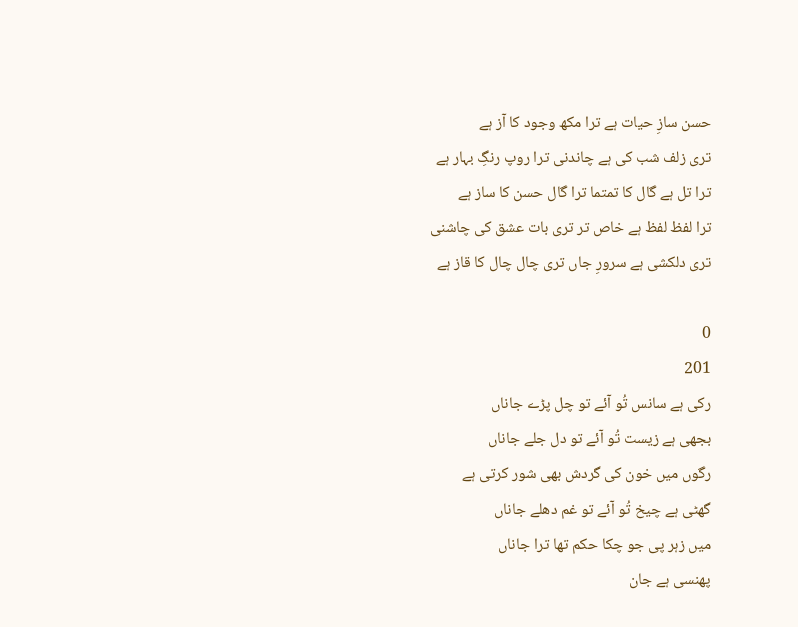حسن سازِ حیات ہے ترا مکھ وجود کا آز ہے
تری زلف شب کی ہے چاندنی ترا روپ رنگِ بہار ہے
ترا تل ہے گال کا تمتما ترا گال حسن کا ساز ہے
ترا لفظ لفظ ہے خاص تر تری بات عشق کی چاشنی
تری دلکشی ہے سرورِ جاں تری چال چال کا قاز ہے

0
201
رکی ہے سانس تُو آئے تو چل پڑے جاناں
بجھی ہے زیست تُو آئے تو دل جلے جاناں
رگوں میں خون کی گردش بھی شور کرتی ہے
گھٹی ہے چیخ تُو آئے تو غم دھلے جاناں
میں زہر پی جو چکا حکم تھا ترا جاناں
پھنسی ہے جان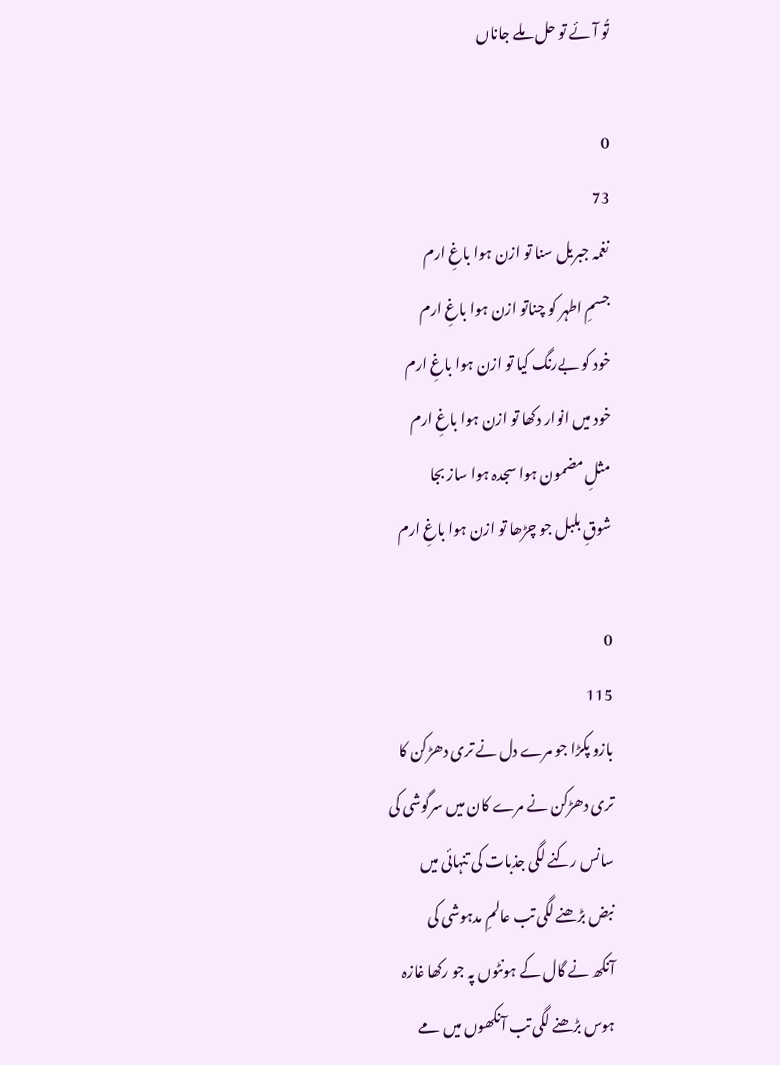تُو آئے تو حل ملے جاناں

0
73
نغمہ جبریل سنا تو ازن ہوا باغِ ارم
جسمِ اطہر کو چناتو ازن ہوا باغِ ارم
خود کو بےرنگ کیا تو ازن ہوا باغِ ارم
خود میں انوار دکھا تو ازن ہوا باغِ ارم
مثلِ مضمون ہوا سجدہ ہوا ساز بجا
شوقِ بلبل جو چڑھا تو ازن ہوا باغِ ارم

0
115
بازو پکڑا جو مرے دل نے تری دھڑکن کا
تری دھڑکن نے مرے کان میں سرگوشی کی
سانس رکنے لگی جذبات کی تنہائی میں
نبض بڑھنے لگی تب عالمِ مدہوشی کی
آنکھ نے گال کے ہونٹوں پہ جو رکھا غازہ
ہوس بڑھنے لگی تب آنکھوں میں مے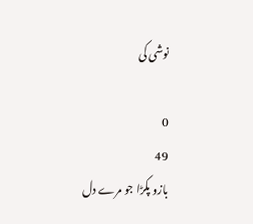نوشی کی

0
49
بازو پکڑا جو مرے دل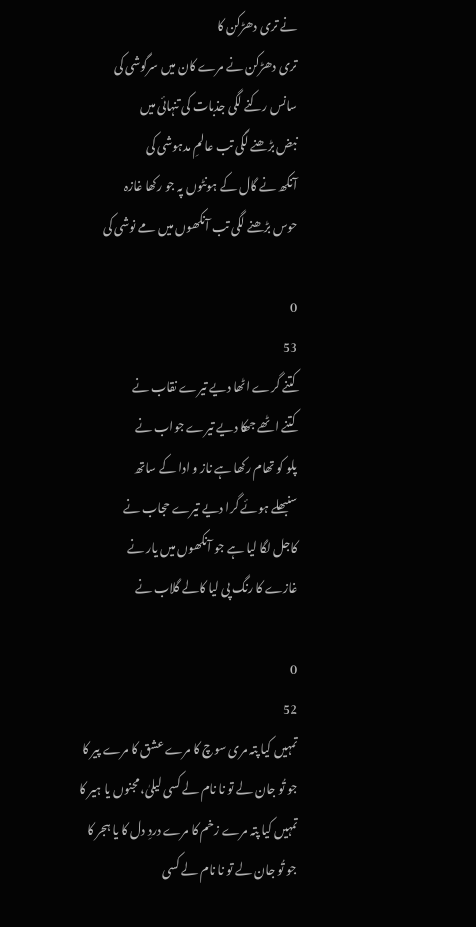نے تری دھڑکن کا
تری دھڑکن نے مرے کان میں سرگوشی کی
سانس رکنے لگی جذبات کی تنہائی میں
نبض بڑھنے لگی تب عالمِ مدہوشی کی
آنکھ نے گال کے ہونٹوں پہ جو رکھا غازہ
حوس بڑھنے لگی تب آنکھوں میں مے نوشی کی

0
53
کتنے گرے اٹھا دیے تیرے نقاب نے
کتنے اٹھے جھکا دیے تیرے جواب نے
پلو کو تھام رکھا ہے ناز و ادا کے ساتھ
سنبھلے ہوئے گرا دیے تیرے حجاب نے
کاجل لگا لیا ہے جو آنکھوں میں یار نے
غازے کا رنگ پی لیا کالے گلاب نے

0
52
تمہیں کیا پتہ مری سوچ کا مرے عشق کا مرے پیر کا
جو تُو جان لے تو نا نام لے کسی لیلیٰ، مجنوں یا ہیر کا
تمہیں کیا پتہ مرے زخم کا مرے دردِ دل کا یا ہجر کا
جو تُو جان لے تو نا نام لے کسی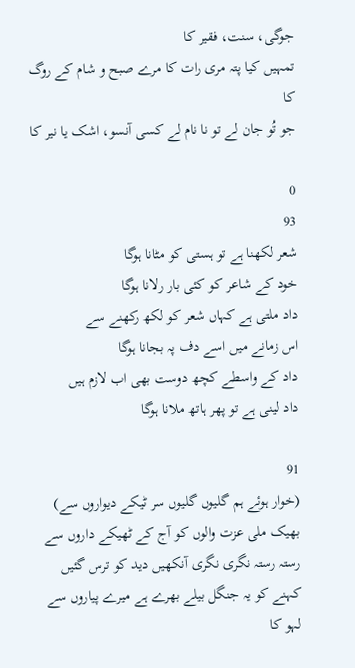جوگی، سنت، فقیر کا
تمہیں کیا پتہ مری رات کا مرے صبح و شام کے روگ کا
جو تُو جان لے تو نا نام لے کسی آنسو، اشک یا نیر کا

0
93
شعر لکھنا ہے تو ہستی کو مٹانا ہوگا
خود کے شاعر کو کئی بار رلانا ہوگا
داد ملتی ہے کہاں شعر کو لکھ رکھنے سے
اس زمانے میں اسے دف پہ بجانا ہوگا
داد کے واسطے کچھ دوست بھی اب لازم ہیں
داد لینی ہے تو پھر ہاتھ ملانا ہوگا

91
(خوار ہوئے ہم گلیوں گلیوں سر ٹیکے دیواروں سے)
بھیک ملی عزت والوں کو آج کے ٹھیکے داروں سے
رستہ رستہ نگری نگری آنکھیں دید کو ترس گئیں
کہنے کو یہ جنگل بیلے بھرے ہے میرے پیاروں سے
لہو کا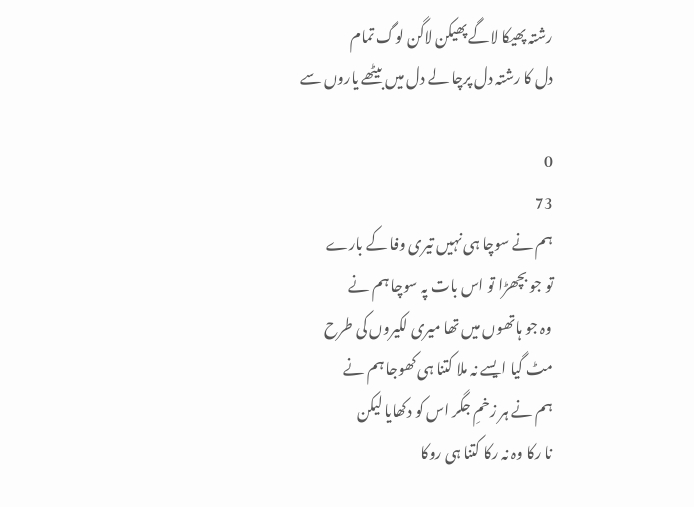رشتہ پھیکا لاگے پھیکن لاگن لوگ تمام
دل کا رشتہ دل پرچا لے دل میں بیٹھے یاروں سے

0
73
ہم نے سوچا ہی نہیں تیری وفا کے بارے
تو جو بچھڑا تو اس بات پہ سوچا ہم نے
وہ جو ہاتھوں میں تھا میری لکیروں کی طرح
مٹ گیا ایسے نہ ملا کتنا ہی کھوجا ہم نے
ہم نے ہر زخمِ جگر اس کو دکھایا لیکن
نا رکا وہ نہ رکا کتنا ہی روکا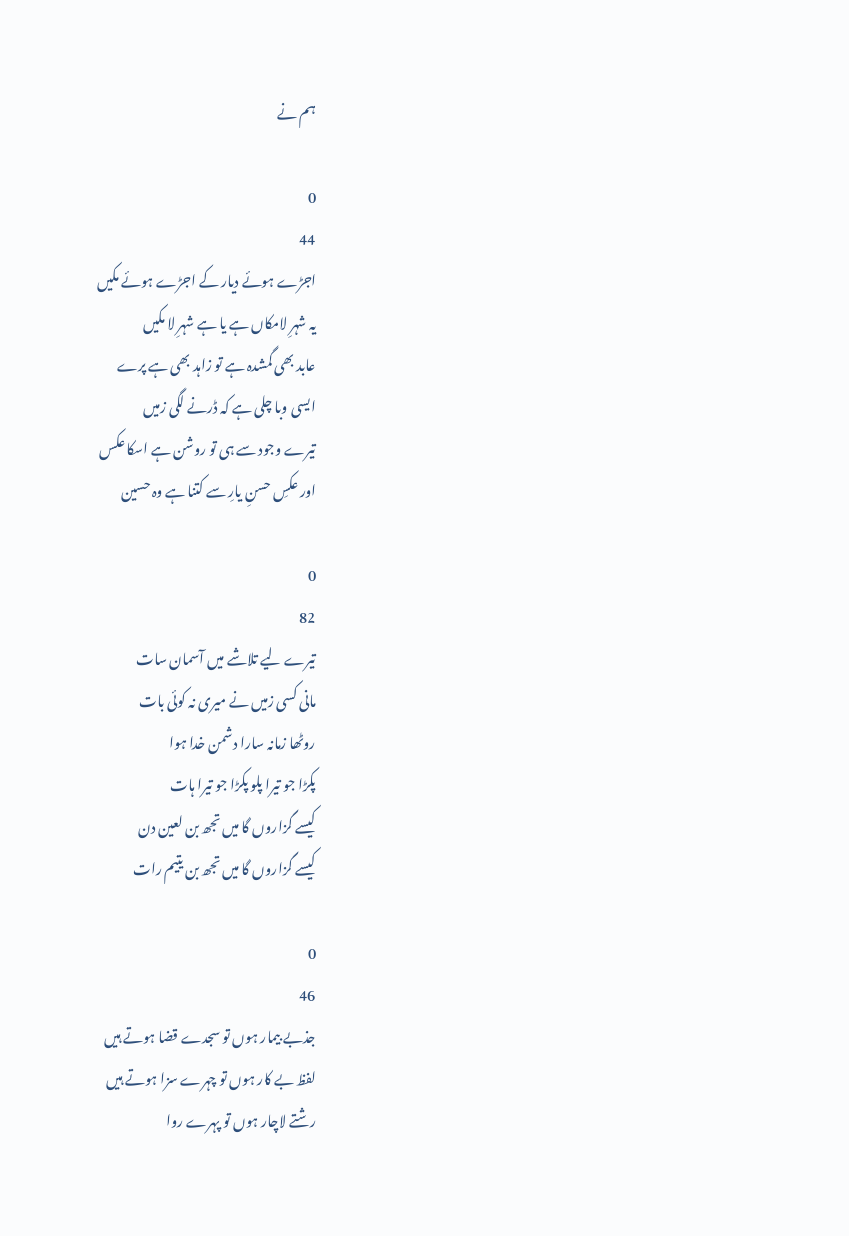ہم نے

0
44
اجڑے ہوئے دیار کے اجڑے ہوئے مکیں
یہ شہرِ لامکاں ہے یا ہے شہرِ لا مکیں
عابد بھی گمشدہ ہے تو زاہد بھی ہے پرے
ایسی وبا چلی ہے کہ ڈرنے لگی زمیں
تیرے وجود سے ہی تو روشن ہے اسکا عکس
اور عکسِ حسنِ یارِ سے کتنا ہے وہ حسین

0
82
تیرے لیے تلاشے میں آسمان سات
مانی کسی زمیں نے میری نہ کوئی بات
روٹھا زمانہ سارا دشمن خدا ہوا
پکڑا جو تیرا پلو پکڑا جو تیرا ہات
کیسے گزاروں گا میں تجھ بن لعین دن
کیسے گزاروں گا میں تجھ بن یتیم رات

0
46
جذبے بیمار ہوں تو سجدے قضا ہوتے ہیں
لفظ بے کار ہوں تو چہرے سزا ہوتے ہیں
رشتے لاچار ہوں تو پہرے روا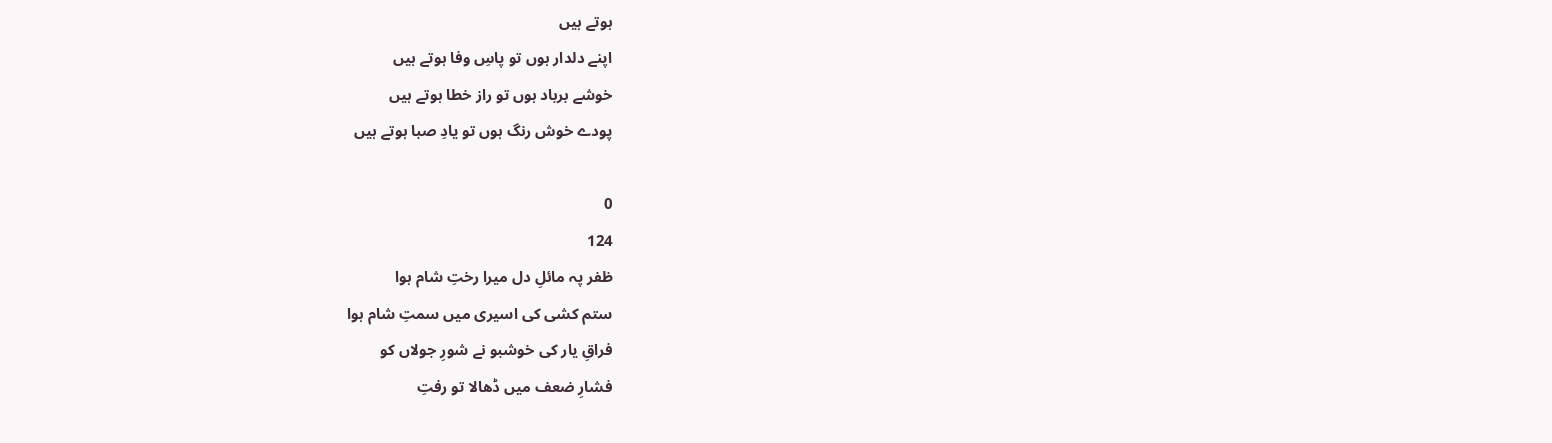ہوتے ہیں
اپنے دلدار ہوں تو پاسِ وفا ہوتے ہیں
خوشے برباد ہوں تو راز خطا ہوتے ہیں
پودے خوش رنگ ہوں تو یادِ صبا ہوتے ہیں

0
124
ظفر پہ مائلِ دل میرا رختِ شام ہوا
ستم کشی کی اسیری میں سمتِ شام ہوا
فراقِ یار کی خوشبو نے شورِ جولاں کو
فشارِ ضعف میں ڈھالا تو رفتِ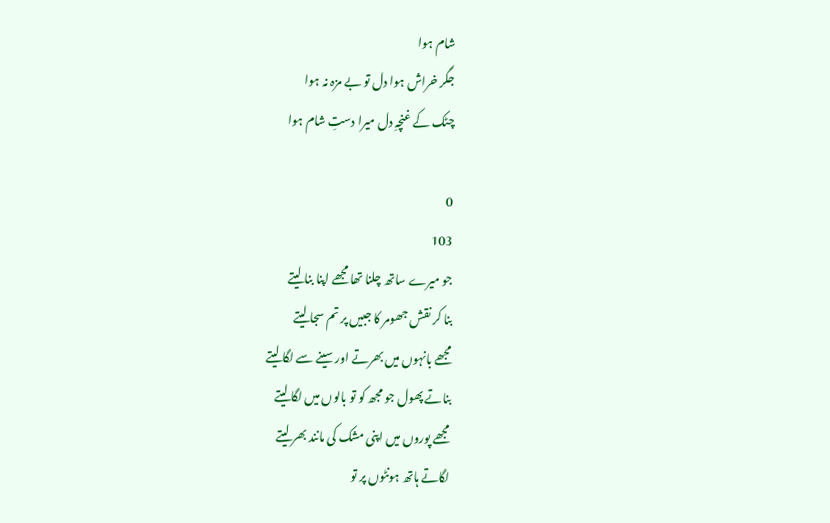شام ہوا
جگر خراش ہوا دل تو بے مزہ نہ ہوا
چٹک کے غنچہِ دل میرا دستِ شام ہوا

0
103
جو میرے ساتھ چلنا تھا مجھے اپنا بنا لیتے
بنا کر نقش جھومر کا جبیں پر تم سجا لیتے
مجھے بانہوں میں بھرتے اور سینے سے لگا لیتے
بناتے پھول جو مجھ کو تو بالوں میں لگا لیتے
مجھے پوروں میں اپنی مشک کی مانند بھر لیتے
لگاتے ہاتھ ہونٹوں پر تو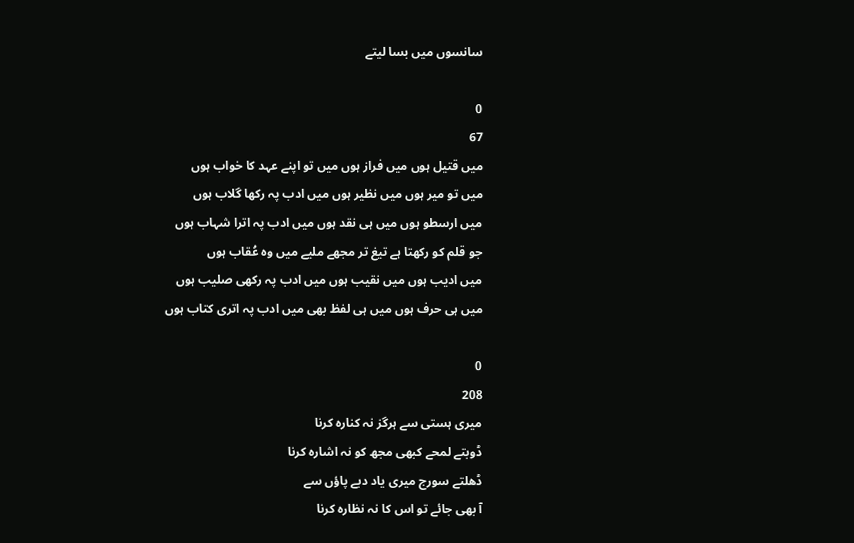سانسوں میں بسا لیتے

0
67
میں قتیل ہوں میں فراز ہوں میں تو اپنے عہد کا خواب ہوں
میں تو میر ہوں میں نظیر ہوں میں ادب پہ رکھا گلاب ہوں
میں ارسطو ہوں میں ہی نقد ہوں میں ادب پہ اترا شہاب ہوں
جو قلم کو رکھتا ہے تیغ تر مجھے ملیے میں وہ عُقاب ہوں
میں ادیب ہوں میں نقیب ہوں میں ادب پہ رکھی صلیب ہوں
میں ہی حرف ہوں میں ہی لفظ بھی میں ادب پہ اتری کتاب ہوں

0
208
میری ہستی سے ہرگز نہ کنارہ کرنا
ڈوبتے لمحے کبھی مجھ کو نہ اشارہ کرنا
ڈھلتے سورج میری یاد دبے پاؤں سے
آ بھی جائے تو اس کا نہ نظارہ کرنا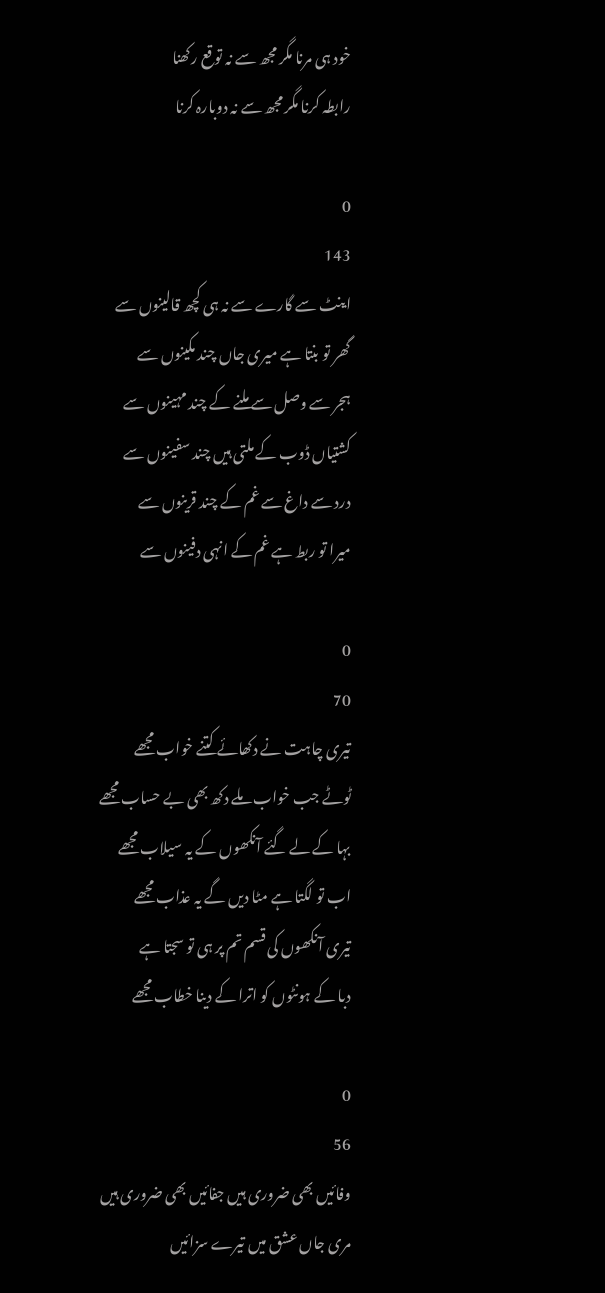خود ہی مرنا مگر مجھ سے نہ توقع رکھنا
رابطہ کرنا مگر مجھ سے نہ دوبارہ کرنا

0
143
اینٹ سے گارے سے نہ ہی کچھ قالینوں سے
گھر تو بنتا ہے میری جاں چند مکینوں سے
ہجر سے وصل سے ملنے کے چند مہینوں سے
کشتیاں ڈوب کے ملتی ہیں چند سفینوں سے
درد سے داغ سے غم کے چند قرینوں سے
میرا تو ربط ہے غم کے انہی دفینوں سے

0
70
تیری چاہت نے دکھائے کتنے خواب مجھے
ٹوٹے جب خواب ملے دکھ بھی بے حساب مجھے
بہا کے لے گئے آنکھوں کے یہ سیلاب مجھے
اب تو لگتا ہے مٹا دیں گے یہ عذاب مجھے
تیری آنکھوں کی قسم تم پر ہی تو سجتا ہے
دبا کے ہونٹوں کو اترا کے دینا خطاب مجھے

0
56
وفائیں بھی ضروری ہیں جفائیں بھی ضروری ہیں
مری جاں عشق میں تیرے سزائیں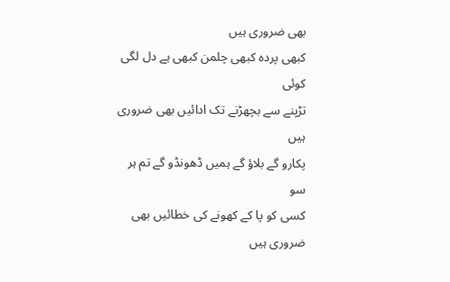بھی ضروری ہیں
کبھی پردہ کبھی چلمن کبھی ہے دل لگی کوئی
تڑپنے سے بچھڑنے تک ادائیں بھی ضروری ہیں
پکارو گے بلاؤ گے ہمیں ڈھونڈو گے تم ہر سو
کسی کو پا کے کھونے کی خطائیں بھی ضروری ہیں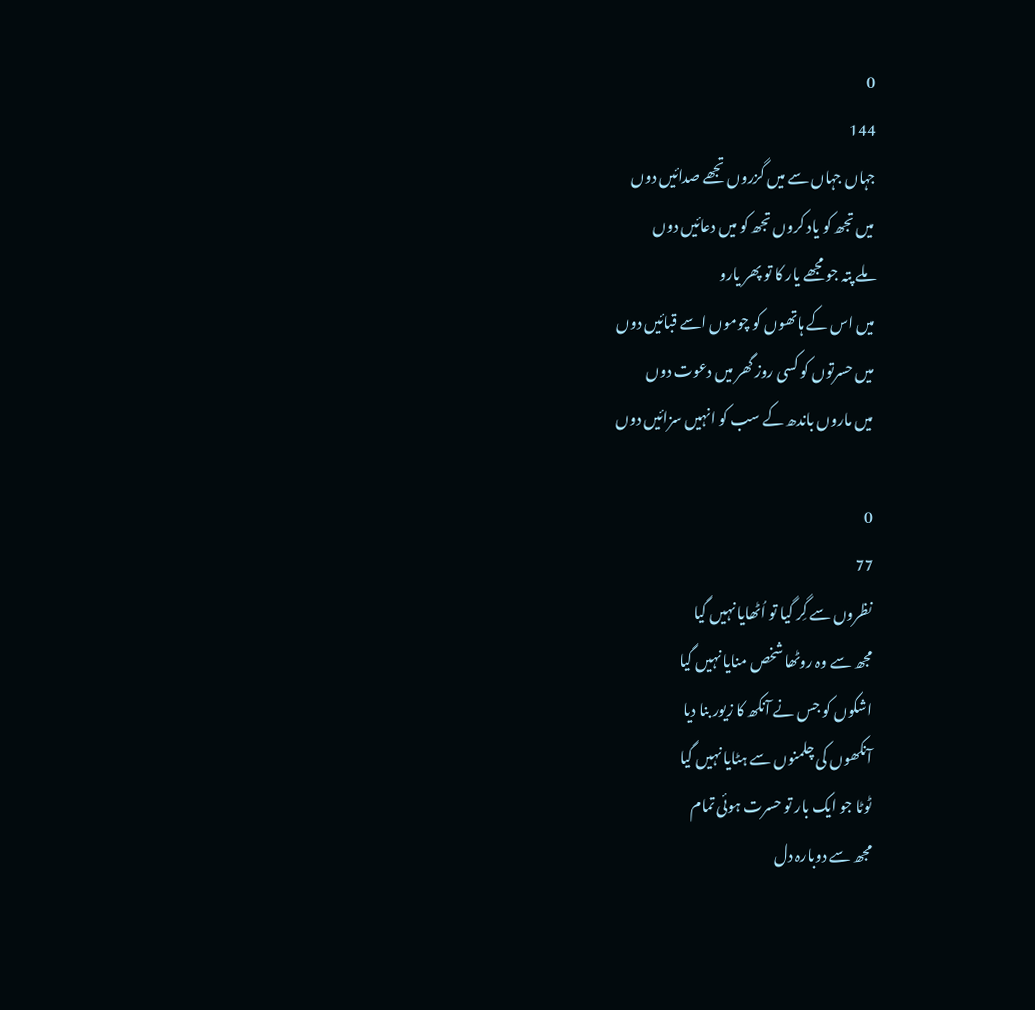0
144
جہاں جہاں سے میں گزروں تجھے صدائیں دوں
میں تجھ کو یاد کروں تجھ کو میں دعائیں دوں
ملے پتہ جو مجھے یار کا تو پھر یارو
میں اس کے ہاتھوں کو چوموں اسے قبائیں دوں
میں حسرتوں کو کسی روز گھر میں دعوت دوں
میں ماروں باندھ کے سب کو انہیں سزائیں دوں

0
77
نظروں سے گِر گیا تو اُٹھایا نہیں گیا
مجھ سے وہ روٹھا شخص منایا نہیں گیا
اشکوں کو جس نے آنکھ کا زیور بنا دیا
آنکھوں کی چلمنوں سے ہٹایا نہیں گیا
ٹوٹا جو ایک بار تو حسرت ہوئی تمام
مجھ سے دوبارہ دل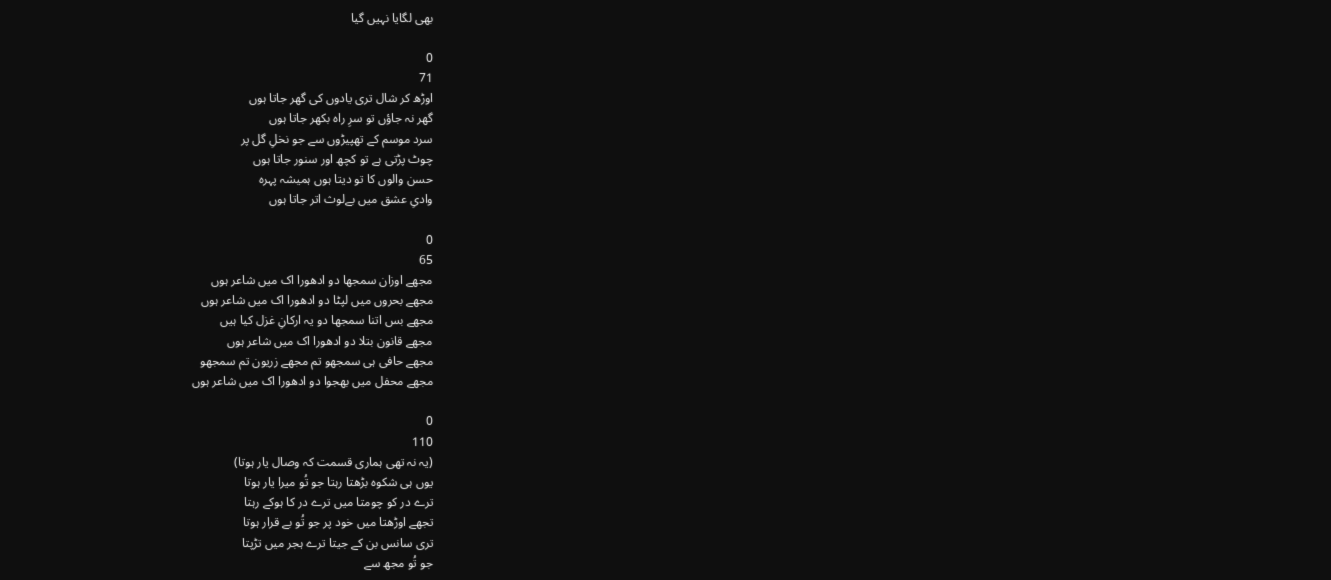بھی لگایا نہیں گیا

0
71
اوڑھ کر شال تری یادوں کی گھر جاتا ہوں
گھر نہ جاؤں تو سرِ راہ بکھر جاتا ہوں
سرد موسم کے تھپیڑوں سے جو نخلِ گل پر
چوٹ پڑتی ہے تو کچھ اور سنور جاتا ہوں
حسن والوں کا تو دیتا ہوں ہمیشہ پہرہ
وادیِ عشق میں بےلوث اتر جاتا ہوں

0
65
مجھے اوزان سمجھا دو ادھورا اک میں شاعر ہوں
مجھے بحروں میں لپٹا دو ادھورا اک میں شاعر ہوں
مجھے بس اتنا سمجھا دو یہ ارکانِ غزل کیا ہیں
مجھے قانون بتلا دو ادھورا اک میں شاعر ہوں
مجھے حافی ہی سمجھو تم مجھے زریون تم سمجھو
مجھے محفل میں بھجوا دو ادھورا اک میں شاعر ہوں

0
110
(یہ نہ تھی ہماری قسمت کہ وصال یار ہوتا)
یوں ہی شکوہ بڑھتا رہتا جو تُو میرا یار ہوتا
ترے در کو چومتا میں ترے در کا ہوکے رہتا
تجھے اوڑھتا میں خود پر جو تُو بے قرار ہوتا
تری سانس بن کے جیتا ترے ہجر میں تڑپتا
جو تُو مجھ سے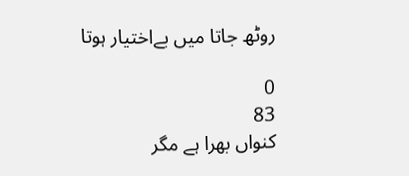روٹھ جاتا میں بےاختیار ہوتا

0
83
کنواں بھرا ہے مگر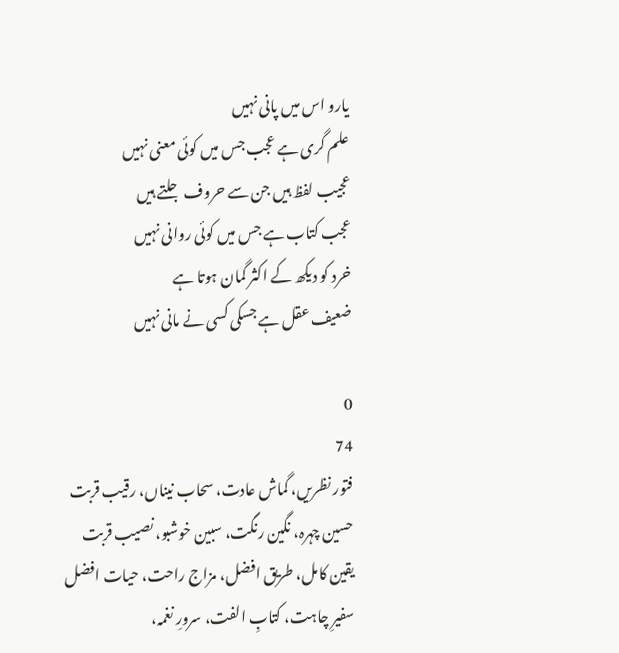یارو اس میں پانی نہیں
علم گری ہے عجب جس میں کوئی معنی نہیں
عجیب لفظ ہیں جن سے حروف جلتے ہیں
عجب کتاب ہے جس میں کوئی روانی نہیں
خرد کو دیکھ کے اکثر گمان ہوتا ہے
ضعیف عقل ہے جسکی کسی نے مانی نہیں

0
74
فتور نظریں، گماش عادت، سحاب نیناں، رقیب قربت
حسین چہرہ، نگین رنگت، سبین خوشبو، نصیب قربت
یقین کامل، طریق افضل، مزاج راحت، حیات افضل
سفیرِ چاہت، کتابِ الفت، سرورِ نغمہ،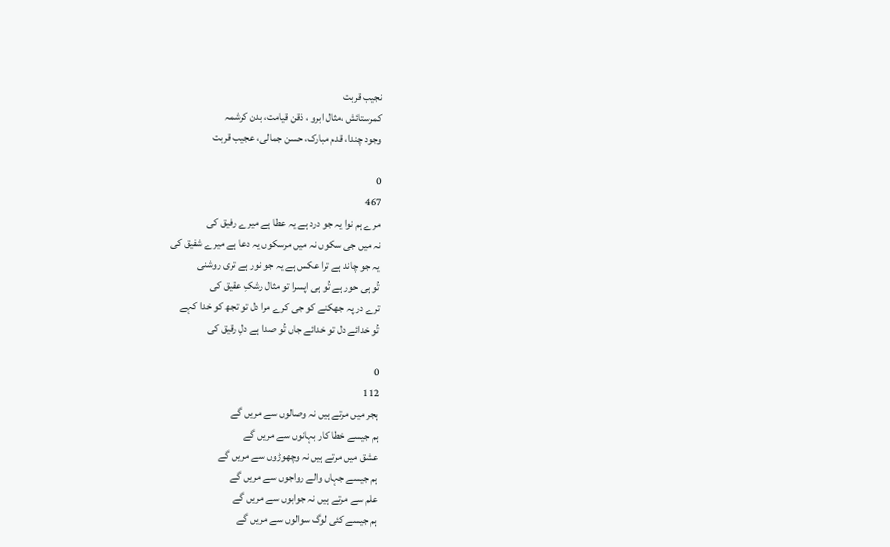نجیب قربت
کمرستائش ،مثال ابرو ، ذقن قیامت، بدن کرشمہ
وجود چندا، قدم مبارک، حسن جمالی، عجیب قربت

0
467
مرے ہم نوا یہ جو درد ہے یہ عطا ہے میرے رفیق کی
نہ میں جی سکوں نہ میں مرسکوں یہ دعا ہے میرے شفیق کی
یہ جو چاند ہے ترا عکس ہے یہ جو نور ہے تری روشنی
تُو ہی حور ہے تُو ہی اپسرا تو مثال رشکِ عقیق کی
ترے در پہ جھکنے کو جی کرے مرا دل تو تجھ کو خدا کہے
تُو خدائے دل تو خدائے جاں تُو صدا ہے دلِ رقیق کی

0
112
ہجر میں مرتے ہیں نہ وصالوں سے مریں گے
ہم جیسے خطا کار بہانوں سے مریں گے
عشق میں مرتے ہیں نہ وچھوڑوں سے مریں گے
ہم جیسے جہاں والے رواجوں سے مریں گے
علم سے مرتے ہیں نہ جوابوں سے مریں گے
ہم جیسے کئی لوگ سوالوں سے مریں گے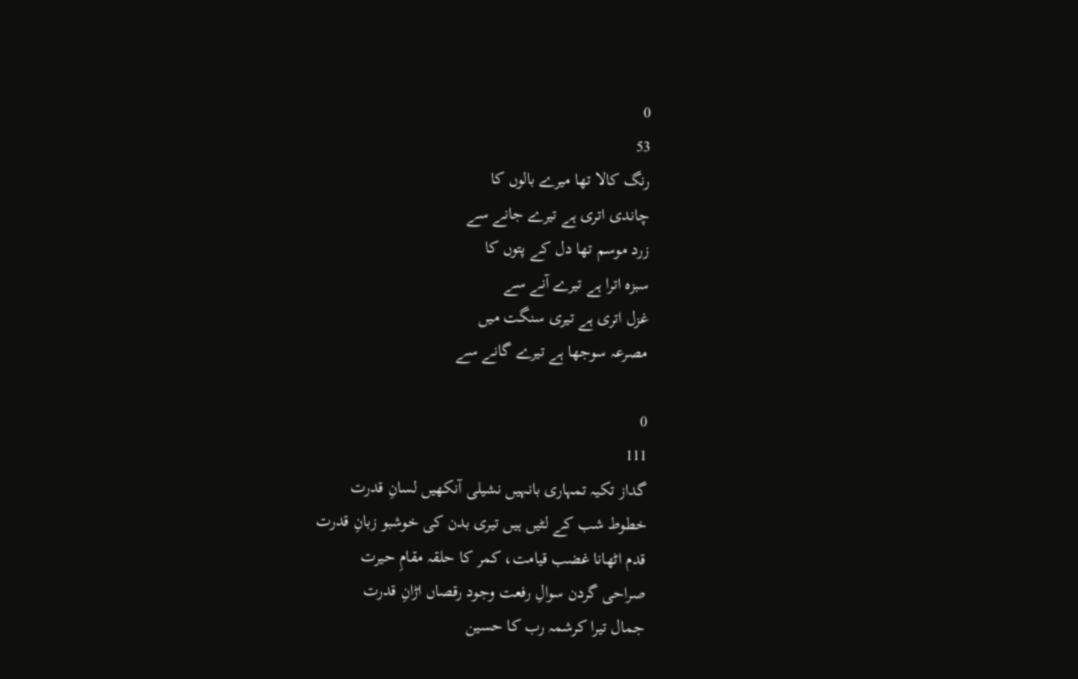0
53
رنگ کالا تھا میرے بالوں کا
چاندی اتری ہے تیرے جانے سے
زرد موسم تھا دل کے پتوں کا
سبزہ اترا ہے تیرے آنے سے
غزل اتری ہے تیری سنگت میں
مصرعہ سوجھا ہے تیرے گانے سے

0
111
گداز تکیہ تمہاری بانہیں نشیلی آنکھیں لسانِ قدرت
خطوط شب کے لٹیں ہیں تیری بدن کی خوشبو زبانِ قدرت
قدم اٹھانا غضب قیامت، کمر کا حلقہ مقامِ حیرت
صراحی گردن سوالِ رفعت وجود رقصاں اڑانِ قدرت
جمال تیرا کرشمہ رب کا حسین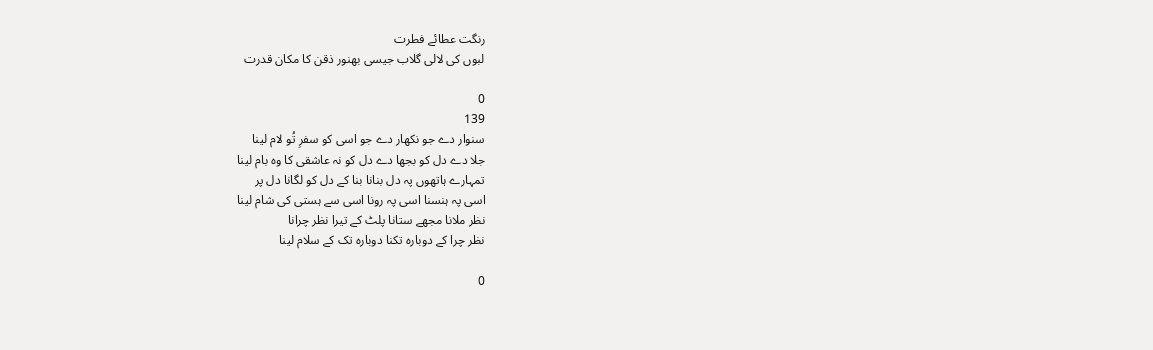رنگت عطائے فطرت
لبوں کی لالی گلاب جیسی بھنور ذقن کا مکان قدرت

0
139
سنوار دے جو نکھار دے جو اسی کو سفرِ تُو لام لینا
جلا دے دل کو بجھا دے دل کو نہ عاشقی کا وہ بام لینا
تمہارے ہاتھوں پہ دل بنانا بنا کے دل کو لگانا دل پر
اسی پہ ہنسنا اسی پہ رونا اسی سے ہستی کی شام لینا
نظر ملانا مجھے ستانا پلٹ کے تیرا نظر چرانا
نظر چرا کے دوبارہ تکنا دوبارہ تک کے سلام لینا

0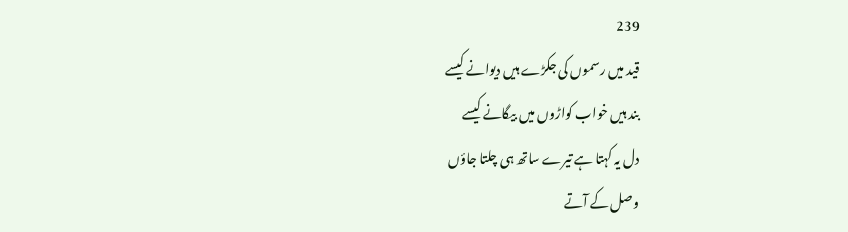239
قید میں رسموں کی جکڑے ہیں دیوانے کیسے
بند ہیں خواب کواڑوں میں بیگانے کیسے
دل یہ کہتا ہے تیرے ساتھ ہی چلتا جاؤں
وصل کے آتے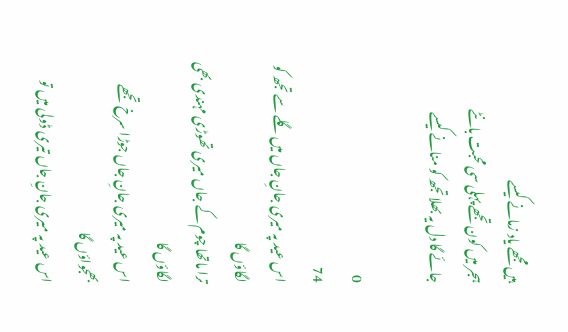ہیں مجھے یاد زمانے کیسے
ہجر میں کون تجھے پہلی سی محبت بانٹے
جائے گا دل یہ بھلا تجھ کو منانے کیسے

0
74
اس عید پہ میری جانِ جاں میں گلے سے تجھ کو لگاؤں گا
ترا ماتھا چوم کے جاں میری تھوڑی مہندی بھی لگاؤں گا
اس عید پہ میری جانِ جاں جوڑا سرخ تجھے بھجواؤں گا
اس عید پہ میری جانِ جاں تیری ڈولی میں تو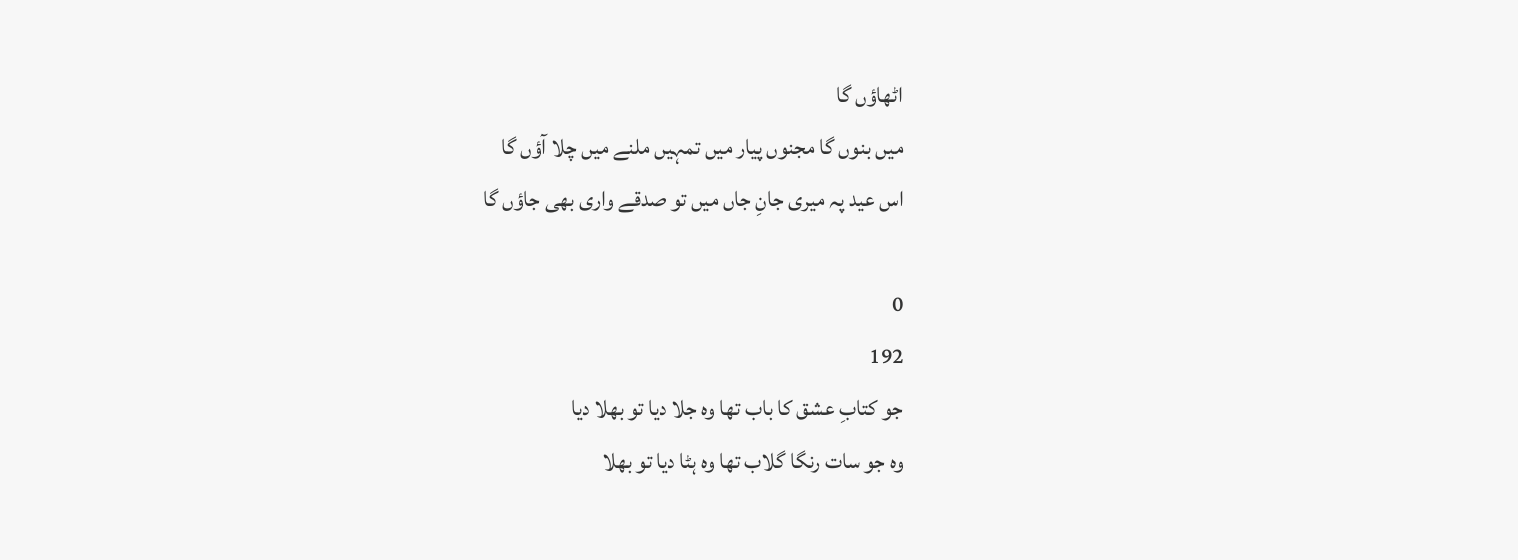اٹھاؤں گا
میں بنوں گا مجنوں پیار میں تمہیں ملنے میں چلا آؤں گا
اس عید پہ میری جانِ جاں میں تو صدقے واری بھی جاؤں گا

0
192
جو کتابِ عشق کا باب تھا وہ جلا دیا تو بھلا دیا
وہ جو سات رنگا گلاب تھا وہ ہٹا دیا تو بھلا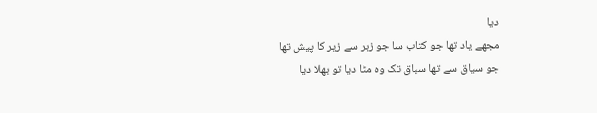دیا
مجھے یاد تھا جو کتاب سا جو زبر سے زیر کا پیش تھا
جو سیاق سے تھا سباق تک وہ مٹا دیا تو بھلا دیا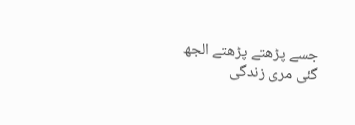جسے پڑھتے پڑھتے الجھ گئی مری زندگی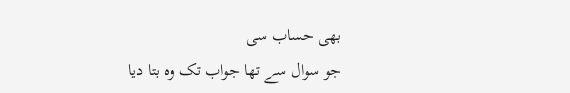بھی حساب سی
جو سوال سے تھا جواب تک وہ بتا دیا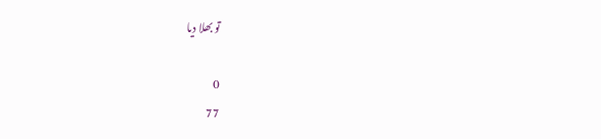تو بھلا دیا

0
77